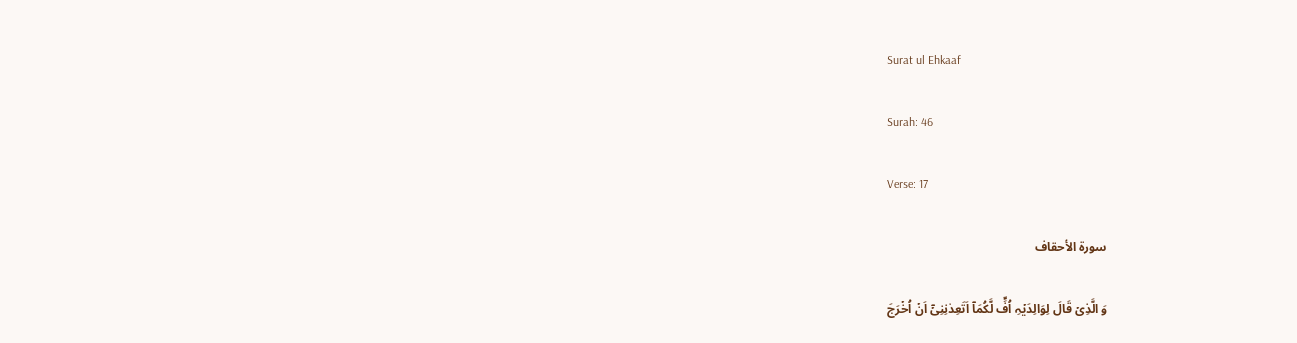Surat ul Ehkaaf

Surah: 46

Verse: 17

سورة الأحقاف

وَ الَّذِیۡ قَالَ لِوَالِدَیۡہِ اُفٍّ لَّکُمَاۤ اَتَعِدٰنِنِیۡۤ اَنۡ اُخۡرَجَ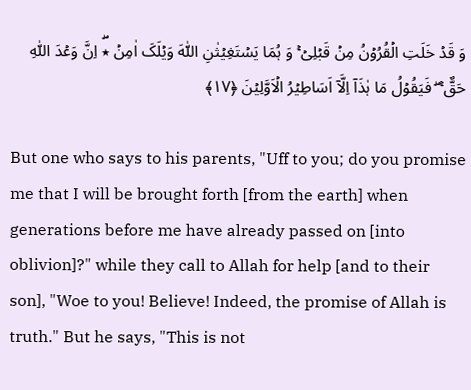وَ قَدۡ خَلَتِ الۡقُرُوۡنُ مِنۡ قَبۡلِیۡ ۚ وَ ہُمَا یَسۡتَغِیۡثٰنِ اللّٰہَ وَیۡلَکَ اٰمِنۡ ٭ۖ اِنَّ وَعۡدَ اللّٰہِ حَقٌّ ۚ ۖ فَیَقُوۡلُ مَا ہٰذَاۤ اِلَّاۤ اَسَاطِیۡرُ الۡاَوَّلِیۡنَ ﴿۱۷﴾

But one who says to his parents, "Uff to you; do you promise me that I will be brought forth [from the earth] when generations before me have already passed on [into oblivion]?" while they call to Allah for help [and to their son], "Woe to you! Believe! Indeed, the promise of Allah is truth." But he says, "This is not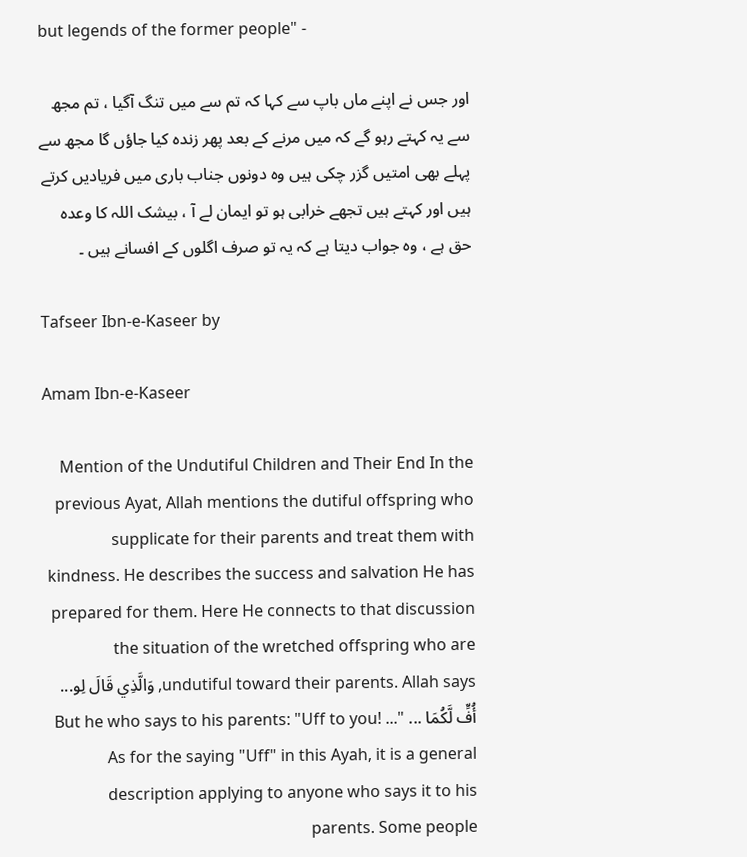but legends of the former people" -

اور جس نے اپنے ماں باپ سے کہا کہ تم سے میں تنگ آگیا ، تم مجھ سے یہ کہتے رہو گے کہ میں مرنے کے بعد پھر زندہ کیا جاؤں گا مجھ سے پہلے بھی امتیں گزر چکی ہیں وہ دونوں جناب باری میں فریادیں کرتے ہیں اور کہتے ہیں تجھے خرابی ہو تو ایمان لے آ ، بیشک اللہ کا وعدہ حق ہے ، وہ جواب دیتا ہے کہ یہ تو صرف اگلوں کے افسانے ہیں ۔

Tafseer Ibn-e-Kaseer by

Amam Ibn-e-Kaseer

Mention of the Undutiful Children and Their End In the previous Ayat, Allah mentions the dutiful offspring who supplicate for their parents and treat them with kindness. He describes the success and salvation He has prepared for them. Here He connects to that discussion the situation of the wretched offspring who are undutiful toward their parents. Allah says, وَالَّذِي قَالَ لِو... أُفٍّ لَّكُمَا ... But he who says to his parents: "Uff to you! ..." As for the saying "Uff" in this Ayah, it is a general description applying to anyone who says it to his parents. Some people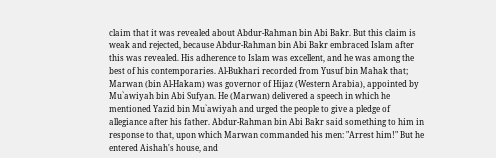claim that it was revealed about Abdur-Rahman bin Abi Bakr. But this claim is weak and rejected, because Abdur-Rahman bin Abi Bakr embraced Islam after this was revealed. His adherence to Islam was excellent, and he was among the best of his contemporaries. Al-Bukhari recorded from Yusuf bin Mahak that; Marwan (bin Al-Hakam) was governor of Hijaz (Western Arabia), appointed by Mu`awiyah bin Abi Sufyan. He (Marwan) delivered a speech in which he mentioned Yazid bin Mu`awiyah and urged the people to give a pledge of allegiance after his father. Abdur-Rahman bin Abi Bakr said something to him in response to that, upon which Marwan commanded his men: "Arrest him!" But he entered Aishah's house, and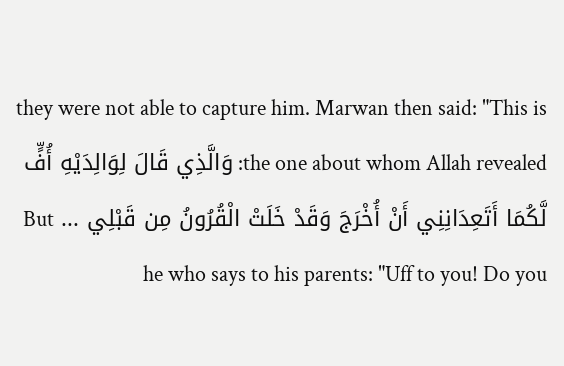they were not able to capture him. Marwan then said: "This is the one about whom Allah revealed: وَالَّذِي قَالَ لِوَالِدَيْهِ أُفٍّ لَّكُمَا أَتَعِدَانِنِي أَنْ أُخْرَجَ وَقَدْ خَلَتْ الْقُرُونُ مِن قَبْلِي ... But he who says to his parents: "Uff to you! Do you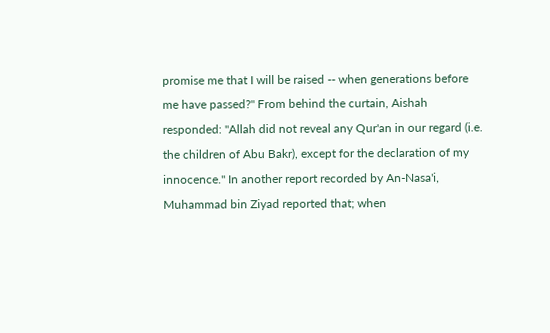promise me that I will be raised -- when generations before me have passed?" From behind the curtain, Aishah responded: "Allah did not reveal any Qur'an in our regard (i.e. the children of Abu Bakr), except for the declaration of my innocence." In another report recorded by An-Nasa'i, Muhammad bin Ziyad reported that; when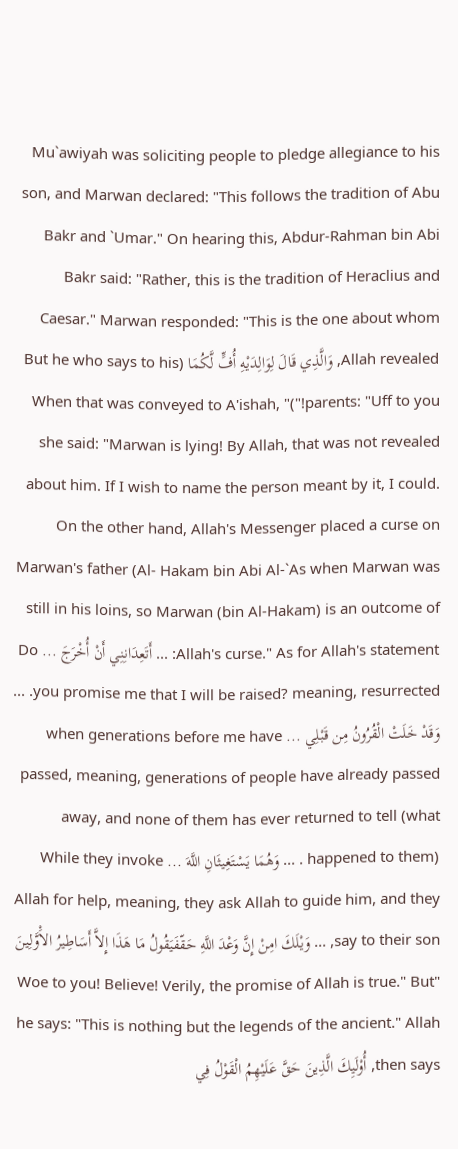Mu`awiyah was soliciting people to pledge allegiance to his son, and Marwan declared: "This follows the tradition of Abu Bakr and `Umar." On hearing this, Abdur-Rahman bin Abi Bakr said: "Rather, this is the tradition of Heraclius and Caesar." Marwan responded: "This is the one about whom Allah revealed, وَالَّذِي قَالَ لِوَالِدَيْهِ أُفٍّ لَّكُمَا (But he who says to his parents: "Uff to you!")" When that was conveyed to A'ishah, she said: "Marwan is lying! By Allah, that was not revealed about him. If I wish to name the person meant by it, I could. On the other hand, Allah's Messenger placed a curse on Marwan's father (Al- Hakam bin Abi Al-`As when Marwan was still in his loins, so Marwan (bin Al-Hakam) is an outcome of Allah's curse." As for Allah's statement: ... أَتَعِدَانِنِي أَنْ أُخْرَجَ ... Do you promise me that I will be raised? meaning, resurrected. ... وَقَدْ خَلَتْ الْقُرُونُ مِن قَبْلِي ... when generations before me have passed, meaning, generations of people have already passed away, and none of them has ever returned to tell (what happened to them) . ... وَهُمَا يَسْتَغِيثَانِ اللَّهَ ... While they invoke Allah for help, meaning, they ask Allah to guide him, and they say to their son, ... وَيْلَكَ امِنْ إِنَّ وَعْدَ اللَّهِ حَقّفَيَقُولُ مَا هَذَا إِلاَّ أَسَاطِيرُ الاَْوَّلِينَ "Woe to you! Believe! Verily, the promise of Allah is true." But he says: "This is nothing but the legends of the ancient." Allah then says, أُوْلَيِكَ الَّذِينَ حَقَّ عَلَيْهِمُ الْقَوْلُ فِي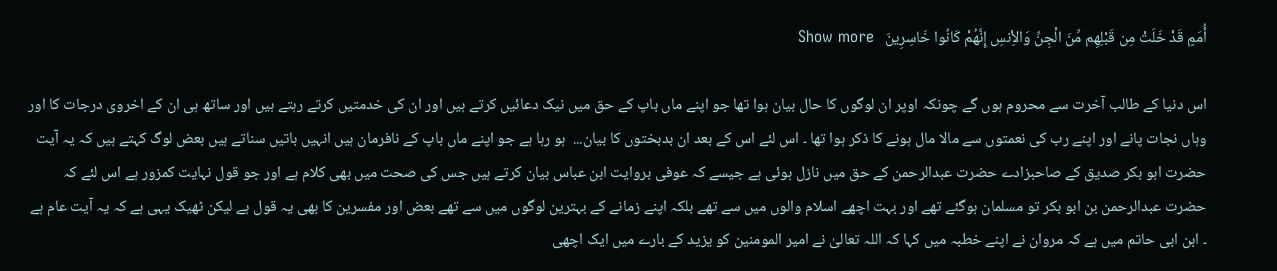أُمَمٍ قَدْ خَلَتْ مِن قَبْلِهِم مِّنَ الْجِنِّ وَالاِْنسِ إِنَّهُمْ كَانُوا خَاسِرِينَ   Show more

اس دنیا کے طالب آخرت سے محروم ہوں گے چونکہ اوپر ان لوگوں کا حال بیان ہوا تھا جو اپنے ماں باپ کے حق میں نیک دعائیں کرتے ہیں اور ان کی خدمتیں کرتے رہتے ہیں اور ساتھ ہی ان کے اخروی درجات کا اور وہاں نجات پانے اور اپنے رب کی نعمتوں سے مالا مال ہونے کا ذکر ہوا تھا ۔ اس لئے اس کے بعد ان بدبختوں کا بیان...  ہو رہا ہے جو اپنے ماں باپ کے نافرمان ہیں انہیں باتیں سناتے ہیں بعض لوگ کہتے ہیں کہ یہ آیت حضرت ابو بکر صدیق کے صاحبزادے حضرت عبدالرحمن کے حق میں نازل ہوئی ہے جیسے کہ عوفی بروایت ابن عباس بیان کرتے ہیں جس کی صحت میں بھی کلام ہے اور جو قول نہایت کمزور ہے اس لئے کہ حضرت عبدالرحمن بن ابو بکر تو مسلمان ہوگئے تھے اور بہت اچھے اسلام والوں میں سے تھے بلکہ اپنے زمانے کے بہترین لوگوں میں سے تھے بعض اور مفسرین کا بھی یہ قول ہے لیکن ٹھیک یہی ہے کہ یہ آیت عام ہے ۔ ابن ابی حاتم میں ہے کہ مروان نے اپنے خطبہ میں کہا کہ اللہ تعالیٰ نے امیر المومنین کو یزید کے بارے میں ایک اچھی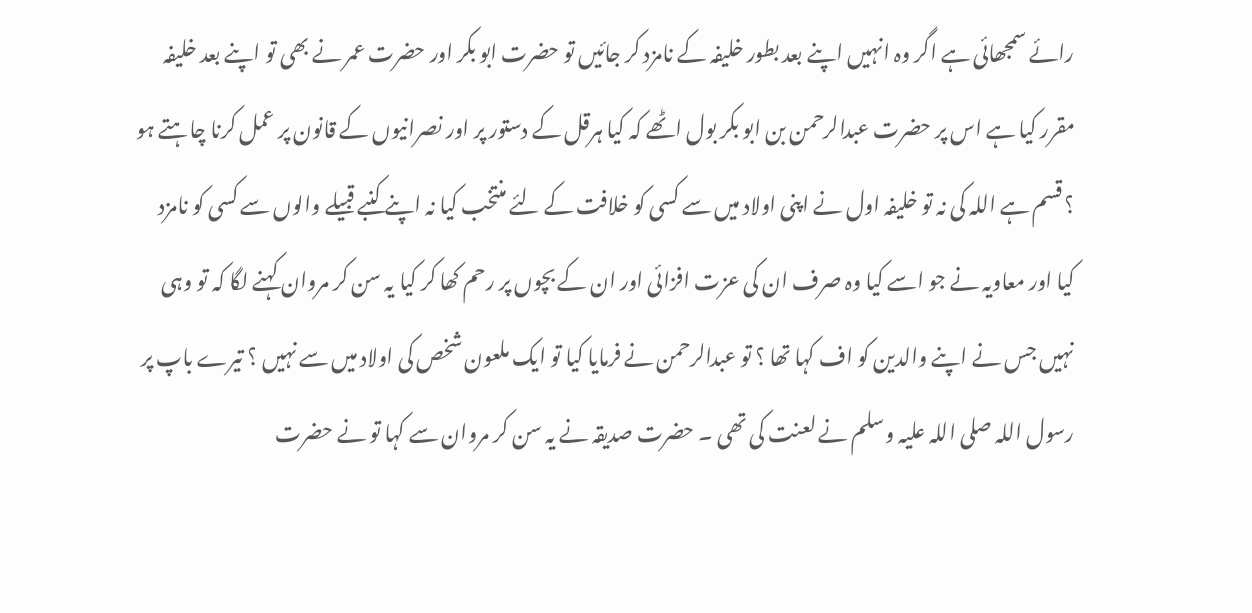رائے سمجھائی ہے اگر وہ انہیں اپنے بعد بطور خلیفہ کے نامزد کر جائیں تو حضرت ابو بکر اور حضرت عمر نے بھی تو اپنے بعد خلیفہ مقرر کیا ہے اس پر حضرت عبدالرحمن بن ابو بکر بول اٹھے کہ کیا ہرقل کے دستور پر اور نصرانیوں کے قانون پر عمل کرنا چاہتے ہو ؟ قسم ہے اللہ کی نہ تو خلیفہ اول نے اپنی اولاد میں سے کسی کو خلافت کے لئے منتخب کیا نہ اپنے کنبے قبیلے والوں سے کسی کو نامزد کیا اور معاویہ نے جو اسے کیا وہ صرف ان کی عزت افزائی اور ان کے بچوں پر رحم کھا کر کیا یہ سن کر مروان کہنے لگا کہ تو وہی نہیں جس نے اپنے والدین کو اف کہا تھا ؟ تو عبدالرحمن نے فرمایا کیا تو ایک ملعون شخص کی اولاد میں سے نہیں ؟ تیرے باپ پر رسول اللہ صلی اللہ علیہ وسلم نے لعنت کی تھی ۔ حضرت صدیقہ نے یہ سن کر مروان سے کہا تو نے حضرت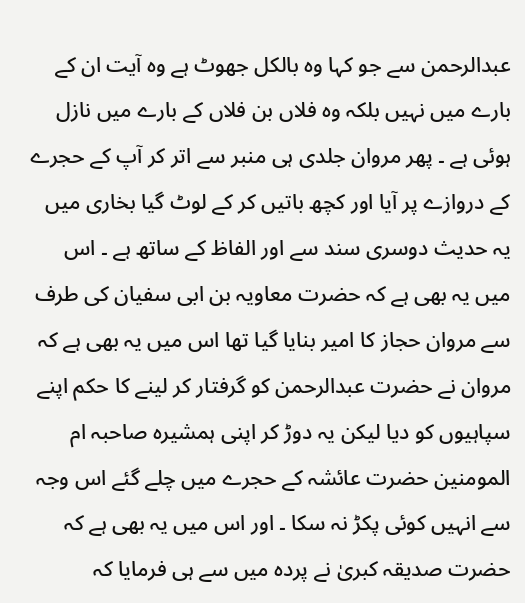عبدالرحمن سے جو کہا وہ بالکل جھوٹ ہے وہ آیت ان کے بارے میں نہیں بلکہ وہ فلاں بن فلاں کے بارے میں نازل ہوئی ہے ۔ پھر مروان جلدی ہی منبر سے اتر کر آپ کے حجرے کے دروازے پر آیا اور کچھ باتیں کر کے لوٹ گیا بخاری میں یہ حدیث دوسری سند سے اور الفاظ کے ساتھ ہے ۔ اس میں یہ بھی ہے کہ حضرت معاویہ بن ابی سفیان کی طرف سے مروان حجاز کا امیر بنایا گیا تھا اس میں یہ بھی ہے کہ مروان نے حضرت عبدالرحمن کو گرفتار کر لینے کا حکم اپنے سپاہیوں کو دیا لیکن یہ دوڑ کر اپنی ہمشیرہ صاحبہ ام المومنین حضرت عائشہ کے حجرے میں چلے گئے اس وجہ سے انہیں کوئی پکڑ نہ سکا ۔ اور اس میں یہ بھی ہے کہ حضرت صدیقہ کبریٰ نے پردہ میں سے ہی فرمایا کہ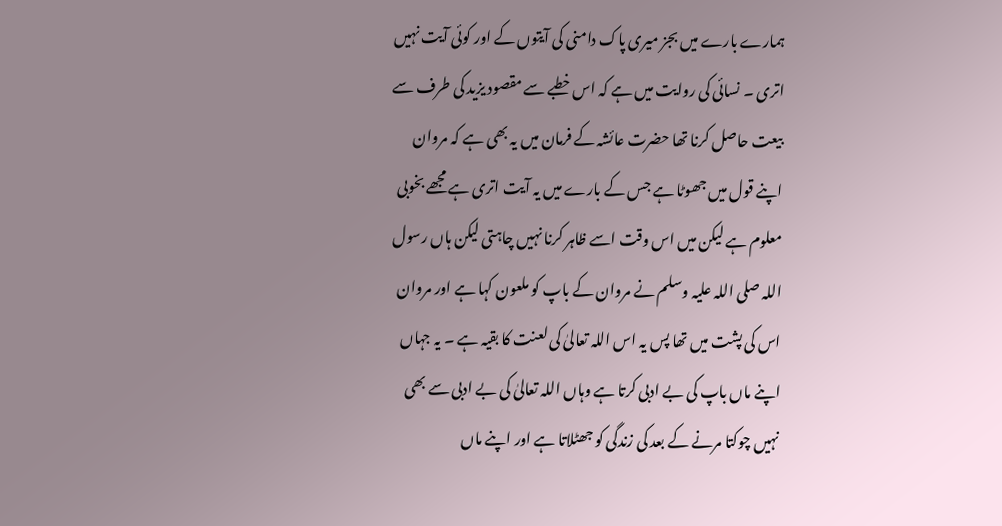ہمارے بارے میں بجز میری پاک دامنی کی آیتوں کے اور کوئی آیت نہیں اتری ۔ نسائی کی روایت میں ہے کہ اس خطبے سے مقصود یزید کی طرف سے بیعت حاصل کرنا تھا حضرت عائشہ کے فرمان میں یہ بھی ہے کہ مروان اپنے قول میں جھوٹا ہے جس کے بارے میں یہ آیت اتری ہے مجھے بخوبی معلوم ہے لیکن میں اس وقت اسے ظاہر کرنا نہیں چاہتی لیکن ہاں رسول اللہ صلی اللہ علیہ وسلم نے مروان کے باپ کو ملعون کہا ہے اور مروان اس کی پشت میں تھا پس یہ اس اللہ تعالیٰ کی لعنت کا بقیہ ہے ۔ یہ جہاں اپنے ماں باپ کی بے ادبی کرتا ہے وہاں اللہ تعالیٰ کی بے ادبی سے بھی نہیں چوکتا مرنے کے بعد کی زندگی کو جھٹلاتا ہے اور اپنے ماں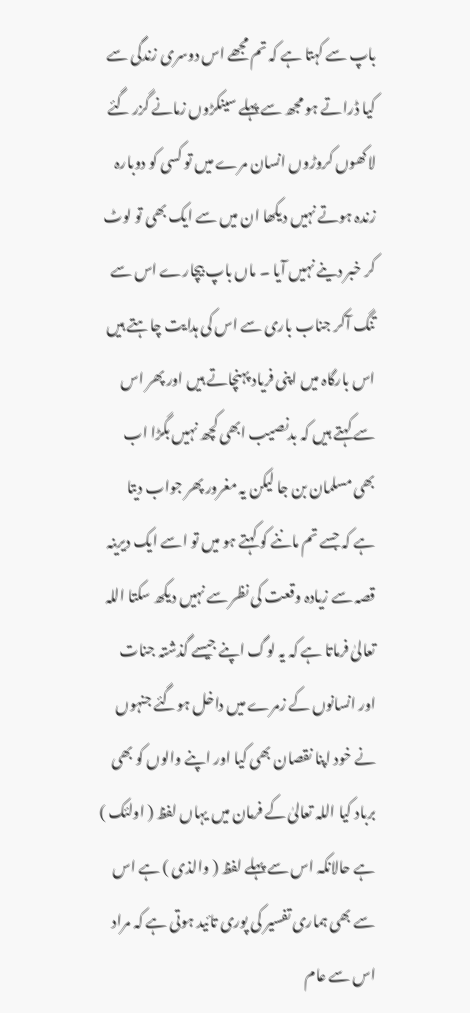باپ سے کہتا ہے کہ تم مجھے اس دوسری زندگی سے کیا ڈراتے ہو مجھ سے پہلے سینکڑوں زمانے گزر گئے لاکھوں کروڑوں انسان مرے میں تو کسی کو دوبارہ زندہ ہوتے نہیں دیکھا ان میں سے ایک بھی تو لوٹ کر خبر دینے نہیں آیا ۔ ماں باپ بیچارے اس سے تنگ آکر جناب باری سے اس کی ہدایت چاہتے ہیں اس بارگاہ میں اپنی فریاد پہنچاتے ہیں اور پھر اس سے کہتے ہیں کہ بدنصیب ابھی کچھ نہیں بگڑا اب بھی مسلمان بن جا لیکن یہ مغرور پھر جواب دیتا ہے کہ جسے تم ماننے کو کہتے ہو میں تو اسے ایک دیرینہ قصہ سے زیادہ وقعت کی نظر سے نہیں دیکھ سکتا اللہ تعالیٰ فرماتا ہے کہ یہ لوگ اپنے جیسے گذشتہ جنات اور انسانوں کے زمرے میں داخل ہوگئے جنہوں نے خود اپنا نقصان بھی کیا اور اپنے والوں کو بھی برباد کیا اللہ تعالیٰ کے فرمان میں یہاں لفظ ( اولئک ) ہے حالانکہ اس سے پہلے لفظ ( والذی ) ہے اس سے بھی ہماری تفسیر کی پوری تائید ہوتی ہے کہ مراد اس سے عام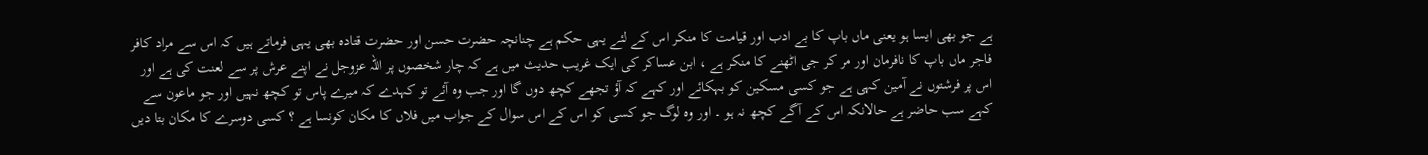ہے جو بھی ایسا ہو یعنی ماں باپ کا بے ادب اور قیامت کا منکر اس کے لئے یہی حکم ہے چنانچہ حضرت حسن اور حضرت قتادہ بھی یہی فرماتے ہیں کہ اس سے مراد کافر فاجر ماں باپ کا نافرمان اور مر کر جی اٹھنے کا منکر ہے ، ابن عساکر کی ایک غریب حدیث میں ہے کہ چار شخصوں پر اللہ عزوجل نے اپنے عرش پر سے لعنت کی ہے اور اس پر فرشتوں نے آمین کہی ہے جو کسی مسکین کو بہکائے اور کہے کہ آؤ تجھے کچھ دوں گا اور جب وہ آئے تو کہدے کہ میرے پاس تو کچھ نہیں اور جو ماعون سے کہے سب حاضر ہے حالانکہ اس کے آگے کچھ نہ ہو ۔ اور وہ لوگ جو کسی کو اس کے اس سوال کے جواب میں فلاں کا مکان کونسا ہے ؟ کسی دوسرے کا مکان بتا دیں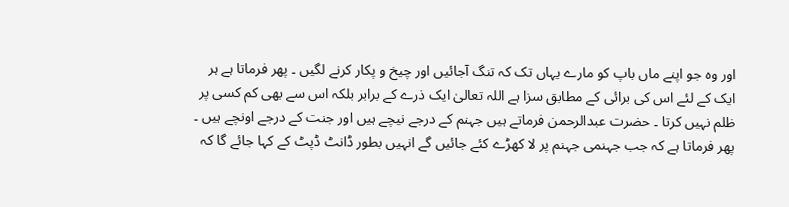اور وہ جو اپنے ماں باپ کو مارے یہاں تک کہ تنگ آجائیں اور چیخ و پکار کرنے لگیں ۔ پھر فرماتا ہے ہر ایک کے لئے اس کی برائی کے مطابق سزا ہے اللہ تعالیٰ ایک ذرے کے برابر بلکہ اس سے بھی کم کسی پر ظلم نہیں کرتا ۔ حضرت عبدالرحمن فرماتے ہیں جہنم کے درجے نیچے ہیں اور جنت کے درجے اونچے ہیں ۔ پھر فرماتا ہے کہ جب جہنمی جہنم پر لا کھڑے کئے جائیں گے انہیں بطور ڈانٹ ڈپٹ کے کہا جائے گا کہ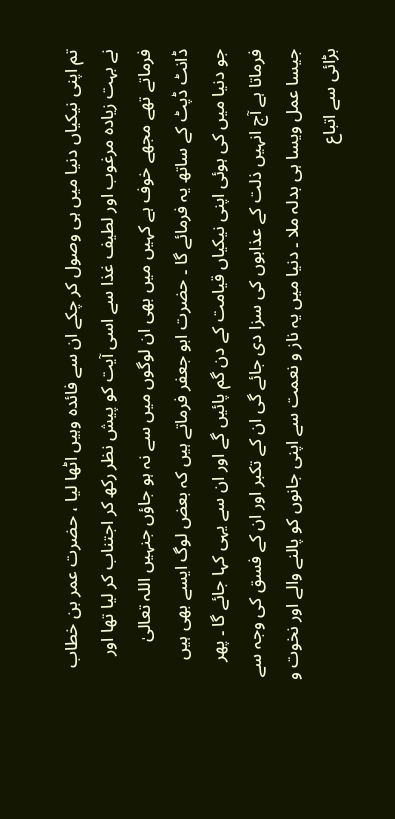تم اپنی نیکیاں دنیا میں ہی وصول کر چکے ان سے فائدہ وہیں اٹھا لیا ، حضرت عمر بن خطاب نے بہت زیادہ مرغوب اور لطیف غذا سے اسی آیت کو پیش نظر رکھ کر اجتناب کر لیا تھا اور فرماتے تھے مجھے خوف ہے کہیں میں بھی ان لوگوں میں سے نہ ہو جاؤں جنہیں اللہ تعالیٰ ڈانٹ ڈپٹ کے ساتھ یہ فرمائے گا ۔ حضرت ابو جعفر فرماتے ہیں کہ بعض لوگ ایسے بھی ہیں جو دنیا میں کی ہوئی اپنی نیکیاں قیامت کے دن گم پائیں گے اور ان سے یہی کہا جائے گا ۔ پھر فرماتا ہے آج انہیں ذلت کے عذابوں کی سزا دی جائے گی ان کے تکبر اور ان کے فسق کی وجہ سے جیسا عمل ویسا ہی بدلہ ملا ۔ دنیا میں یہ ناز و نعمت سے اپنی جانوں کو پالنے والے اور نخوت و بڑائی سے اتباع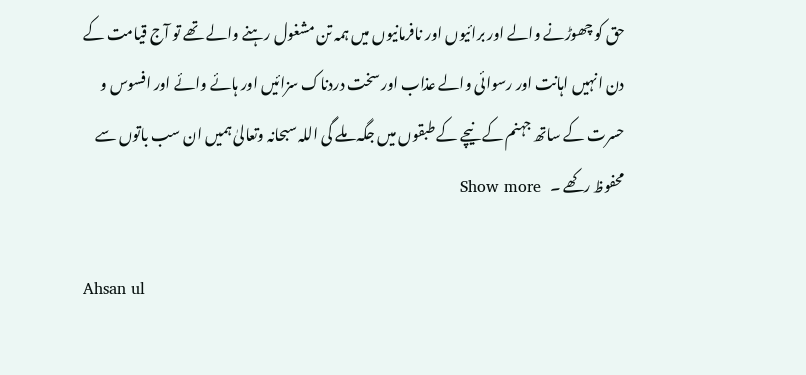حق کو چھوڑنے والے اور برائیوں اور نافرمانیوں میں ہمہ تن مشغول رہنے والے تھے تو آج قیامت کے دن انہیں اہانت اور رسوائی والے عذاب اور سخت دردناک سزائیں اور ہائے وائے اور افسوس و حسرت کے ساتھ جہنم کے نیچے کے طبقوں میں جگہ ملے گی اللہ سبحانہ وتعالیٰ ہمیں ان سب باتوں سے محفوظ رکھے ۔   Show more

Ahsan ul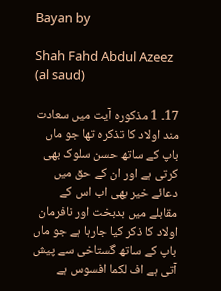Bayan by

Shah Fahd Abdul Azeez (al saud)

17۔ 1 مذکورہ آیت میں سعادت مند اولاد کا تذکرہ تھا جو ماں باپ کے ساتھ حسن سلوک بھی کرتی ہے اور ان کے حق میں دعائے خیر بھی اب اس کے مقابلے میں بدبخت اور نافرمان اولاد کا ذکر کیا جارہا ہے جو ماں باپ کے ساتھ گستاخی سے پیش آتی ہے اف لکما افسوس ہے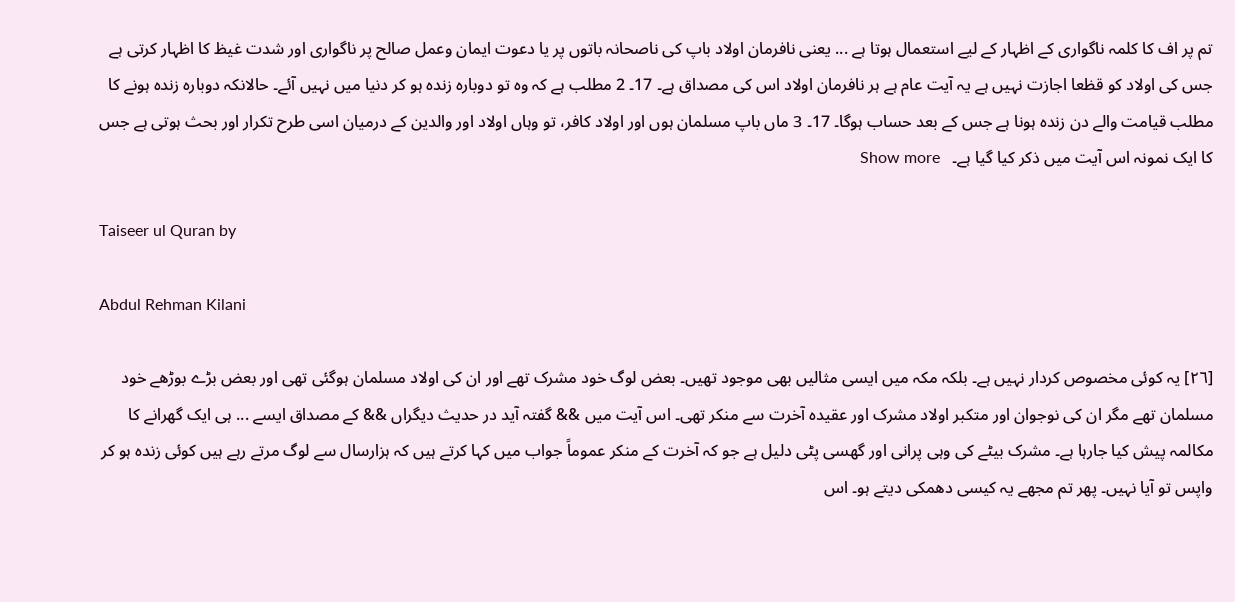تم پر اف کا کلمہ ناگواری کے اظہار کے لیے استعمال ہوتا ہے ... یعنی نافرمان اولاد باپ کی ناصحانہ باتوں پر یا دعوت ایمان وعمل صالح پر ناگواری اور شدت غیظ کا اظہار کرتی ہے جس کی اولاد کو قظعا اجازت نہیں ہے یہ آیت عام ہے ہر نافرمان اولاد اس کی مصداق ہے۔ 17۔ 2 مطلب ہے کہ وہ تو دوبارہ زندہ ہو کر دنیا میں نہیں آئے۔ حالانکہ دوبارہ زندہ ہونے کا مطلب قیامت والے دن زندہ ہونا ہے جس کے بعد حساب ہوگا۔ 17۔ 3 ماں باپ مسلمان ہوں اور اولاد کافر، تو وہاں اولاد اور والدین کے درمیان اسی طرح تکرار اور بحث ہوتی ہے جس کا ایک نمونہ اس آیت میں ذکر کیا گیا ہے۔   Show more

Taiseer ul Quran by

Abdul Rehman Kilani

[٢٦] یہ کوئی مخصوص کردار نہیں ہے۔ بلکہ مکہ میں ایسی مثالیں بھی موجود تھیں۔ بعض لوگ خود مشرک تھے اور ان کی اولاد مسلمان ہوگئی تھی اور بعض بڑے بوڑھے خود مسلمان تھے مگر ان کی نوجوان اور متکبر اولاد مشرک اور عقیدہ آخرت سے منکر تھی۔ اس آیت میں && گفتہ آید در حدیث دیگراں && کے مصداق ایسے ... ہی ایک گھرانے کا مکالمہ پیش کیا جارہا ہے۔ مشرک بیٹے کی وہی پرانی اور گھسی پٹی دلیل ہے جو کہ آخرت کے منکر عموماً جواب میں کہا کرتے ہیں کہ ہزارسال سے لوگ مرتے رہے ہیں کوئی زندہ ہو کر واپس تو آیا نہیں۔ پھر تم مجھے یہ کیسی دھمکی دیتے ہو۔ اس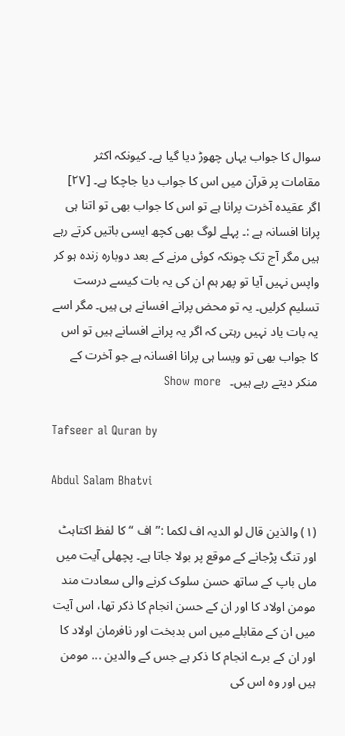سوال کا جواب یہاں چھوڑ دیا گیا ہے۔ کیونکہ اکثر مقامات پر قرآن میں اس کا جواب دیا جاچکا ہے۔ [٢٧] اگر عقیدہ آخرت پرانا ہے تو اس کا جواب بھی تو اتنا ہی پرانا افسانہ ہے :۔ پہلے لوگ بھی کچھ ایسی باتیں کرتے رہے ہیں مگر آج تک چونکہ کوئی مرنے کے بعد دوبارہ زندہ ہو کر واپس نہیں آیا تو پھر ہم ان کی یہ بات کیسے درست تسلیم کرلیں۔ یہ تو محض پرانے افسانے ہی ہیں۔ مگر اسے یہ بات یاد نہیں رہتی کہ اگر یہ پرانے افسانے ہیں تو اس کا جواب بھی تو ویسا ہی پرانا افسانہ ہے جو آخرت کے منکر دیتے رہے ہیں۔   Show more

Tafseer al Quran by

Abdul Salam Bhatvi

(١) والذین قال لو الدیہ اف لکما :” اف “ کا لفظ اکتاہٹ اور تنگ پڑجانے کے موقع پر بولا جاتا ہے۔ پچھلی آیت میں ماں باپ کے ساتھ حسن سلوک کرنے والی سعادت مند مومن اولاد کا اور ان کے حسن انجام کا ذکر تھا، اس آیت میں ان کے مقابلے میں اس بدبخت اور نافرمان اولاد کا اور ان کے برے انجام کا ذکر ہے جس کے والدین ... مومن ہیں اور وہ اس کی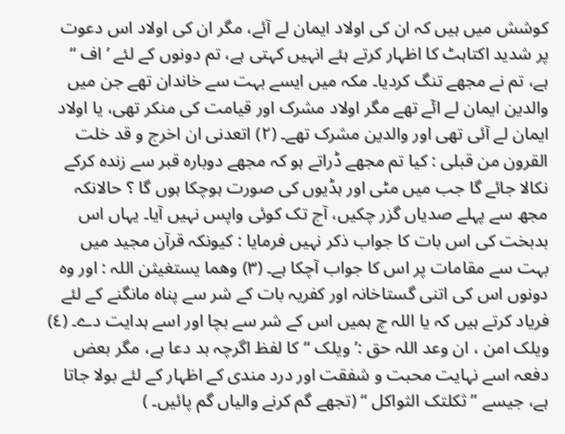کوشش میں ہیں کہ ان کی اولاد ایمان لے آئے، مگر ان کی اولاد اس دعوت پر شدید اکتاہٹ کا اظہار کرتے ہئے انہیں کہتی ہے، تم دونوں کے لئے ’ اف “ ہے، تم نے مجھے تنگ کردیا۔ مکہ میں ایسے بہت سے خاندان تھے جن میں والدین ایمان لے ائٓے تھے مگر اولاد مشرک اور قیامت کی منکر تھی، یا اولاد ایمان لے آئی تھی اور والدین مشرک تھے۔ (٢) اتعدنی ان اخرج و قد خلت القرون من قبلی : کیا تم مجھے ڈراتے ہو کہ مجھے دوبارہ قبر سے زندہ کرکے نکالا جائے گا جب میں مٹی اور ہڈیوں کی صورت ہوچکا ہوں گا ؟ حالانکہ مجھ سے پہلے صدیاں گزر چکیں، آج تک کوئی واپس نہیں آیا۔ یہاں اس بدبخت کی اس بات کا جواب ذکر نہیں فرمایا : کیونکہ قرآن مجید میں بہت سے مقامات پر اس کا جواب آچکا ہے۔ (٣) وھما یستغیثن اللہ : اور وہ دونوں اس کی اتنی گستاخانہ اور کفریہ بات کے شر سے پناہ مانگنے کے لئے فریاد کرتے ہیں کہ یا اللہ چ ہمیں اس کے شر سے بچا اور اسے ہدایت دے۔ (٤) ویلک امن ، ان وعد اللہ حق :’ ویلک “ کا لفظ اگرچہ بد دعا ہے، مگر بعض دفعہ اسے نہایت محبت و شفقت اور درد مندی کے اظہار کے لئے بولا جاتا ہے، جیسے ” ثکلتک الثواکل “ (تجھے گم کرنے والیاں گم پائیں۔ )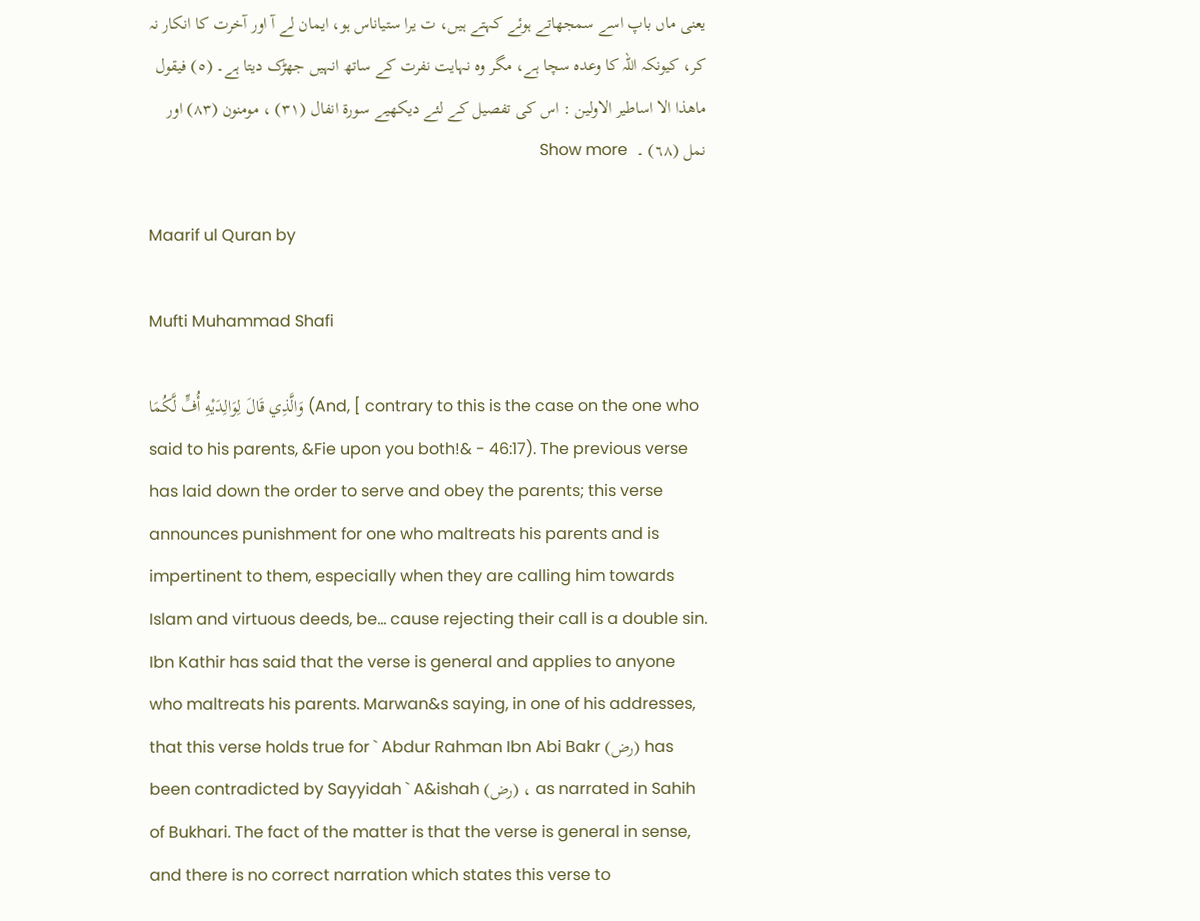یعنی ماں باپ اسے سمجھاتے ہوئے کہتے ہیں، ت یرا ستیاناس ہو، ایمان لے آ اور آخرت کا انکار نہ کر، کیونکہ اللہ کا وعدہ سچا ہے، مگر وہ نہایت نفرت کے ساتھ انہیں جھڑک دیتا ہے۔ (٥) فیقول ماھذا الا اساطیر الاولین : اس کی تفصیل کے لئے دیکھیے سورة انفال (٣١) ، مومنون (٨٣) اور نمل (٦٨) ۔  Show more

Maarif ul Quran by

Mufti Muhammad Shafi

وَالَّذِي قَالَ لِوَالِدَيْهِ أُفٍّ لَّكُمَا (And, [ contrary to this is the case on the one who said to his parents, &Fie upon you both!& - 46:17). The previous verse has laid down the order to serve and obey the parents; this verse announces punishment for one who maltreats his parents and is impertinent to them, especially when they are calling him towards Islam and virtuous deeds, be... cause rejecting their call is a double sin. Ibn Kathir has said that the verse is general and applies to anyone who maltreats his parents. Marwan&s saying, in one of his addresses, that this verse holds true for ` Abdur Rahman Ibn Abi Bakr (رض) has been contradicted by Sayyidah ` A&ishah (رض) ، as narrated in Sahih of Bukhari. The fact of the matter is that the verse is general in sense, and there is no correct narration which states this verse to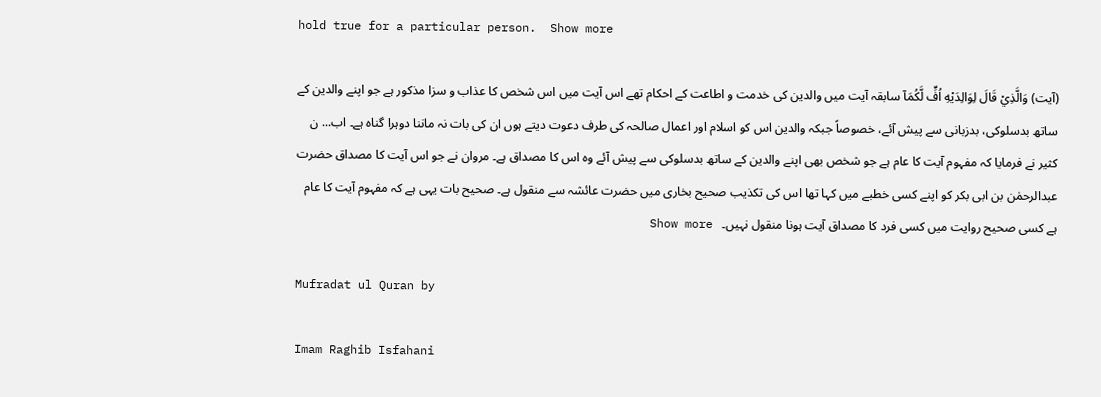hold true for a particular person.  Show more

(آیت) وَالَّذِيْ قَالَ لِوَالِدَيْهِ اُفٍّ لَّكُمَآ سابقہ آیت میں والدین کی خدمت و اطاعت کے احکام تھے اس آیت میں اس شخص کا عذاب و سزا مذکور ہے جو اپنے والدین کے ساتھ بدسلوکی، بدزبانی سے پیش آئے، خصوصاً جبکہ والدین اس کو اسلام اور اعمال صالحہ کی طرف دعوت دیتے ہوں ان کی بات نہ ماننا دوہرا گناہ ہے۔ اب... ن کثیر نے فرمایا کہ مفہوم آیت کا عام ہے جو شخص بھی اپنے والدین کے ساتھ بدسلوکی سے پیش آئے وہ اس کا مصداق ہے۔ مروان نے جو اس آیت کا مصداق حضرت عبدالرحمٰن بن ابی بکر کو اپنے کسی خطبے میں کہا تھا اس کی تکذیب صحیح بخاری میں حضرت عائشہ سے منقول ہے۔ صحیح بات یہی ہے کہ مفہوم آیت کا عام ہے کسی صحیح روایت میں کسی فرد کا مصداق آیت ہونا منقول نہیں۔   Show more

Mufradat ul Quran by

Imam Raghib Isfahani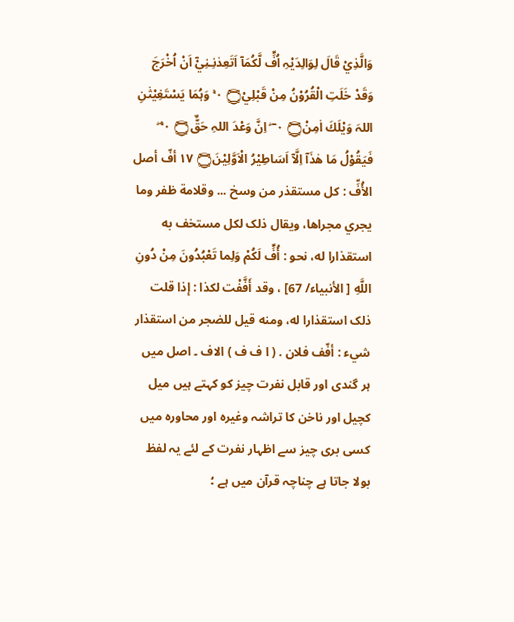وَالَّذِيْ قَالَ لِوَالِدَيْہِ اُفٍّ لَّكُمَآ اَتَعِدٰنِـنِيْٓ اَنْ اُخْرَجَ وَقَدْ خَلَتِ الْقُرُوْنُ مِنْ قَبْلِيْ۝ ٠ ۚ وَہُمَا يَسْتَغِيْثٰنِ اللہَ وَيْلَكَ اٰمِنْ۝ ٠ ۤ ۖ اِنَّ وَعْدَ اللہِ حَقٌّ۝ ٠ ۚ ۖ فَيَقُوْلُ مَا ھٰذَآ اِلَّآ اَسَاطِيْرُ الْاَوَّلِيْنَ۝ ١٧ أفّ أصل الأُفِّ : كل مستقذر من وسخ ... وقلامة ظفر وما يجري مجراها، ويقال ذلک لکل مستخف به استقذارا له، نحو : أُفٍّ لَكُمْ وَلِما تَعْبُدُونَ مِنْ دُونِ اللَّهِ [ الأنبیاء/ 67] ، وقد أَفَّفْت لکذا : إذا قلت ذلک استقذارا له، ومنه قيل للضجر من استقذار شيء : أفّف فلان . ( ا ف ف ) الاف ۔ اصل میں ہر گندی اور قابل نفرت چیز کو کہتے ہیں میل کچیل اور ناخن کا تراشہ وغیرہ اور محاورہ میں کسی بری چیز سے اظہار نفرت کے لئے یہ لفظ بولا جاتا ہے چناچہ قرآن میں ہے ؛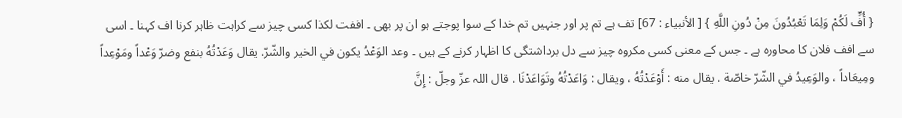{ أُفٍّ لَكُمْ وَلِمَا تَعْبُدُونَ مِنْ دُونِ اللَّهِ } [ الأنبیاء : 67] تف ہے تم پر اور جنہیں تم خدا کے سوا پوجتے ہو ان پر بھی ۔ اففت لکذا کسی چیز سے کراہت ظاہر کرنا اف کہنا ۔ اسی سے افف فلان کا محاورہ ہے ۔ جس کے معنی کسی مکروہ چیز سے دل برداشتگی کا اظہار کرنے کے ہیں ۔ وعد الوَعْدُ يكون في الخیر والشّرّ. يقال وَعَدْتُهُ بنفع وضرّ وَعْداً ومَوْعِداً ومِيعَاداً ، والوَعِيدُ في الشّرّ خاصّة . يقال منه : أَوْعَدْتُهُ ، ويقال : وَاعَدْتُهُ وتَوَاعَدْنَا . قال اللہ عزّ وجلّ : إِنَّ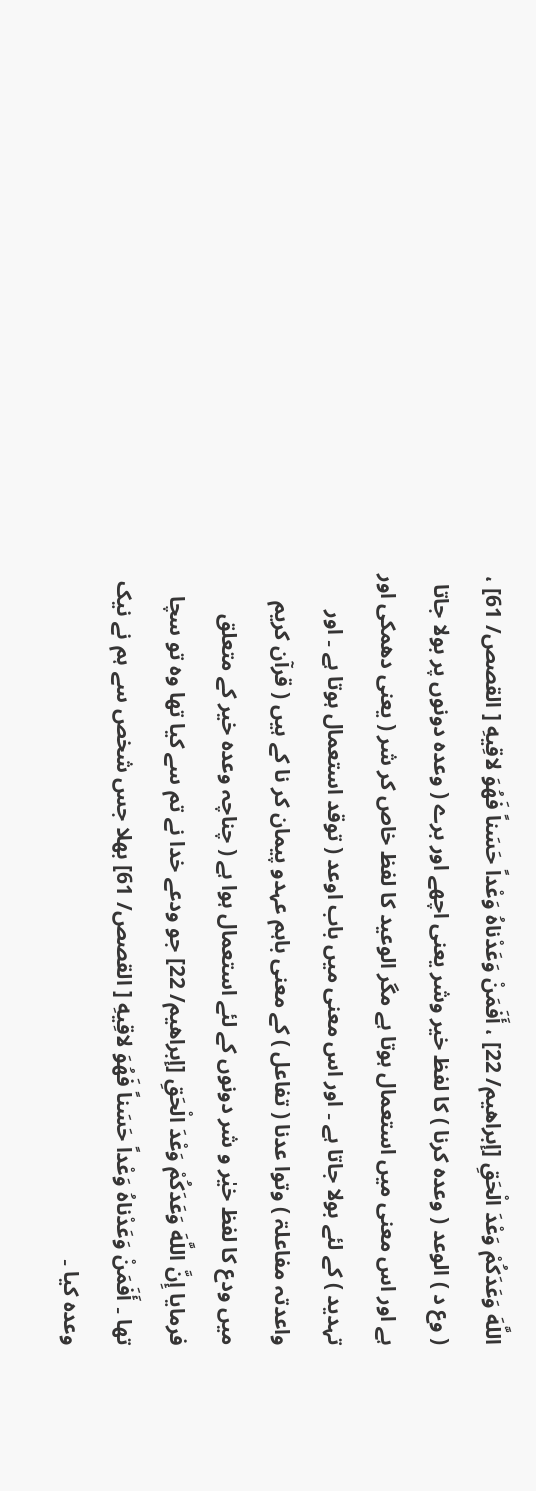اللَّهَ وَعَدَكُمْ وَعْدَ الْحَقِ [إبراهيم/ 22] ، أَفَمَنْ وَعَدْناهُ وَعْداً حَسَناً فَهُوَ لاقِيهِ [ القصص/ 61] ، ( وع د ) الوعد ( وعدہ کرنا ) کا لفظ خیر وشر یعنی اچھے اور برے ( وعدہ دونوں پر بولا جاتا ہے اور اس معنی میں استعمال ہوتا ہے مگر الوعید کا لفظ خاص کر شر ( یعنی دھمکی اور تہدید ) کے لئے بولا جاتا ہے ۔ اور اس معنی میں باب اوعد ( توقد استعمال ہوتا ہے ۔ اور واعدتہ مفاعلۃ ) وتوا عدنا ( تفاعل ) کے معنی باہم عہدو پیمان کر نا کے ہیں ( قرآن کریم میں ودع کا لفظ خيٰر و شر دونوں کے لئے استعمال ہوا ہے ( چناچہ وعدہ خیر کے متعلق فرمایا إِنَّ اللَّهَ وَعَدَكُمْ وَعْدَ الْحَقِ [إبراهيم/ 22] جو ودعے خدا نے تم سے کیا تھا وہ تو سچا تھا ۔ أَفَمَنْ وَعَدْناهُ وَعْداً حَسَناً فَهُوَ لاقِيهِ [ القصص/ 61] بھلا جس شخص سے ہم نے نیک وعدہ کیا ۔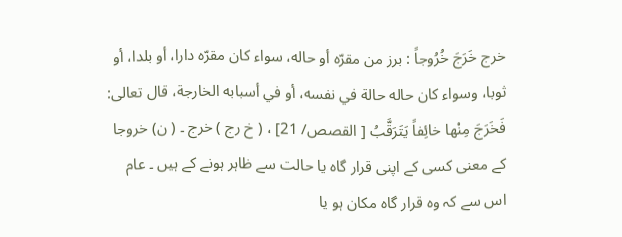خرج خَرَجَ خُرُوجاً : برز من مقرّه أو حاله، سواء کان مقرّه دارا، أو بلدا، أو ثوبا، وسواء کان حاله حالة في نفسه، أو في أسبابه الخارجة، قال تعالی: فَخَرَجَ مِنْها خائِفاً يَتَرَقَّبُ [ القصص/ 21] ، ( خ رج ) خرج ۔ ( ن) خروجا کے معنی کسی کے اپنی قرار گاہ یا حالت سے ظاہر ہونے کے ہیں ۔ عام اس سے کہ وہ قرار گاہ مکان ہو یا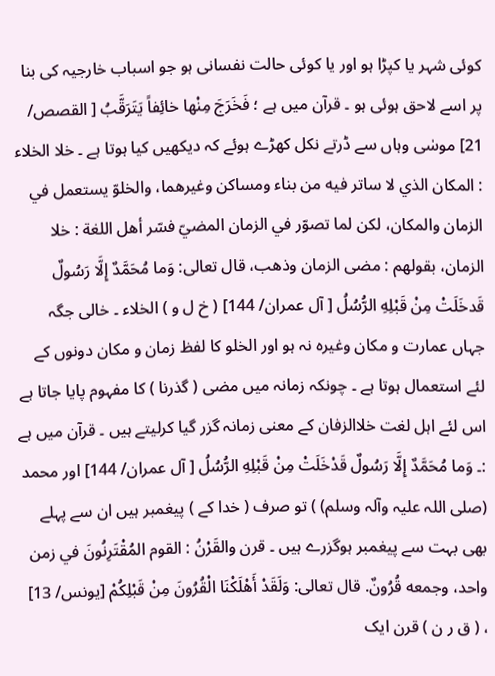کوئی شہر یا کپڑا ہو اور یا کوئی حالت نفسانی ہو جو اسباب خارجیہ کی بنا پر اسے لاحق ہوئی ہو ۔ قرآن میں ہے ؛ فَخَرَجَ مِنْها خائِفاً يَتَرَقَّبُ [ القصص/ 21] موسٰی وہاں سے ڈرتے نکل کھڑے ہوئے کہ دیکھیں کیا ہوتا ہے ۔ خلا الخلاء : المکان الذي لا ساتر فيه من بناء ومساکن وغیرهما، والخلوّ يستعمل في الزمان والمکان، لکن لما تصوّر في الزمان المضيّ فسّر أهل اللغة : خلا الزمان، بقولهم : مضی الزمان وذهب، قال تعالی: وَما مُحَمَّدٌ إِلَّا رَسُولٌ قَدخَلَتْ مِنْ قَبْلِهِ الرُّسُلُ [ آل عمران/ 144] ( خ ل و ) الخلاء ۔ خالی جگہ جہاں عمارت و مکان وغیرہ نہ ہو اور الخلو کا لفظ زمان و مکان دونوں کے لئے استعمال ہوتا ہے ۔ چونکہ زمانہ میں مضی ( گذرنا ) کا مفہوم پایا جاتا ہے اس لئے اہل لغت خلاالزفان کے معنی زمانہ گزر گیا کرلیتے ہیں ۔ قرآن میں ہے :۔ وَما مُحَمَّدٌ إِلَّا رَسُولٌ قَدْخَلَتْ مِنْ قَبْلِهِ الرُّسُلُ [ آل عمران/ 144] اور محمد (صلی اللہ علیہ وآلہ وسلم) ) تو صرف ( خدا کے ) پیغمبر ہیں ان سے پہلے بھی بہت سے پیغمبر ہوگزرے ہیں ۔ قرن والقَرْنُ : القوم المُقْتَرِنُونَ في زمن واحد، وجمعه قُرُونٌ. قال تعالی: وَلَقَدْ أَهْلَكْنَا الْقُرُونَ مِنْ قَبْلِكُمْ [يونس/ 13] ، ( ق ر ن ) قرن ایک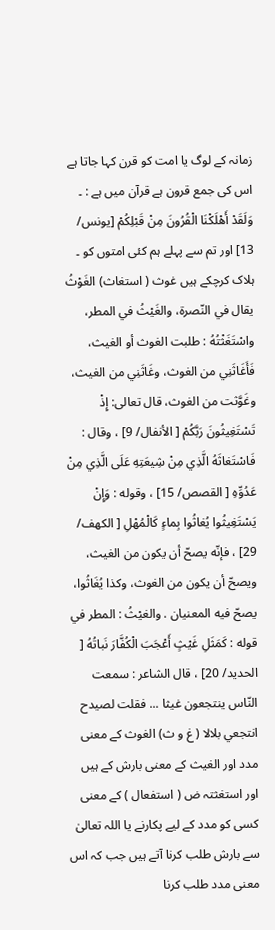زمانہ کے لوگ یا امت کو قرن کہا جاتا ہے اس کی جمع قرون ہے قرآن میں ہے : ۔ وَلَقَدْ أَهْلَكْنَا الْقُرُونَ مِنْ قَبْلِكُمْ [يونس/ 13] اور تم سے پہلے ہم کئی امتوں کو ۔ ہلاک کرچکے ہیں غوث ( استغاث) الغَوْثُ يقال في النّصرة، والغَيْثُ في المطر، واسْتَغَثْتُهُ : طلبت الغوث أو الغیث، فَأَغَاثَنِي من الغوث، وغَاثَنِي من الغیث، وغَوَّثت من الغوث، قال تعالی: إِذْ تَسْتَغِيثُونَ رَبَّكُمْ [ الأنفال/ 9] ، وقال : فَاسْتَغاثَهُ الَّذِي مِنْ شِيعَتِهِ عَلَى الَّذِي مِنْ عَدُوِّهِ [ القصص/ 15] ، وقوله : وَإِنْ يَسْتَغِيثُوا يُغاثُوا بِماءٍ كَالْمُهْلِ [ الكهف/ 29] ، فإنّه يصحّ أن يكون من الغیث، ويصحّ أن يكون من الغوث، وکذا يُغَاثُوا، يصحّ فيه المعنیان . والغيْثُ : المطر في قوله : كَمَثَلِ غَيْثٍ أَعْجَبَ الْكُفَّارَ نَباتُهُ [ الحدید/ 20] ، قال الشاعر : سمعت النّاس ينتجعون غيثا ... فقلت لصیدح انتجعي بلالا ( غ و ث) الغوث کے معنی مدد اور الغیث کے معنی بارش کے ہیں اور استغثتہ ض ( استفعال ) کے معنی کسی کو مدد کے لیے پکارنے یا اللہ تعالیٰ سے بارش طلب کرنا آتے ہیں جب کہ اس معنی مدد طلب کرنا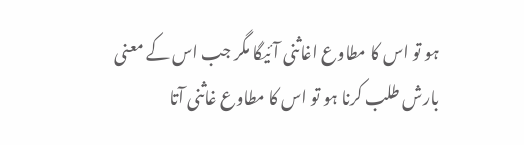ہو تو اس کا مطاوع اغاثنی آئیگا مگر جب اس کے معنی بارش طلب کرنا ہو تو اس کا مطاوع غاثنی آتا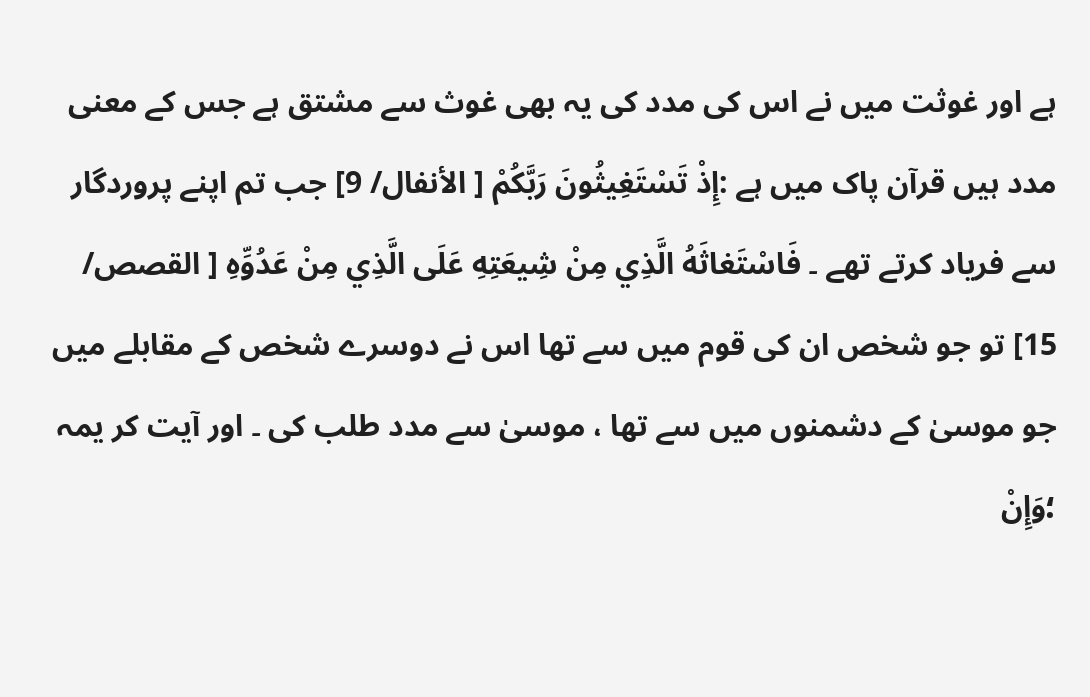ہے اور غوثت میں نے اس کی مدد کی یہ بھی غوث سے مشتق ہے جس کے معنی مدد ہیں قرآن پاک میں ہے :إِذْ تَسْتَغِيثُونَ رَبَّكُمْ [ الأنفال/ 9] جب تم اپنے پروردگار سے فریاد کرتے تھے ۔ فَاسْتَغاثَهُ الَّذِي مِنْ شِيعَتِهِ عَلَى الَّذِي مِنْ عَدُوِّهِ [ القصص/ 15] تو جو شخص ان کی قوم میں سے تھا اس نے دوسرے شخص کے مقابلے میں جو موسیٰ کے دشمنوں میں سے تھا ، موسیٰ سے مدد طلب کی ۔ اور آیت کر یمہ ؛وَإِنْ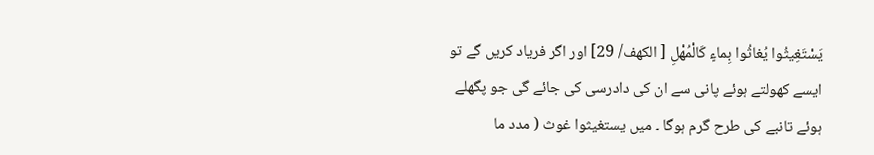يَسْتَغِيثُوا يُغاثُوا بِماءٍ كَالْمُهْلِ [ الكهف/ 29] اور اگر فریاد کریں گے تو ایسے کھولتے ہوئے پانی سے ان کی دادرسی کی جائے گی جو پگھلے ہوئے تانبے کی طرح گرم ہوگا ۔ میں یستغیثوا غوث ( مدد ما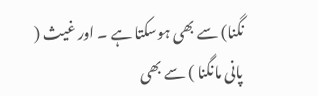نگنا) سے بھی ہوسکتا ہے ۔ اور غیث ( پانی مانگنا ) سے بھی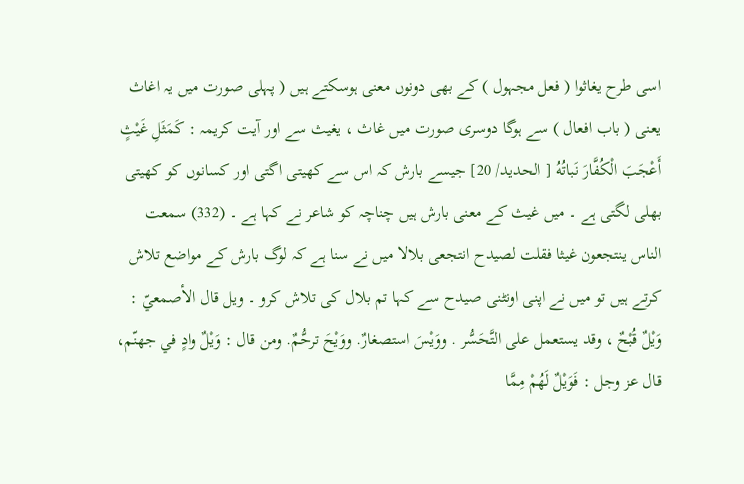اسی طرح یغاثوا ( فعل مجہول ) کے بھی دونوں معنی ہوسکتے ہیں ( پہلی صورت میں یہ اغاث یعنی ( باب افعال ) سے ہوگا دوسری صورت میں غاث ، یغیث سے اور آیت کریمہ : كَمَثَلِ غَيْثٍ أَعْجَبَ الْكُفَّارَ نَباتُهُ [ الحدید/ 20] جیسے بارش کہ اس سے کھیتی اگتی اور کسانوں کو کھیتی بھلی لگتی ہے ۔ میں غیث کے معنی بارش ہیں چناچہ کو شاعر نے کہا ہے ۔ (332) سمعت الناس ینتجعون غیثا فقلت لصیدح انتجعی بلالا میں نے سنا ہے کہ لوگ بارش کے مواضع تلاش کرتے ہیں تو میں نے اپنی اونٹنی صیدح سے کہا تم بلال کی تلاش کرو ۔ ويل قال الأصمعيّ : وَيْلٌ قُبْحٌ ، وقد يستعمل علی التَّحَسُّر . ووَيْسَ استصغارٌ. ووَيْحَ ترحُّمٌ. ومن قال : وَيْلٌ وادٍ في جهنّم، قال عز وجل : فَوَيْلٌ لَهُمْ مِمَّا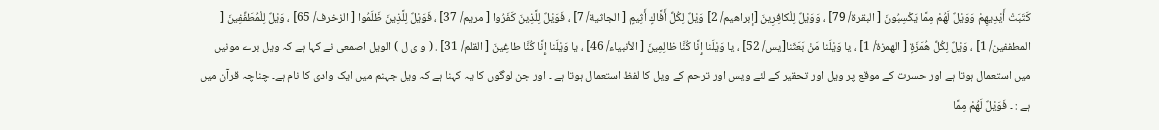كَتَبَتْ أَيْدِيهِمْ وَوَيْلٌ لَهُمْ مِمَّا يَكْسِبُونَ [ البقرة/ 79] ، وَوَيْلٌ لِلْكافِرِينَ [إبراهيم/ 2] وَيْلٌ لِكُلِّ أَفَّاكٍ أَثِيمٍ [ الجاثية/ 7] ، فَوَيْلٌ لِلَّذِينَ كَفَرُوا [ مریم/ 37] ، فَوَيْلٌ لِلَّذِينَ ظَلَمُوا [ الزخرف/ 65] ، وَيْلٌ لِلْمُطَفِّفِينَ [ المطففین/ 1] ، وَيْلٌ لِكُلِّ هُمَزَةٍ [ الهمزة/ 1] ، يا وَيْلَنا مَنْ بَعَثَنا[يس/ 52] ، يا وَيْلَنا إِنَّا كُنَّا ظالِمِينَ [ الأنبیاء/ 46] ، يا وَيْلَنا إِنَّا كُنَّا طاغِينَ [ القلم/ 31] . ( و ی ل ) الویل اصمعی نے کہا ہے کہ ویل برے مونیں میں استعمال ہوتا ہے اور حسرت کے موقع پر ویل اور تحقیر کے لئے ویس اور ترحم کے ویل کا لفظ استعمال ہوتا ہے ۔ اور جن لوگوں کا یہ کہنا ہے کہ ویل جہنم میں ایک وادی کا نام ہے۔ چناچہ قرآن میں ہے : ۔ فَوَيْلٌ لَهُمْ مِمَّا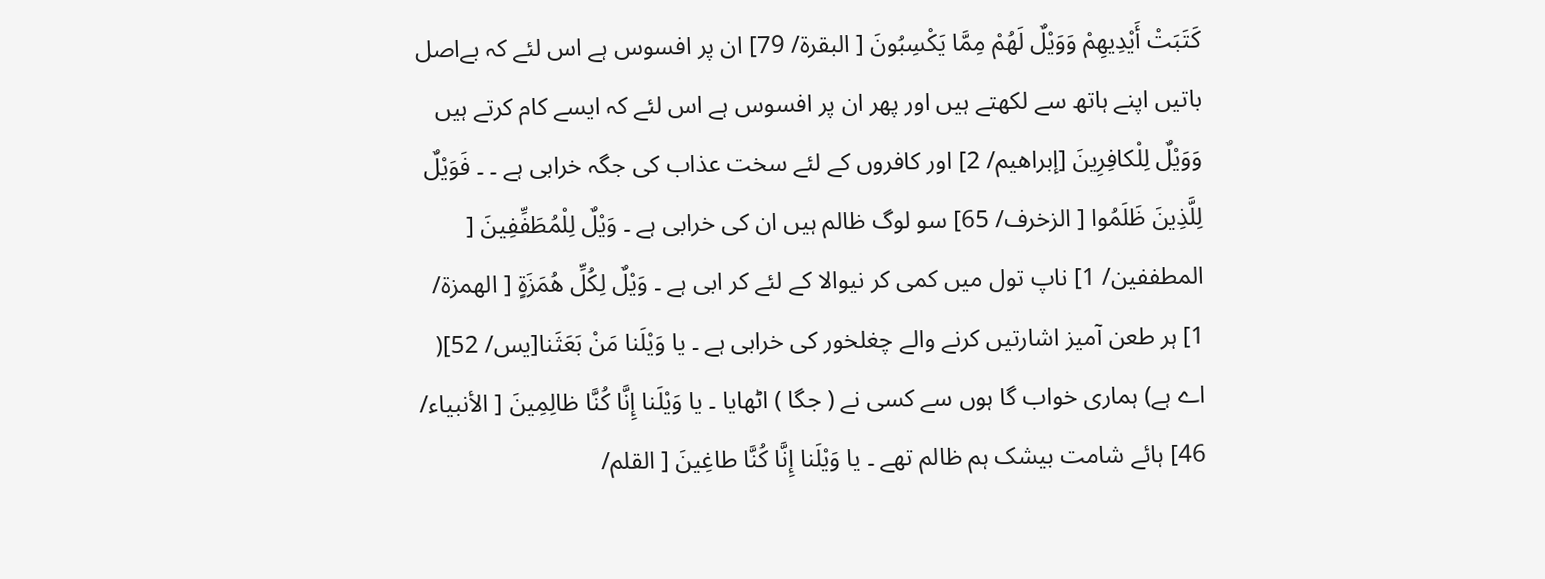كَتَبَتْ أَيْدِيهِمْ وَوَيْلٌ لَهُمْ مِمَّا يَكْسِبُونَ [ البقرة/ 79] ان پر افسوس ہے اس لئے کہ بےاصل باتیں اپنے ہاتھ سے لکھتے ہیں اور پھر ان پر افسوس ہے اس لئے کہ ایسے کام کرتے ہیں وَوَيْلٌ لِلْكافِرِينَ [إبراهيم/ 2] اور کافروں کے لئے سخت عذاب کی جگہ خرابی ہے ۔ ۔ فَوَيْلٌ لِلَّذِينَ ظَلَمُوا [ الزخرف/ 65] سو لوگ ظالم ہیں ان کی خرابی ہے ۔ وَيْلٌ لِلْمُطَفِّفِينَ [ المطففین/ 1] ناپ تول میں کمی کر نیوالا کے لئے کر ابی ہے ۔ وَيْلٌ لِكُلِّ هُمَزَةٍ [ الهمزة/ 1] ہر طعن آمیز اشارتیں کرنے والے چغلخور کی خرابی ہے ۔ يا وَيْلَنا مَنْ بَعَثَنا[يس/ 52]( اے ہے) ہماری خواب گا ہوں سے کسی نے ( جگا ) اٹھایا ۔ يا وَيْلَنا إِنَّا كُنَّا ظالِمِينَ [ الأنبیاء/ 46] ہائے شامت بیشک ہم ظالم تھے ۔ يا وَيْلَنا إِنَّا كُنَّا طاغِينَ [ القلم/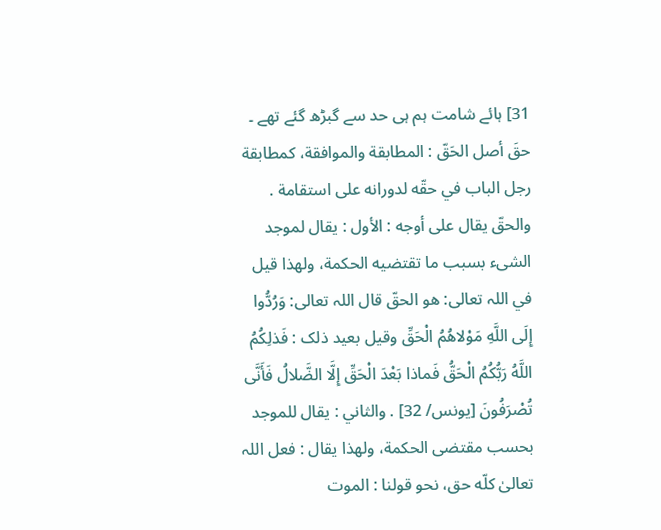31] ہائے شامت ہم ہی حد سے گبڑھ گئے تھے ۔ حقَ أصل الحَقّ : المطابقة والموافقة، کمطابقة رجل الباب في حقّه لدورانه علی استقامة . والحقّ يقال علی أوجه : الأول : يقال لموجد الشیء بسبب ما تقتضيه الحکمة، ولهذا قيل في اللہ تعالی: هو الحقّ قال اللہ تعالی: وَرُدُّوا إِلَى اللَّهِ مَوْلاهُمُ الْحَقِّ وقیل بعید ذلک : فَذلِكُمُ اللَّهُ رَبُّكُمُ الْحَقُّ فَماذا بَعْدَ الْحَقِّ إِلَّا الضَّلالُ فَأَنَّى تُصْرَفُونَ [يونس/ 32] . والثاني : يقال للموجد بحسب مقتضی الحکمة، ولهذا يقال : فعل اللہ تعالیٰ كلّه حق، نحو قولنا : الموت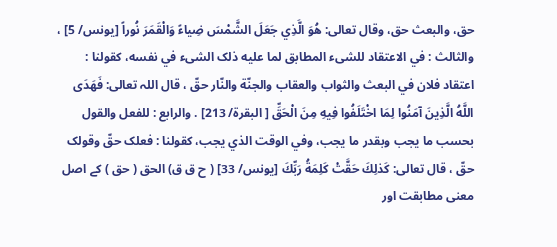حق، والبعث حق، وقال تعالی: هُوَ الَّذِي جَعَلَ الشَّمْسَ ضِياءً وَالْقَمَرَ نُوراً [يونس/ 5] ، والثالث : في الاعتقاد للشیء المطابق لما عليه ذلک الشیء في نفسه، کقولنا : اعتقاد فلان في البعث والثواب والعقاب والجنّة والنّار حقّ ، قال اللہ تعالی: فَهَدَى اللَّهُ الَّذِينَ آمَنُوا لِمَا اخْتَلَفُوا فِيهِ مِنَ الْحَقِّ [ البقرة/ 213] . والرابع : للفعل والقول بحسب ما يجب وبقدر ما يجب، وفي الوقت الذي يجب، کقولنا : فعلک حقّ وقولک حقّ ، قال تعالی: كَذلِكَ حَقَّتْ كَلِمَةُ رَبِّكَ [يونس/ 33] ( ح ق ق) الحق ( حق ) کے اصل معنی مطابقت اور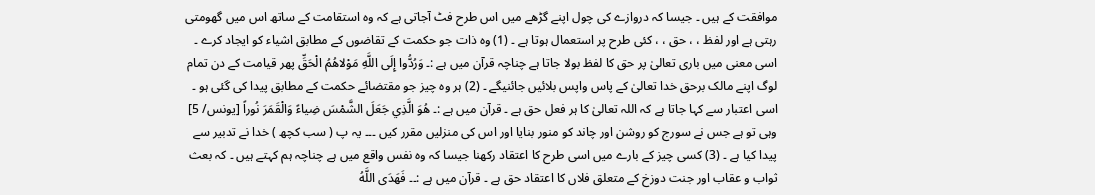موافقت کے ہیں ۔ جیسا کہ دروازے کی چول اپنے گڑھے میں اس طرح فٹ آجاتی ہے کہ وہ استقامت کے ساتھ اس میں گھومتی رہتی ہے اور لفظ ، ، حق ، ، کئی طرح پر استعمال ہوتا ہے ۔ (1) وہ ذات جو حکمت کے تقاضوں کے مطابق اشیاء کو ایجاد کرے ۔ اسی معنی میں باری تعالیٰ پر حق کا لفظ بولا جاتا ہے چناچہ قرآن میں ہے :۔ وَرُدُّوا إِلَى اللَّهِ مَوْلاهُمُ الْحَقِّ پھر قیامت کے دن تمام لوگ اپنے مالک برحق خدا تعالیٰ کے پاس واپس بلائیں جائنیگے ۔ (2) ہر وہ چیز جو مقتضائے حکمت کے مطابق پیدا کی گئی ہو ۔ اسی اعتبار سے کہا جاتا ہے کہ اللہ تعالیٰ کا ہر فعل حق ہے ۔ قرآن میں ہے :۔ هُوَ الَّذِي جَعَلَ الشَّمْسَ ضِياءً وَالْقَمَرَ نُوراً [يونس/ 5] وہی تو ہے جس نے سورج کو روشن اور چاند کو منور بنایا اور اس کی منزلیں مقرر کیں ۔۔۔ یہ پ ( سب کچھ ) خدا نے تدبیر سے پیدا کیا ہے ۔ (3) کسی چیز کے بارے میں اسی طرح کا اعتقاد رکھنا جیسا کہ وہ نفس واقع میں ہے چناچہ ہم کہتے ہیں ۔ کہ بعث ثواب و عقاب اور جنت دوزخ کے متعلق فلاں کا اعتقاد حق ہے ۔ قرآن میں ہے :۔۔ فَهَدَى اللَّهُ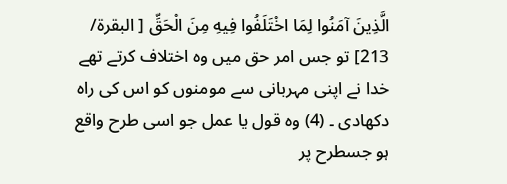الَّذِينَ آمَنُوا لِمَا اخْتَلَفُوا فِيهِ مِنَ الْحَقِّ [ البقرة/ 213] تو جس امر حق میں وہ اختلاف کرتے تھے خدا نے اپنی مہربانی سے مومنوں کو اس کی راہ دکھادی ۔ (4) وہ قول یا عمل جو اسی طرح واقع ہو جسطرح پر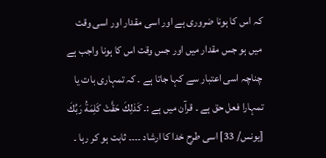کہ اس کا ہونا ضروری ہے اور اسی مقدار اور اسی وقت میں ہو جس مقدار میں اور جس وقت اس کا ہونا واجب ہے چناچہ اسی اعتبار سے کہا جاتا ہے ۔ کہ تمہاری بات یا تمہارا فعل حق ہے ۔ قرآن میں ہے :۔ كَذلِكَ حَقَّتْ كَلِمَةُ رَبِّكَ [يونس/ 33] اسی طرح خدا کا ارشاد ۔۔۔۔ ثابت ہو کر رہا ۔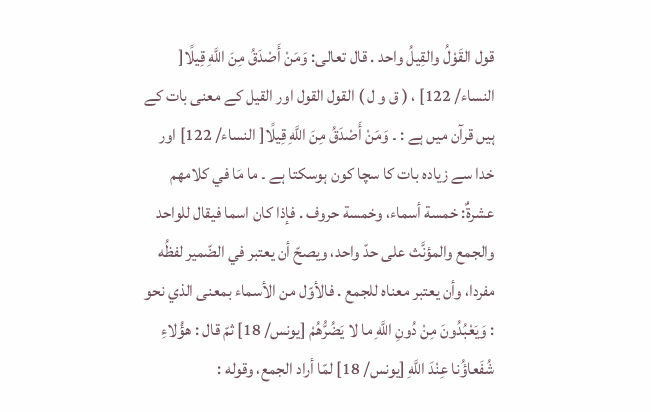قول القَوْلُ والقِيلُ واحد . قال تعالی: وَمَنْ أَصْدَقُ مِنَ اللَّهِ قِيلًا[ النساء/ 122] ، ( ق و ل ) القول القول اور القیل کے معنی بات کے ہیں قرآن میں ہے : ۔ وَمَنْ أَصْدَقُ مِنَ اللَّهِ قِيلًا[ النساء/ 122] اور خدا سے زیادہ بات کا سچا کون ہوسکتا ہے ۔ ما مَا في کلامهم عشرةٌ: خمسة أسماء، وخمسة حروف . فإذا کان اسما فيقال للواحد والجمع والمؤنَّث علی حدّ واحد، ويصحّ أن يعتبر في الضّمير لفظُه مفردا، وأن يعتبر معناه للجمع . فالأوّل من الأسماء بمعنی الذي نحو : وَيَعْبُدُونَ مِنْ دُونِ اللَّهِ ما لا يَضُرُّهُمْ [يونس/ 18] ثمّ قال : هؤُلاءِ شُفَعاؤُنا عِنْدَ اللَّهِ [يونس/ 18] لمّا أراد الجمع، وقوله :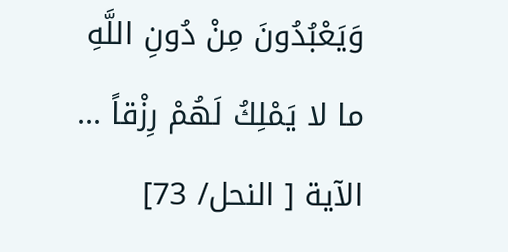وَيَعْبُدُونَ مِنْ دُونِ اللَّهِ ما لا يَمْلِكُ لَهُمْ رِزْقاً ... الآية [ النحل/ 73]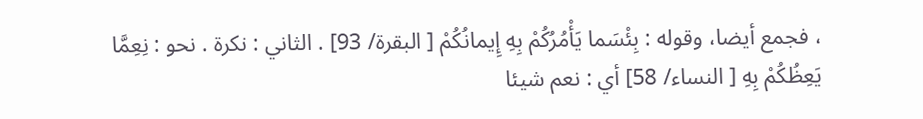، فجمع أيضا، وقوله : بِئْسَما يَأْمُرُكُمْ بِهِ إِيمانُكُمْ [ البقرة/ 93] . الثاني : نكرة . نحو : نِعِمَّا يَعِظُكُمْ بِهِ [ النساء/ 58] أي : نعم شيئا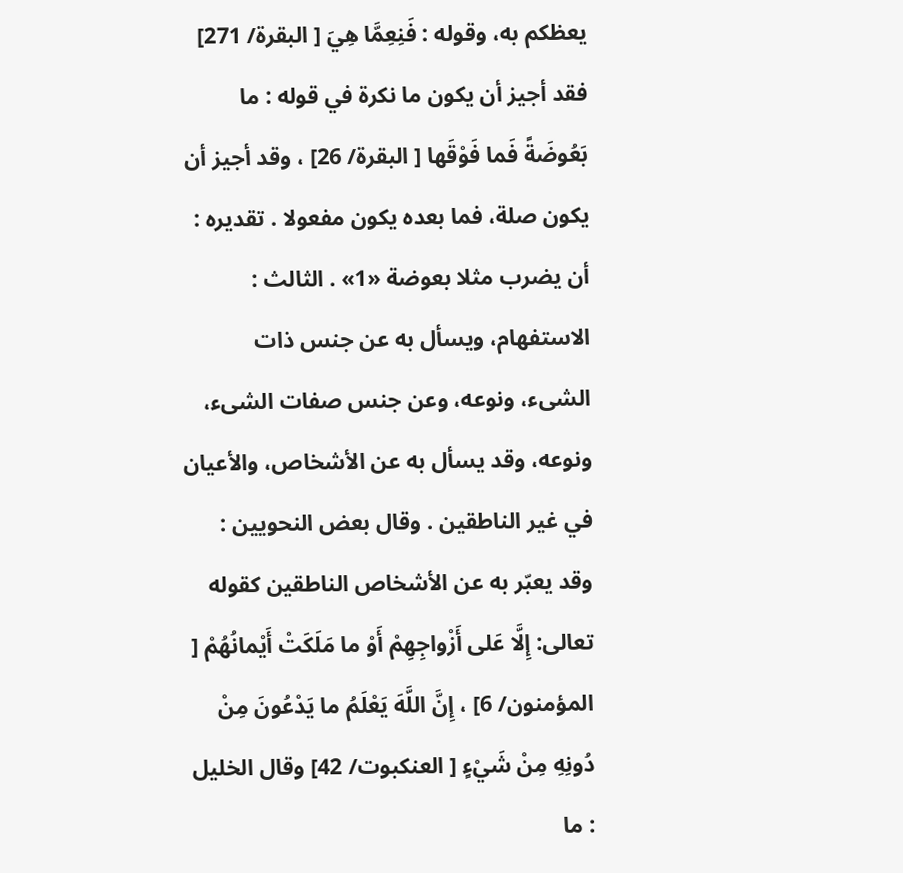يعظکم به، وقوله : فَنِعِمَّا هِيَ [ البقرة/ 271] فقد أجيز أن يكون ما نكرة في قوله : ما بَعُوضَةً فَما فَوْقَها [ البقرة/ 26] ، وقد أجيز أن يكون صلة، فما بعده يكون مفعولا . تقدیره : أن يضرب مثلا بعوضة «1» . الثالث : الاستفهام، ويسأل به عن جنس ذات الشیء، ونوعه، وعن جنس صفات الشیء، ونوعه، وقد يسأل به عن الأشخاص، والأعيان في غير الناطقین . وقال بعض النحويين : وقد يعبّر به عن الأشخاص الناطقین کقوله تعالی: إِلَّا عَلى أَزْواجِهِمْ أَوْ ما مَلَكَتْ أَيْمانُهُمْ [ المؤمنون/ 6] ، إِنَّ اللَّهَ يَعْلَمُ ما يَدْعُونَ مِنْ دُونِهِ مِنْ شَيْءٍ [ العنکبوت/ 42] وقال الخلیل : ما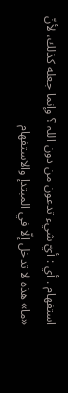استفهام . أي : أيّ شيء تدعون من دون اللہ ؟ وإنما جعله كذلك، لأنّ «ما» هذه لا تدخل إلّا في المبتدإ والاستفهام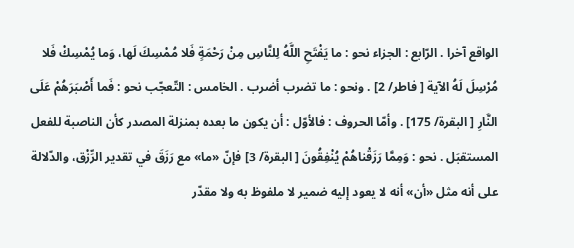الواقع آخرا . الرّابع : الجزاء نحو : ما يَفْتَحِ اللَّهُ لِلنَّاسِ مِنْ رَحْمَةٍ فَلا مُمْسِكَ لَها، وَما يُمْسِكْ فَلا مُرْسِلَ لَهُ الآية [ فاطر/ 2] . ونحو : ما تضرب أضرب . الخامس : التّعجّب نحو : فَما أَصْبَرَهُمْ عَلَى النَّارِ [ البقرة/ 175] . وأمّا الحروف : فالأوّل : أن يكون ما بعده بمنزلة المصدر كأن الناصبة للفعل المستقبَل . نحو : وَمِمَّا رَزَقْناهُمْ يُنْفِقُونَ [ البقرة/ 3] فإنّ «ما» مع رَزَقَ في تقدیر الرِّزْق، والدّلالة علی أنه مثل «أن» أنه لا يعود إليه ضمیر لا ملفوظ به ولا مقدّر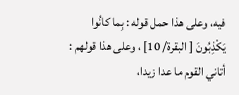فيه، وعلی هذا حمل قوله : بِما کانُوا يَكْذِبُونَ [ البقرة/ 10] ، وعلی هذا قولهم : أتاني القوم ما عدا زيدا،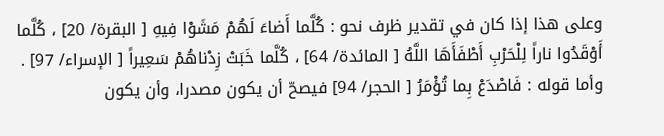وعلی هذا إذا کان في تقدیر ظرف نحو : كُلَّما أَضاءَ لَهُمْ مَشَوْا فِيهِ [ البقرة/ 20] ، كُلَّما أَوْقَدُوا ناراً لِلْحَرْبِ أَطْفَأَهَا اللَّهُ [ المائدة/ 64] ، كُلَّما خَبَتْ زِدْناهُمْ سَعِيراً [ الإسراء/ 97] . وأما قوله : فَاصْدَعْ بِما تُؤْمَرُ [ الحجر/ 94] فيصحّ أن يكون مصدرا، وأن يكون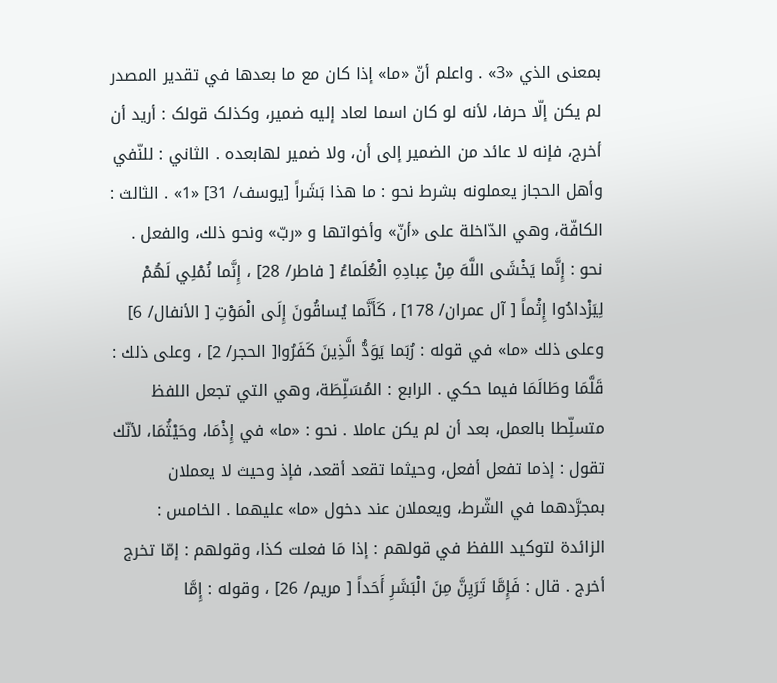بمعنی الذي «3» . واعلم أنّ «ما» إذا کان مع ما بعدها في تقدیر المصدر لم يكن إلّا حرفا، لأنه لو کان اسما لعاد إليه ضمیر، وکذلک قولک : أريد أن أخرج، فإنه لا عائد من الضمیر إلى أن، ولا ضمیر لهابعده . الثاني : للنّفي وأهل الحجاز يعملونه بشرط نحو : ما هذا بَشَراً [يوسف/ 31] «1» . الثالث : الکافّة، وهي الدّاخلة علی «أنّ» وأخواتها و «ربّ» ونحو ذلك، والفعل . نحو : إِنَّما يَخْشَى اللَّهَ مِنْ عِبادِهِ الْعُلَماءُ [ فاطر/ 28] ، إِنَّما نُمْلِي لَهُمْ لِيَزْدادُوا إِثْماً [ آل عمران/ 178] ، كَأَنَّما يُساقُونَ إِلَى الْمَوْتِ [ الأنفال/ 6] وعلی ذلك «ما» في قوله : رُبَما يَوَدُّ الَّذِينَ كَفَرُوا[ الحجر/ 2] ، وعلی ذلك : قَلَّمَا وطَالَمَا فيما حكي . الرابع : المُسَلِّطَة، وهي التي تجعل اللفظ متسلِّطا بالعمل، بعد أن لم يكن عاملا . نحو : «ما» في إِذْمَا، وحَيْثُمَا، لأنّك تقول : إذما تفعل أفعل، وحیثما تقعد أقعد، فإذ وحیث لا يعملان بمجرَّدهما في الشّرط، ويعملان عند دخول «ما» عليهما . الخامس : الزائدة لتوکيد اللفظ في قولهم : إذا مَا فعلت کذا، وقولهم : إمّا تخرج أخرج . قال : فَإِمَّا تَرَيِنَّ مِنَ الْبَشَرِ أَحَداً [ مریم/ 26] ، وقوله : إِمَّا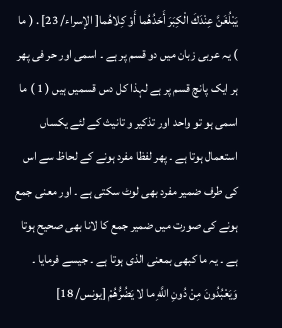يَبْلُغَنَّ عِنْدَكَ الْكِبَرَ أَحَدُهُما أَوْ كِلاهُما[ الإسراء/ 23] . ( ما ) یہ عربی زبان میں دو قسم پر ہے ۔ اسمی اور حر فی پھر ہر ایک پانچ قسم پر ہے لہذا کل دس قسمیں ہیں ( 1 ) ما اسمی ہو تو واحد اور تذکیر و تانیث کے لئے یکساں استعمال ہوتا ہے ۔ پھر لفظا مفرد ہونے کے لحاظ سے اس کی طرف ضمیر مفرد بھی لوٹ سکتی ہے ۔ اور معنی جمع ہونے کی صورت میں ضمیر جمع کا لانا بھی صحیح ہوتا ہے ۔ یہ ما کبھی بمعنی الذی ہوتا ہے ۔ جیسے فرمایا ۔ وَيَعْبُدُونَ مِنْ دُونِ اللَّهِ ما لا يَضُرُّهُمْ [يونس/ 18]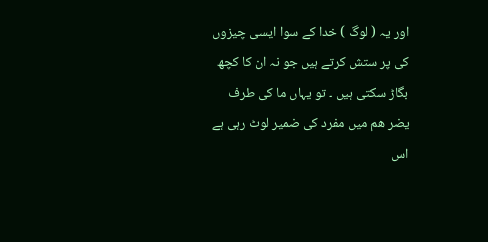اور یہ ( لوگ ) خدا کے سوا ایسی چیزوں کی پر ستش کرتے ہیں جو نہ ان کا کچھ بگاڑ سکتی ہیں ۔ تو یہاں ما کی طرف یضر ھم میں مفرد کی ضمیر لوٹ رہی ہے اس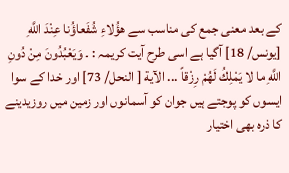کے بعد معنی جمع کی مناسب سے هؤُلاءِ شُفَعاؤُنا عِنْدَ اللَّهِ [يونس/ 18] آگیا ہے اسی طرح آیت کریمہ : ۔ وَيَعْبُدُونَ مِنْ دُونِ اللَّهِ ما لا يَمْلِكُ لَهُمْ رِزْقاً ... الآية [ النحل/ 73] اور خدا کے سوا ایسوں کو پوجتے ہیں جوان کو آسمانوں اور زمین میں روزیدینے کا ذرہ بھی اختیار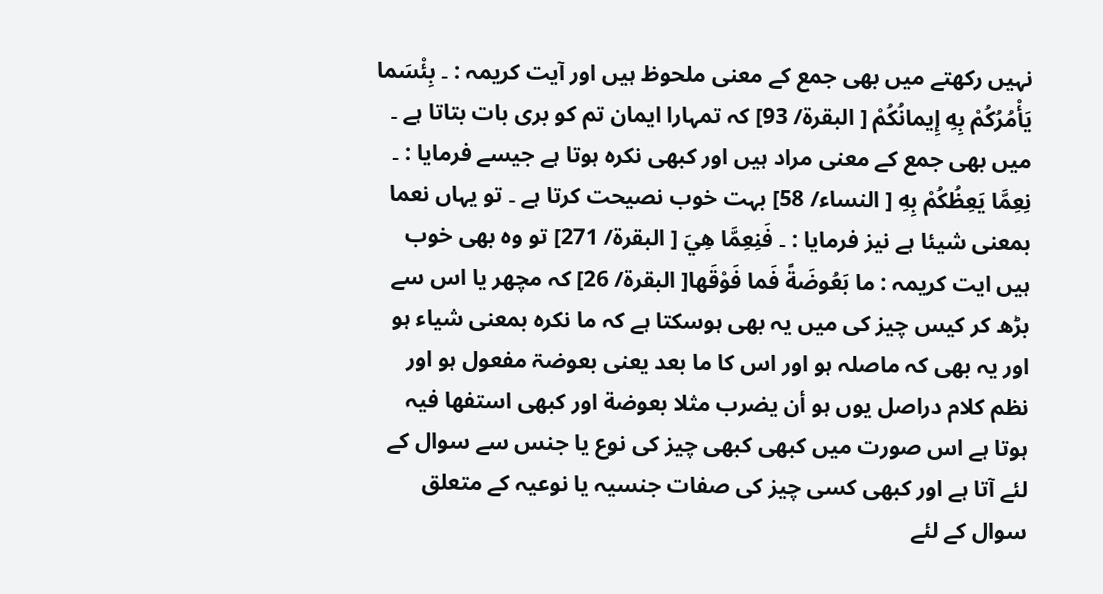نہیں رکھتے میں بھی جمع کے معنی ملحوظ ہیں اور آیت کریمہ : ۔ بِئْسَما يَأْمُرُكُمْ بِهِ إِيمانُكُمْ [ البقرة/ 93] کہ تمہارا ایمان تم کو بری بات بتاتا ہے ۔ میں بھی جمع کے معنی مراد ہیں اور کبھی نکرہ ہوتا ہے جیسے فرمایا : ۔ نِعِمَّا يَعِظُكُمْ بِهِ [ النساء/ 58] بہت خوب نصیحت کرتا ہے ۔ تو یہاں نعما بمعنی شیئا ہے نیز فرمایا : ۔ فَنِعِمَّا هِيَ [ البقرة/ 271] تو وہ بھی خوب ہیں ایت کریمہ : ما بَعُوضَةً فَما فَوْقَها[ البقرة/ 26] کہ مچھر یا اس سے بڑھ کر کیس چیز کی میں یہ بھی ہوسکتا ہے کہ ما نکرہ بمعنی شیاء ہو اور یہ بھی کہ ماصلہ ہو اور اس کا ما بعد یعنی بعوضۃ مفعول ہو اور نظم کلام دراصل یوں ہو أن يضرب مثلا بعوضة اور کبھی استفھا فیہ ہوتا ہے اس صورت میں کبھی کبھی چیز کی نوع یا جنس سے سوال کے لئے آتا ہے اور کبھی کسی چیز کی صفات جنسیہ یا نوعیہ کے متعلق سوال کے لئے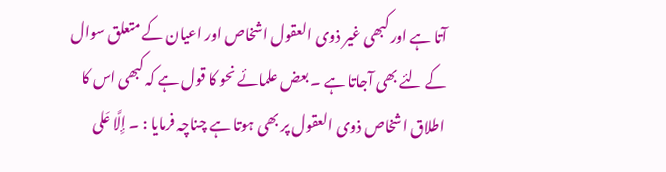آتا ہے اور کبھی غیر ذوی العقول اشخاص اور اعیان کے متعلق سوال کے لئے بھی آجاتا ہے ۔ بعض علمائے نحو کا قول ہے کہ کبھی اس کا اطلاق اشخاص ذوی العقول پر بھی ہوتا ہے چناچہ فرمایا : ۔ إِلَّا عَلى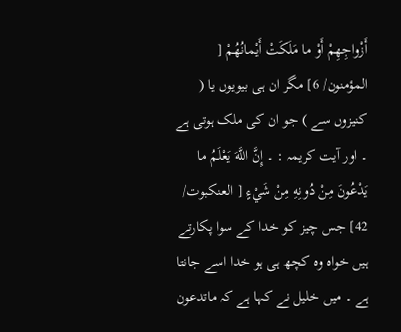أَزْواجِهِمْ أَوْ ما مَلَكَتْ أَيْمانُهُمْ [ المؤمنون/ 6] مگر ان ہی بیویوں یا ( کنیزوں سے ) جو ان کی ملک ہوتی ہے ۔ اور آیت کریمہ : ۔ إِنَّ اللَّهَ يَعْلَمُ ما يَدْعُونَ مِنْ دُونِهِ مِنْ شَيْءٍ [ العنکبوت/ 42] جس چیز کو خدا کے سوا پکارتے ہیں خواہ وہ کچھ ہی ہو خدا اسے جانتا ہے ۔ میں خلیل نے کہا ہے کہ ماتدعون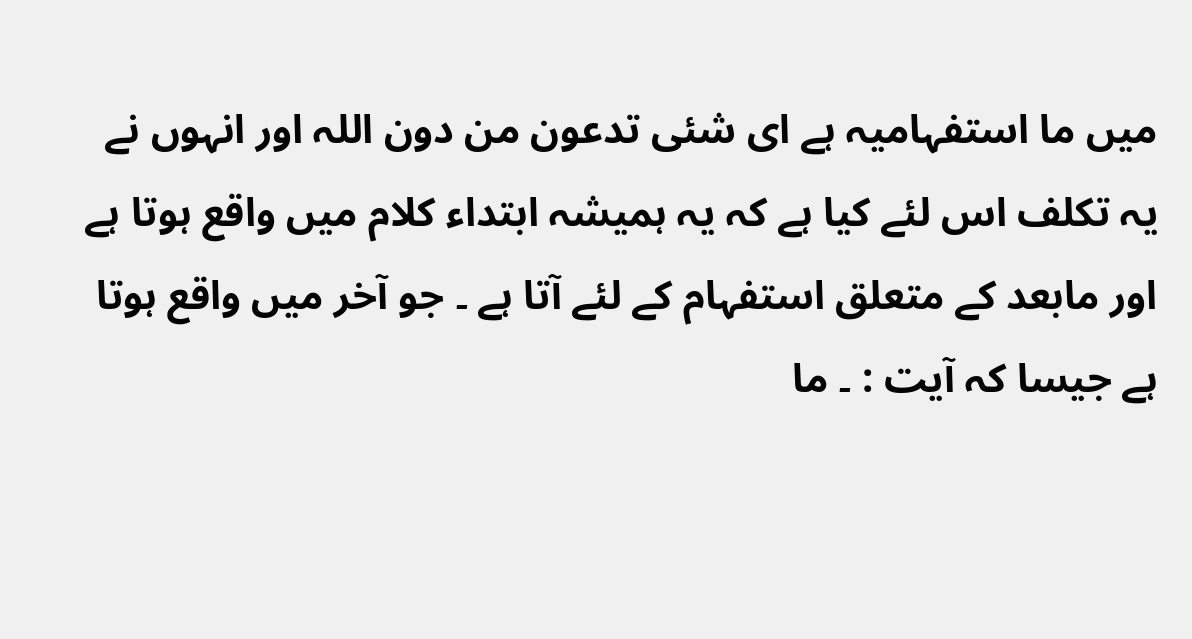میں ما استفہامیہ ہے ای شئی تدعون من دون اللہ اور انہوں نے یہ تکلف اس لئے کیا ہے کہ یہ ہمیشہ ابتداء کلام میں واقع ہوتا ہے اور مابعد کے متعلق استفہام کے لئے آتا ہے ۔ جو آخر میں واقع ہوتا ہے جیسا کہ آیت : ۔ ما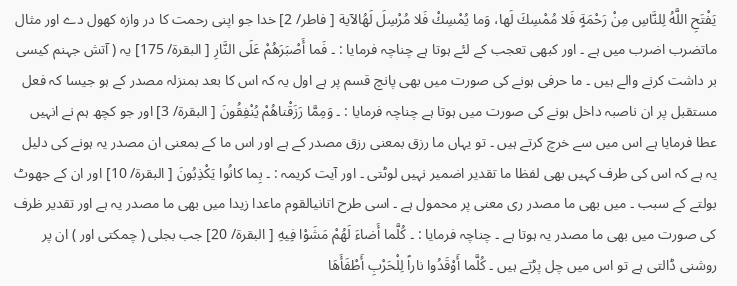يَفْتَحِ اللَّهُ لِلنَّاسِ مِنْ رَحْمَةٍ فَلا مُمْسِكَ لَها، وَما يُمْسِكْ فَلا مُرْسِلَ لَهُالآية [ فاطر/ 2] خدا جو اپنی رحمت کا در وازہ کھول دے اور مثال ماتضرب اضرب میں ہے ۔ اور کبھی تعجب کے لئے ہوتا ہے چناچہ فرمایا : ۔ فَما أَصْبَرَهُمْ عَلَى النَّارِ [ البقرة/ 175] یہ ( آتش جہنم کیسی بر داشت کرنے والے ہیں ۔ ما حرفی ہونے کی صورت میں بھی پانچ قسم پر ہے اول یہ کہ اس کا بعد بمنزلہ مصدر کے ہو جیسا کہ فعل مستقبل پر ان ناصبہ داخل ہونے کی صورت میں ہوتا ہے چناچہ فرمایا : ۔ وَمِمَّا رَزَقْناهُمْ يُنْفِقُونَ [ البقرة/ 3] اور جو کچھ ہم نے انہیں عطا فرمایا ہے اس میں سے خرچ کرتے ہیں ۔ تو یہاں ما رزق بمعنی رزق مصدر کے ہے اور اس ما کے بمعنی ان مصدر یہ ہونے کی دلیل یہ ہے کہ اس کی طرف کہیں بھی لفظا ما تقدیر اضمیر نہیں لوٹتی ۔ اور آیت کریمہ : ۔ بِما کانُوا يَكْذِبُونَ [ البقرة/ 10] اور ان کے جھوٹ بولتے کے سبب ۔ میں بھی ما مصدر ری معنی پر محمول ہے ۔ اسی طرح اتانیالقوم ماعدا زیدا میں بھی ما مصدر یہ ہے اور تقدیر ظرف کی صورت میں بھی ما مصدر یہ ہوتا ہے ۔ چناچہ فرمایا : ۔ كُلَّما أَضاءَ لَهُمْ مَشَوْا فِيهِ [ البقرة/ 20] جب بجلی ( چمکتی اور ) ان پر روشنی ڈالتی ہے تو اس میں چل پڑتے ہیں ۔ كُلَّما أَوْقَدُوا ناراً لِلْحَرْبِ أَطْفَأَهَا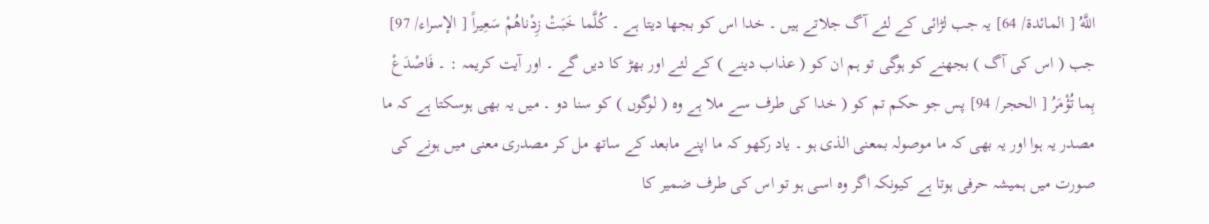اللَّهُ [ المائدة/ 64] یہ جب لڑائی کے لئے آگ جلاتے ہیں ۔ خدا اس کو بجھا دیتا ہے ۔ كُلَّما خَبَتْ زِدْناهُمْ سَعِيراً [ الإسراء/ 97] جب ( اس کی آگ ) بجھنے کو ہوگی تو ہم ان کو ( عذاب دینے ) کے لئے اور بھڑ کا دیں گے ۔ اور آیت کریمہ : ۔ فَاصْدَعْ بِما تُؤْمَرُ [ الحجر/ 94] پس جو حکم تم کو ( خدا کی طرف سے ملا ہے وہ ( لوگوں ) کو سنا دو ۔ میں یہ بھی ہوسکتا ہے کہ ما مصدر یہ ہوا اور یہ بھی کہ ما موصولہ بمعنی الذی ہو ۔ یاد رکھو کہ ما اپنے مابعد کے ساتھ مل کر مصدری معنی میں ہونے کی صورت میں ہمیشہ حرفی ہوتا ہے کیونکہ اگر وہ اسی ہو تو اس کی طرف ضمیر کا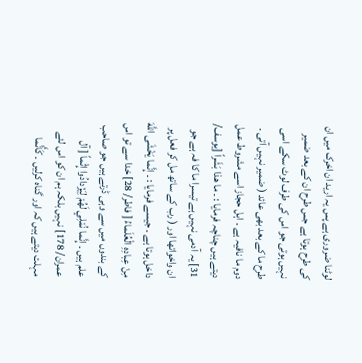لوٹنا ضروری ہے پس یہ ارید ان اخرک میں ان کی طرح ہوتا ہے جس طرح ان کے بعد ضمیر نہیں ہوتی جو اس کی طرف لوٹ سکے اسی طرح ما کے بعد بھی عائد ( ضمیر نہیں آتی ۔ دوم ما نافیہ ہے ۔ اہل حجاز اسے مشروط عمل دیتے ہیں چناچہ فرمایا : ۔ ما هذا بَشَراً [يوسف/ 31] یہ آدمی نہیں ہے تیسرا ما کا فہ ہے جو ان واخواتھا اور ( رب کے ساتھ مل کر فعل پر داخل ہوتا ہے ۔ جیسے فرمایا : ۔ إِنَّما يَخْشَى اللَّهَ مِنْ عِبادِهِ الْعُلَماءُ [ فاطر/ 28] خدا سے تو اس کے بندوں میں سے وہی ڈرتے ہیں جو صاحب علم ہیں ۔ إِنَّما نُمْلِي لَهُمْ لِيَزْدادُوا إِثْماً [ آل عمران/ 178] نہیں بلکہ ہم ان کو اس لئے مہلت دیتے ہیں کہ اور گناہ کرلیں ۔ كَأَنَّما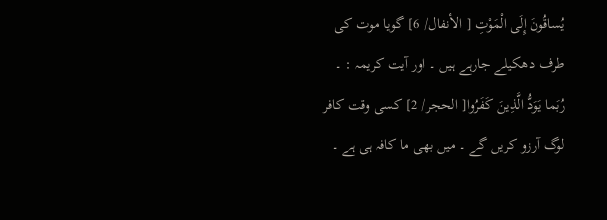يُساقُونَ إِلَى الْمَوْتِ [ الأنفال/ 6] گویا موت کی طرف دھکیلے جارہے ہیں ۔ اور آیت کریمہ : ۔ رُبَما يَوَدُّ الَّذِينَ كَفَرُوا[ الحجر/ 2] کسی وقت کافر لوگ آرزو کریں گے ۔ میں بھی ما کافہ ہی ہے ۔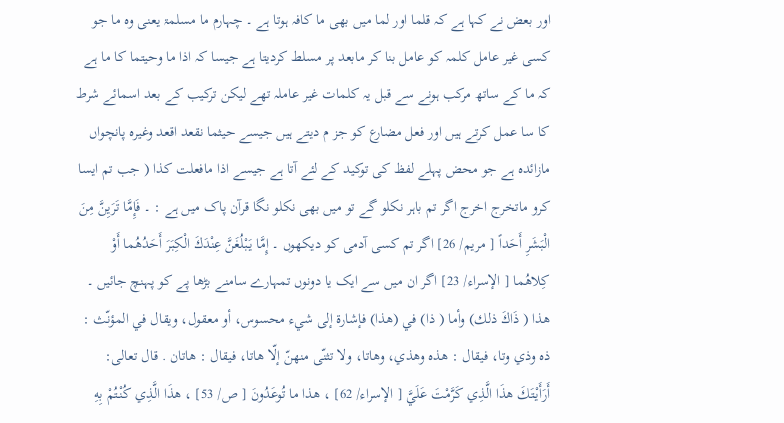اور بعض نے کہا ہے کہ قلما اور لما میں بھی ما کافہ ہوتا ہے ۔ چہارم ما مسلمۃ یعنی وہ ما جو کسی غیر عامل کلمہ کو عامل بنا کر مابعد پر مسلط کردیتا ہے جیسا کہ اذا ما وحیتما کا ما ہے کہ ما کے ساتھ مرکب ہونے سے قبل یہ کلمات غیر عاملہ تھے لیکن ترکیب کے بعد اسمائے شرط کا سا عمل کرتے ہیں اور فعل مضارع کو جز م دیتے ہیں جیسے حیثما نقعد اقعد وغیرہ پانچواں مازائدہ ہے جو محض پہلے لفظ کی توکید کے لئے آتا ہے جیسے اذا مافعلت کذا ( جب تم ایسا کرو ماتخرج اخرج اگر تم باہر نکلو گے تو میں بھی نکلو نگا قرآن پاک میں ہے : ۔ فَإِمَّا تَرَيِنَّ مِنَ الْبَشَرِ أَحَداً [ مریم/ 26] اگر تم کسی آدمی کو دیکھوں ۔ إِمَّا يَبْلُغَنَّ عِنْدَكَ الْكِبَرَ أَحَدُهُما أَوْ كِلاهُما [ الإسراء/ 23] اگر ان میں سے ایک یا دونوں تمہارے سامنے بڑھا پے کو پہنچ جائیں ۔ هذا ( ذَاكَ ذلك) وأما ( ذا) في (هذا) فإشارة إلى شيء محسوس، أو معقول، ويقال في المؤنّث : ذه وذي وتا، فيقال : هذه وهذي، وهاتا، ولا تثنّى منهنّ إلّا هاتا، فيقال : هاتان . قال تعالی: أَرَأَيْتَكَ هذَا الَّذِي كَرَّمْتَ عَلَيَّ [ الإسراء/ 62] ، هذا ما تُوعَدُونَ [ ص/ 53] ، هذَا الَّذِي كُنْتُمْ بِهِ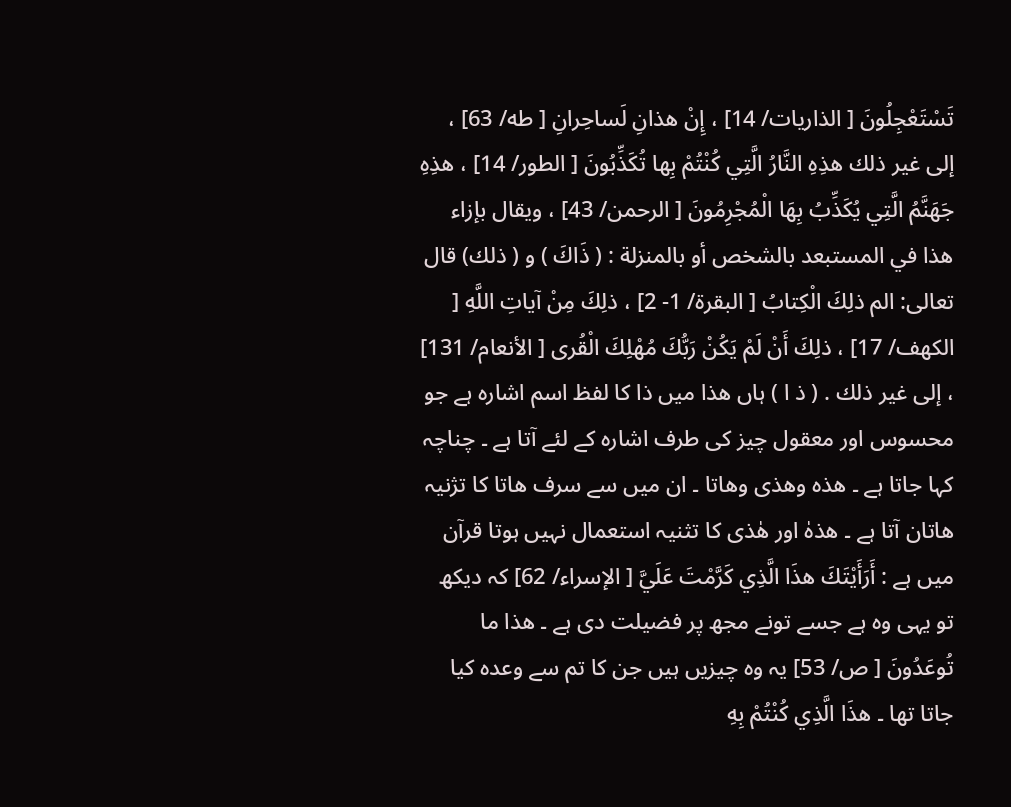تَسْتَعْجِلُونَ [ الذاریات/ 14] ، إِنْ هذانِ لَساحِرانِ [ طه/ 63] ، إلى غير ذلك هذِهِ النَّارُ الَّتِي كُنْتُمْ بِها تُكَذِّبُونَ [ الطور/ 14] ، هذِهِ جَهَنَّمُ الَّتِي يُكَذِّبُ بِهَا الْمُجْرِمُونَ [ الرحمن/ 43] ، ويقال بإزاء هذا في المستبعد بالشخص أو بالمنزلة : ( ذَاكَ ) و ( ذلك) قال تعالی: الم ذلِكَ الْكِتابُ [ البقرة/ 1- 2] ، ذلِكَ مِنْ آياتِ اللَّهِ [ الكهف/ 17] ، ذلِكَ أَنْ لَمْ يَكُنْ رَبُّكَ مُهْلِكَ الْقُرى [ الأنعام/ 131] ، إلى غير ذلك . ( ذ ا ) ہاں ھذا میں ذا کا لفظ اسم اشارہ ہے جو محسوس اور معقول چیز کی طرف اشارہ کے لئے آتا ہے ۔ چناچہ کہا جاتا ہے ۔ ھذہ وھذی وھاتا ۔ ان میں سے سرف ھاتا کا تژنیہ ھاتان آتا ہے ۔ ھذہٰ اور ھٰذی کا تثنیہ استعمال نہیں ہوتا قرآن میں ہے : أَرَأَيْتَكَ هذَا الَّذِي كَرَّمْتَ عَلَيَّ [ الإسراء/ 62] کہ دیکھ تو یہی وہ ہے جسے تونے مجھ پر فضیلت دی ہے ۔ هذا ما تُوعَدُونَ [ ص/ 53] یہ وہ چیزیں ہیں جن کا تم سے وعدہ کیا جاتا تھا ۔ هذَا الَّذِي كُنْتُمْ بِهِ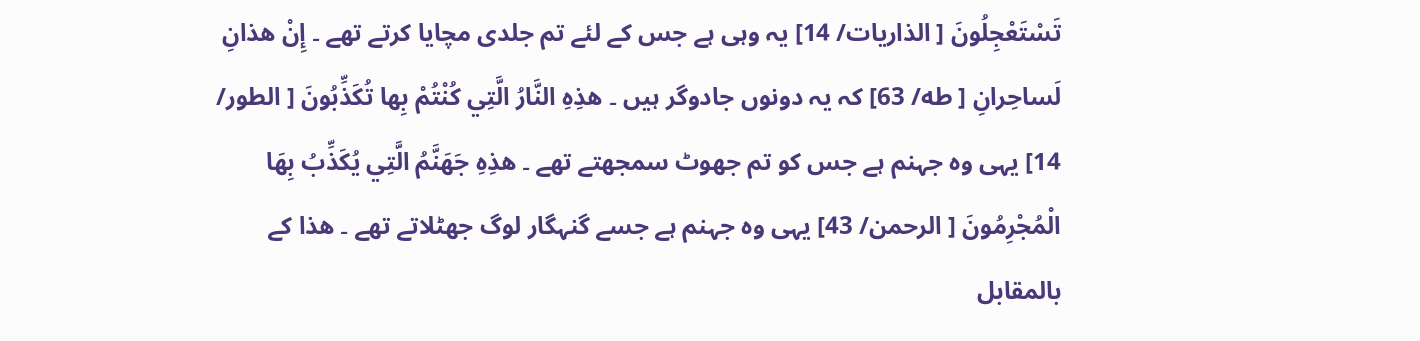تَسْتَعْجِلُونَ [ الذاریات/ 14] یہ وہی ہے جس کے لئے تم جلدی مچایا کرتے تھے ۔ إِنْ هذانِ لَساحِرانِ [ طه/ 63] کہ یہ دونوں جادوگر ہیں ۔ هذِهِ النَّارُ الَّتِي كُنْتُمْ بِها تُكَذِّبُونَ [ الطور/ 14] یہی وہ جہنم ہے جس کو تم جھوٹ سمجھتے تھے ۔ هذِهِ جَهَنَّمُ الَّتِي يُكَذِّبُ بِهَا الْمُجْرِمُونَ [ الرحمن/ 43] یہی وہ جہنم ہے جسے گنہگار لوگ جھٹلاتے تھے ۔ ھذا کے بالمقابل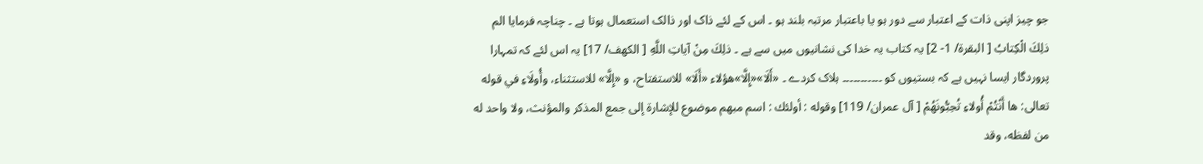جو چیز اپنی ذات کے اعتبار سے دور ہو یا باعتبار مرتبہ بلند ہو ۔ اس کے لئے ذاک اور ذالک استعمال ہوتا ہے ۔ چناچہ فرمایا الم ذلِكَ الْكِتابُ [ البقرة/ 1- 2] یہ کتاب یہ خدا کی نشانیوں میں سے ہے ۔ ذلِكَ مِنْ آياتِ اللَّهِ [ الكهف/ 17] یہ اس لئے کہ تمہارا پروردگار ایسا نہیں ہے کہ بستیوں کو ۔۔۔۔۔۔۔۔۔۔۔ ہلاک کردے ۔ «أَلَا»«إِلَّا»هؤلاء «أَلَا» للاستفتاح، و «إِلَّا» للاستثناء، وأُولَاءِ في قوله تعالی: ها أَنْتُمْ أُولاءِ تُحِبُّونَهُمْ [ آل عمران/ 119] وقوله : أولئك : اسم مبهم موضوع للإشارة إلى جمع المذکر والمؤنث، ولا واحد له من لفظه، وقد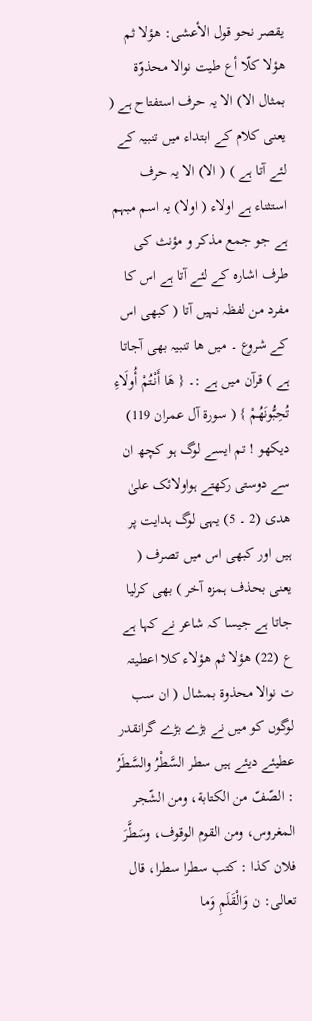يقصر نحو قول الأعشی: هؤلا ثم هؤلا کلّا أع طيت نوالا محذوّة بمثال الا) الا یہ حرف استفتاح ہے ( یعنی کلام کے ابتداء میں تنبیہ کے لئے آتا ہے ) ( الا) الا یہ حرف استثناء ہے اولاء ( اولا) یہ اسم مبہم ہے جو جمع مذکر و مؤنث کی طرف اشارہ کے لئے آتا ہے اس کا مفرد من لفظہ نہیں آتا ( کبھی اس کے شروع ۔ میں ھا تنبیہ بھی آجاتا ہے ) قرآن میں ہے :۔ { هَا أَنْتُمْ أُولَاءِ تُحِبُّونَهُمْ } ( سورة آل عمران 119) دیکھو ! تم ایسے لوگ ہو کچھ ان سے دوستی رکھتے ہواولائک علیٰ ھدی (2 ۔ 5) یہی لوگ ہدایت پر ہیں اور کبھی اس میں تصرف ( یعنی بحذف ہمزہ آخر ) بھی کرلیا جاتا ہے جیسا کہ شاعر نے کہا ہے ع (22) ھؤلا ثم ھؤلاء کلا اعطیتہ ت نوالا محذوۃ بمشال ( ان سب لوگوں کو میں نے بڑے بڑے گرانقدر عطیئے دیئے ہیں سطر السَّطْرُ والسَّطَرُ : الصّفّ من الکتابة، ومن الشّجر المغروس، ومن القوم الوقوف، وسَطَّرَ فلان کذا : كتب سطرا سطرا، قال تعالی: ن وَالْقَلَمِ وَما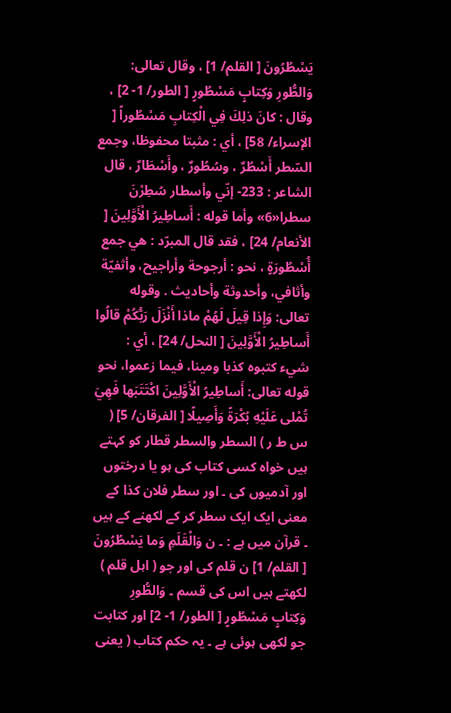يَسْطُرُونَ [ القلم/ 1] ، وقال تعالی: وَالطُّورِ وَكِتابٍ مَسْطُورٍ [ الطور/ 1- 2] ، وقال : كانَ ذلِكَ فِي الْكِتابِ مَسْطُوراً [ الإسراء/ 58] ، أي : مثبتا محفوظا، وجمع السّطر أَسْطُرٌ ، وسُطُورٌ ، وأَسْطَارٌ ، قال الشاعر : 233- إنّي وأسطار سُطِرْنَ سطرا«6» وأما قوله : أَساطِيرُ الْأَوَّلِينَ [ الأنعام/ 24] ، فقد قال المبرّد : هي جمع أُسْطُورَةٍ ، نحو : أرجوحة وأراجیح، وأثفيّة وأثافي، وأحدوثة وأحادیث . وقوله تعالی: وَإِذا قِيلَ لَهُمْ ماذا أَنْزَلَ رَبُّكُمْ قالُوا أَساطِيرُ الْأَوَّلِينَ [ النحل/ 24] ، أي : شيء کتبوه کذبا ومینا، فيما زعموا، نحو قوله تعالی: أَساطِيرُ الْأَوَّلِينَ اكْتَتَبَها فَهِيَ تُمْلى عَلَيْهِ بُكْرَةً وَأَصِيلًا [ الفرقان/ 5] ( س ط ر ) السطر والسطر قطار کو کہتے ہیں خواہ کسی کتاب کی ہو یا درختوں اور آدمیوں کی ۔ اور سطر فلان کذا کے معنی ایک ایک سطر کر کے لکھنے کے ہیں ۔ قرآن میں ہے : ۔ ن وَالْقَلَمِ وَما يَسْطُرُونَ [ القلم/ 1] ن قلم کی اور جو ( اہل قلم ) لکھتے ہیں اس کی قسم ۔ وَالطُّورِ وَكِتابٍ مَسْطُورٍ [ الطور/ 1- 2] اور کتابت جو لکھی ہوئی ہے ۔ یہ حکم کتاب ( یعنی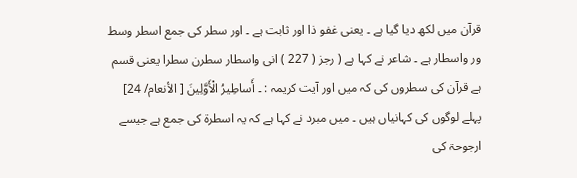قرآن میں لکھ دیا گیا ہے ۔ یعنی غفو ذا اور ثابت ہے ۔ اور سطر کی جمع اسطر وسط ور واسطار ہے ۔ شاعر نے کہا ہے ( رجز ( 227 ) انی واسطار سطرن سطرا یعنی قسم ہے قرآن کی سطروں کی کہ میں اور آیت کریمہ : ۔ أَساطِيرُ الْأَوَّلِينَ [ الأنعام/ 24] پہلے لوگوں کی کہانیاں ہیں ۔ میں مبرد نے کہا ہے کہ یہ اسطرۃ کی جمع ہے جیسے ارجوحۃ کی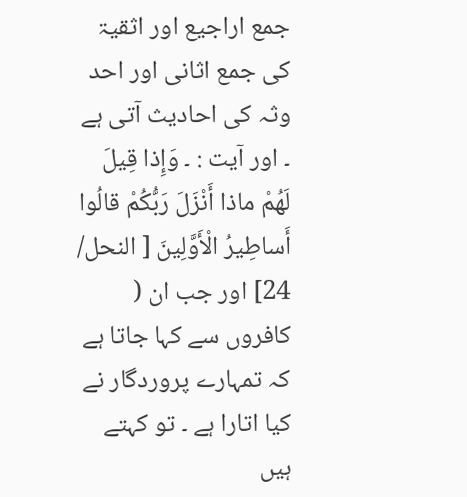جمع اراجیع اور اثقیۃ کی جمع اثانی اور احد وثہ کی احادیث آتی ہے ۔ اور آیت : ۔ وَإِذا قِيلَ لَهُمْ ماذا أَنْزَلَ رَبُّكُمْ قالُوا أَساطِيرُ الْأَوَّلِينَ [ النحل/ 24] اور جب ان ( کافروں سے کہا جاتا ہے کہ تمہارے پروردگار نے کیا اتارا ہے ۔ تو کہتے ہیں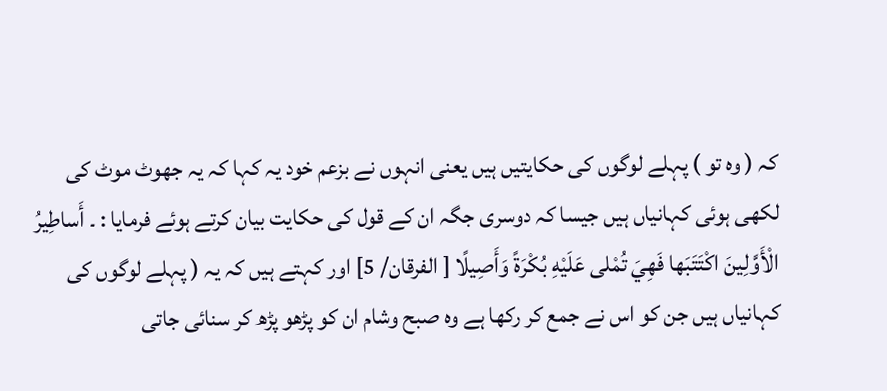کہ ( وہ تو ) پہلے لوگوں کی حکایتیں ہیں یعنی انہوں نے بزعم خود یہ کہا کہ یہ جھوٹ موٹ کی لکھی ہوئی کہانیاں ہیں جیسا کہ دوسری جگہ ان کے قول کی حکایت بیان کرتے ہوئے فرمایا : ۔ أَساطِيرُ الْأَوَّلِينَ اكْتَتَبَها فَهِيَ تُمْلى عَلَيْهِ بُكْرَةً وَأَصِيلًا [ الفرقان/ 5] اور کہتے ہیں کہ یہ ( پہلے لوگوں کی کہانیاں ہیں جن کو اس نے جمع کر رکھا ہے وہ صبح وشام ان کو پڑھو پڑھ کر سنائی جاتی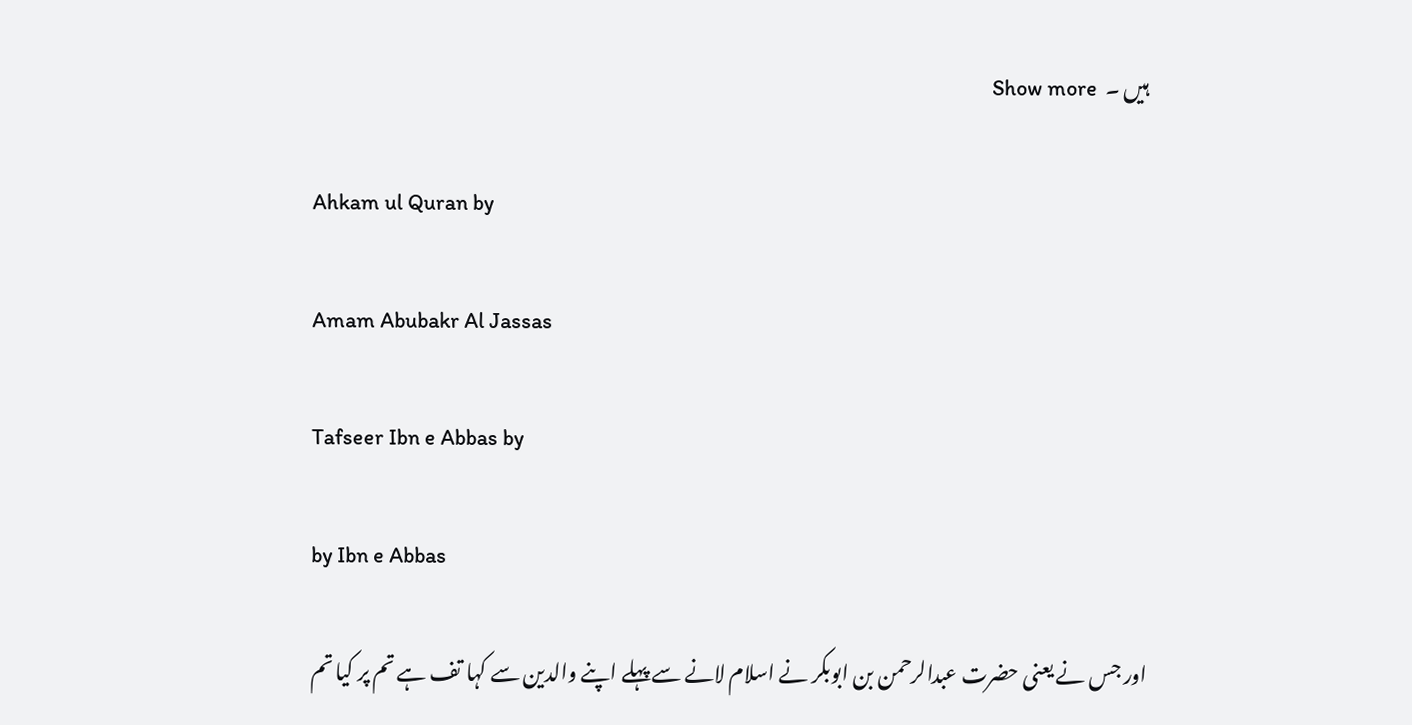ہیں ۔  Show more

Ahkam ul Quran by

Amam Abubakr Al Jassas

Tafseer Ibn e Abbas by

by Ibn e Abbas

اور جس نے یعنی حضرت عبدالرحمن بن ابوبکر نے اسلام لانے سے پہلے اپنے والدین سے کہا تف ہے تم پر کیا تم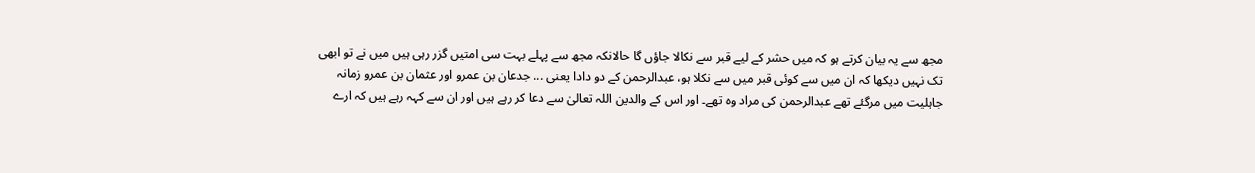مجھ سے یہ بیان کرتے ہو کہ میں حشر کے لیے قبر سے نکالا جاؤں گا حالانکہ مجھ سے پہلے بہت سی امتیں گزر رہی ہیں میں نے تو ابھی تک نہیں دیکھا کہ ان میں سے کوئی قبر میں سے نکلا ہو، عبدالرحمن کے دو دادا یعنی ... جدعان بن عمرو اور عثمان بن عمرو زمانہ جاہلیت میں مرگئے تھے عبدالرحمن کی مراد وہ تھے۔ اور اس کے والدین اللہ تعالیٰ سے دعا کر رہے ہیں اور ان سے کہہ رہے ہیں کہ ارے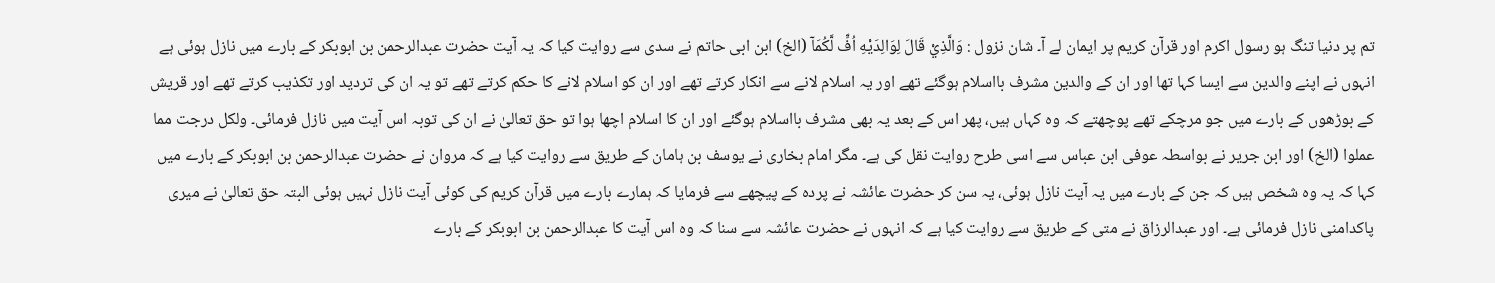تم پر دنیا تنگ ہو رسول اکرم اور قرآن کریم پر ایمان لے آ۔ شان نزول : وَالَّذِيْ قَالَ لِوَالِدَيْهِ اُفٍّ لَّكُمَآ (الخ) ابن ابی حاتم نے سدی سے روایت کیا کہ یہ آیت حضرت عبدالرحمن بن ابوبکر کے بارے میں نازل ہوئی ہے انہوں نے اپنے والدین سے ایسا کہا تھا اور ان کے والدین مشرف بااسلام ہوگئے تھے اور یہ اسلام لانے سے انکار کرتے تھے اور ان کو اسلام لانے کا حکم کرتے تھے تو یہ ان کی تردید اور تکذیب کرتے تھے اور قریش کے بوڑھوں کے بارے میں جو مرچکے تھے پوچھتے کہ وہ کہاں ہیں، پھر اس کے بعد یہ بھی مشرف بااسلام ہوگئے اور ان کا اسلام اچھا ہوا تو حق تعالیٰ نے ان کی توبہ اس آیت میں نازل فرمائی۔ ولکل درجت مما عملوا (الخ) اور ابن جریر نے بواسطہ عوفی ابن عباس سے اسی طرح روایت نقل کی ہے۔ مگر امام بخاری نے یوسف بن ہامان کے طریق سے روایت کیا ہے کہ مروان نے حضرت عبدالرحمن بن ابوبکر کے بارے میں کہا کہ یہ وہ شخص ہیں کہ جن کے بارے میں یہ آیت نازل ہوئی، یہ سن کر حضرت عائشہ نے پردہ کے پیچھے سے فرمایا کہ ہمارے بارے میں قرآن کریم کی کوئی آیت نازل نہیں ہوئی البتہ حق تعالیٰ نے میری پاکدامنی نازل فرمائی ہے۔ اور عبدالرزاق نے متی کے طریق سے روایت کیا ہے کہ انہوں نے حضرت عائشہ سے سنا کہ وہ اس آیت کا عبدالرحمن بن ابوبکر کے بارے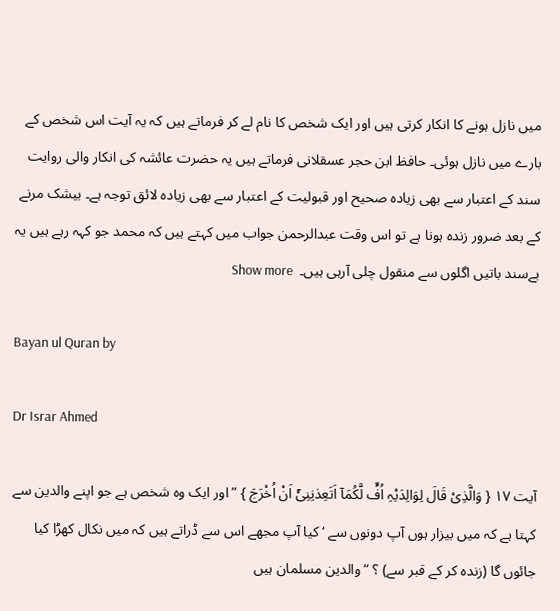میں نازل ہونے کا انکار کرتی ہیں اور ایک شخص کا نام لے کر فرماتے ہیں کہ یہ آیت اس شخص کے بارے میں نازل ہوئی۔ حافظ ابن حجر عسقلانی فرماتے ہیں یہ حضرت عائشہ کی انکار والی روایت سند کے اعتبار سے بھی زیادہ صحیح اور قبولیت کے اعتبار سے بھی زیادہ لائق توجہ ہے۔ بیشک مرنے کے بعد ضرور زندہ ہونا ہے تو اس وقت عبدالرحمن جواب میں کہتے ہیں کہ محمد جو کہہ رہے ہیں یہ بےسند باتیں اگلوں سے منقول چلی آرہی ہیں۔  Show more

Bayan ul Quran by

Dr Israr Ahmed

آیت ١٧ { وَالَّذِیْ قَالَ لِوَالِدَیْہِ اُفٍّ لَّکُمَآ اَتَعِدٰنِنِیْٓ اَنْ اُخْرَجَ } ” اور ایک وہ شخص ہے جو اپنے والدین سے کہتا ہے کہ میں بیزار ہوں آپ دونوں سے ‘ کیا آپ مجھے اس سے ڈراتے ہیں کہ میں نکال کھڑا کیا جائوں گا (زندہ کر کے قبر سے) ؟ “ والدین مسلمان ہیں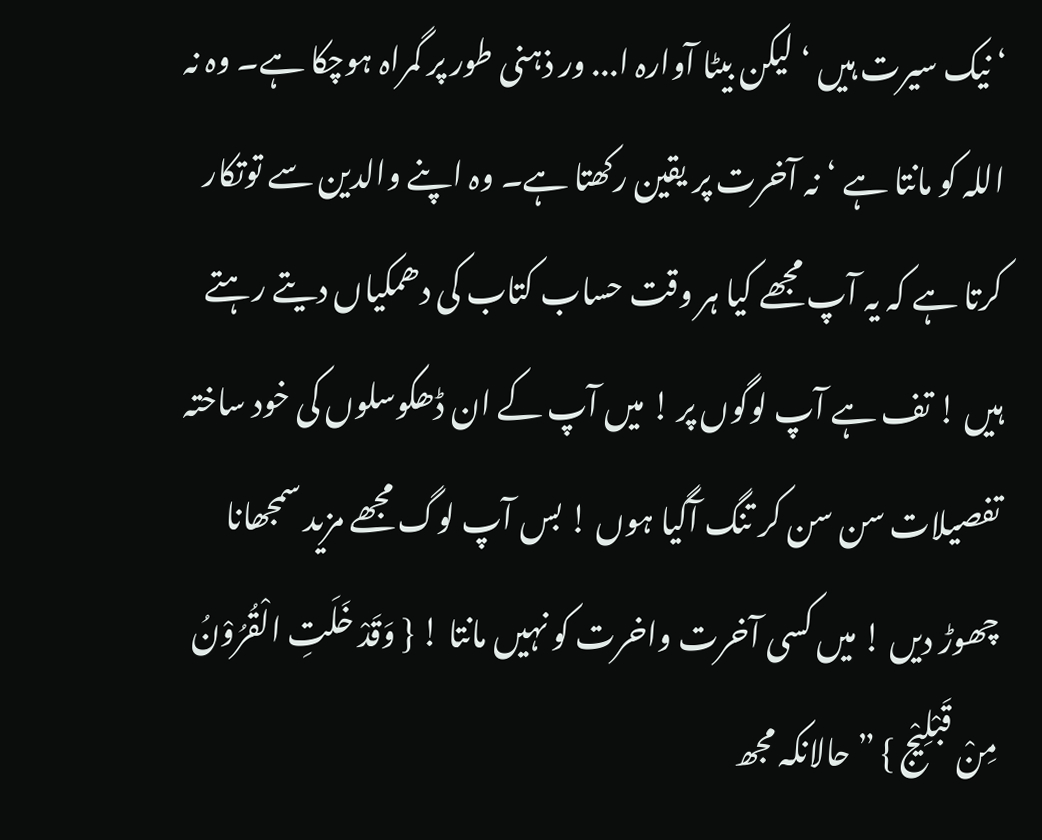‘ نیک سیرت ہیں ‘ لیکن بیٹا آوارہ ا... ور ذہنی طور پر گمراہ ہوچکا ہے۔ وہ نہ اللہ کو مانتا ہے ‘ نہ آخرت پر یقین رکھتا ہے۔ وہ اپنے والدین سے توتکار کرتا ہے کہ یہ آپ مجھے کیا ہر وقت حساب کتاب کی دھمکیاں دیتے رہتے ہیں ! تف ہے آپ لوگوں پر ! میں آپ کے ان ڈھکوسلوں کی خود ساختہ تفصیلات سن سن کر تنگ آگیا ہوں ! بس آپ لوگ مجھے مزید سمجھانا چھوڑ دیں ! میں کسی آخرت واخرت کو نہیں مانتا ! { وَقَدْ خَلَتِ الْقُرُوْنُ مِنْ قَبْلِیْج } ” حالانکہ مجھ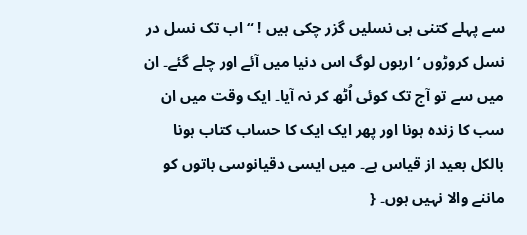سے پہلے کتنی ہی نسلیں گزر چکی ہیں ! “ اب تک نسل در نسل کروڑوں ‘ اربوں لوگ اس دنیا میں آئے اور چلے گئے۔ ان میں سے تو آج تک کوئی اُٹھ کر نہ آیا۔ ایک وقت میں ان سب کا زندہ ہونا اور پھر ایک ایک کا حساب کتاب ہونا بالکل بعید از قیاس ہے۔ میں ایسی دقیانوسی باتوں کو ماننے والا نہیں ہوں۔ {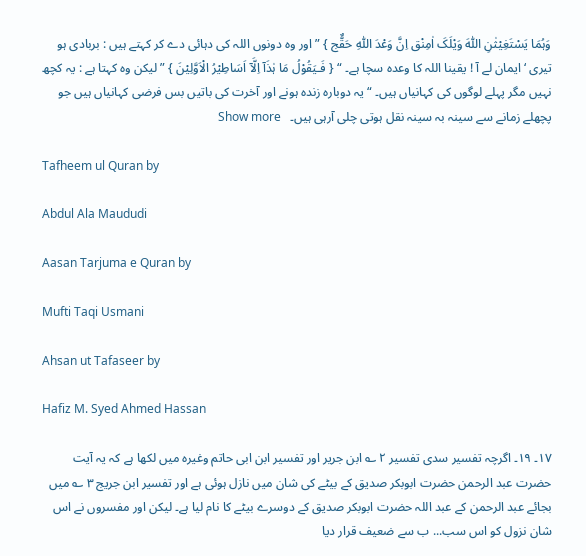وَہُمَا یَسْتَغِیْثٰنِ اللّٰہَ وَیْلَکَ اٰمِنْق اِنَّ وَعْدَ اللّٰہِ حَقٌّج } ” اور وہ دونوں اللہ کی دہائی دے کر کہتے ہیں : بربادی ہو تیری ‘ ایمان لے آ ! یقینا اللہ کا وعدہ سچا ہے۔ “ { فَـیَقُوْلُ مَا ہٰذَآ اِلَّآ اَسَاطِیْرُ الْاَوَّلِیْنَ } ” لیکن وہ کہتا ہے : یہ کچھ نہیں مگر پہلے لوگوں کی کہانیاں ہیں۔ “ یہ دوبارہ زندہ ہونے اور آخرت کی باتیں بس فرضی کہانیاں ہیں جو پچھلے زمانے سے سینہ بہ سینہ نقل ہوتی چلی آرہی ہیں۔   Show more

Tafheem ul Quran by

Abdul Ala Maududi

Aasan Tarjuma e Quran by

Mufti Taqi Usmani

Ahsan ut Tafaseer by

Hafiz M. Syed Ahmed Hassan

١٧۔ ١٩۔ اگرچہ تفسیر سدی تفسیر ٢ ؎ ابن جریر اور تفسیر ابن ابی حاتم وغیرہ میں لکھا ہے کہ یہ آیت حضرت عبد الرحمن حضرت ابوبکر صدیق کے بیٹے کی شان میں نازل ہوئی ہے اور تفسیر ابن جریج ٣ ؎ میں بجائے عبد الرحمن کے عبد اللہ حضرت ابوبکر صدیق کے دوسرے بیٹے کا نام لیا ہے۔ لیکن اور مفسروں نے اس شان نزول کو اس سب... ب سے ضعیف قرار دیا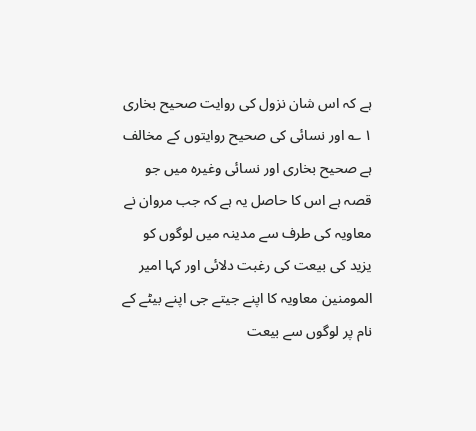ہے کہ اس شان نزول کی روایت صحیح بخاری ١ ؎ اور نسائی کی صحیح روایتوں کے مخالف ہے صحیح بخاری اور نسائی وغیرہ میں جو قصہ ہے اس کا حاصل یہ ہے کہ جب مروان نے معاویہ کی طرف سے مدینہ میں لوگوں کو یزید کی بیعت کی رغبت دلائی اور کہا امیر المومنین معاویہ کا اپنے جیتے جی اپنے بیٹے کے نام پر لوگوں سے بیعت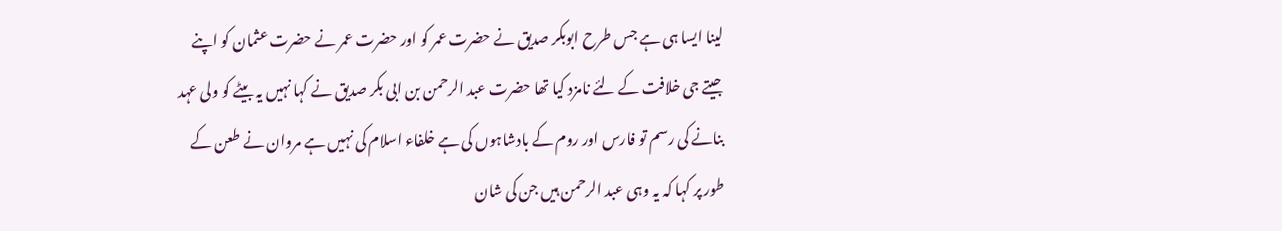لینا ایسا ہی ہے جس طرح ابوبکر صدیق نے حضرت عمر کو اور حضرت عمر نے حضرت عثمان کو اپنے جیتے جی خلافت کے لئے نامزد کیا تھا حضرت عبد الرحمن بن ابی بکر صدیق نے کہا نہیں یہ بیٹے کو ولی عہد بنانے کی رسم تو فارس اور روم کے بادشاہوں کی ہے خلفاء اسلام کی نہیں ہے مروان نے طعن کے طور پر کہا کہ یہ وہی عبد الرحمن ہیں جن کی شان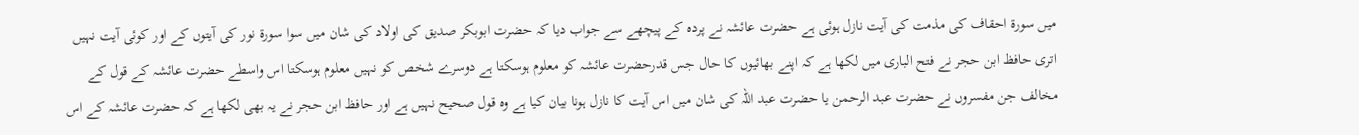میں سورة احقاف کی مذمت کی آیت نازل ہوئی ہے حضرت عائشہ نے پردہ کے پیچھے سے جواب دیا کہ حضرت ابوبکر صدیق کی اولاد کی شان میں سوا سورة نور کی آیتوں کے اور کوئی آیت نہیں اتری حافظ ابن حجر نے فتح الباری میں لکھا ہے کہ اپنے بھائیوں کا حال جس قدرحضرت عائشہ کو معلوم ہوسکتا ہے دوسرے شخص کو نہیں معلوم ہوسکتا اس واسطے حضرت عائشہ کے قول کے مخالف جن مفسروں نے حضرت عبد الرحمن یا حضرت عبد اللہ کی شان میں اس آیت کا نازل ہونا بیان کیا ہے وہ قول صحیح نہیں ہے اور حافظ ابن حجر نے یہ بھی لکھا ہے کہ حضرت عائشہ کے اس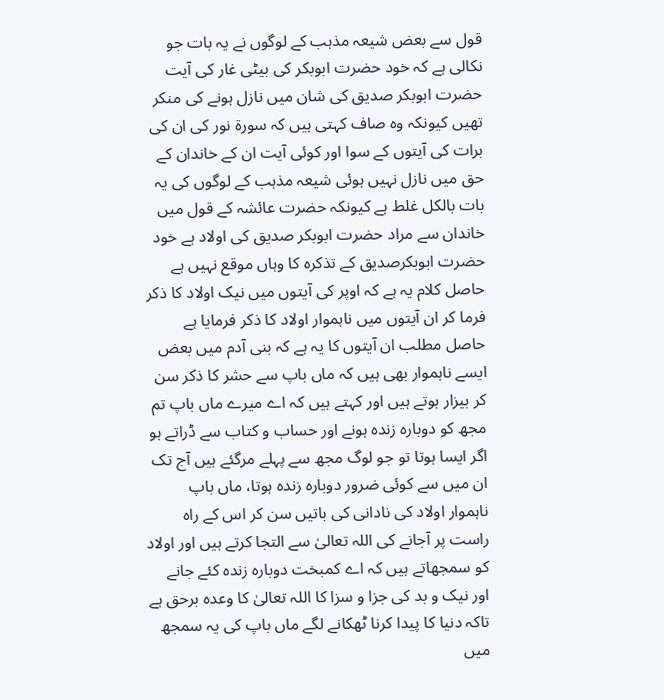قول سے بعض شیعہ مذہب کے لوگوں نے یہ بات جو نکالی ہے کہ خود حضرت ابوبکر کی بیٹی غار کی آیت حضرت ابوبکر صدیق کی شان میں نازل ہونے کی منکر تھیں کیونکہ وہ صاف کہتی ہیں کہ سورة نور کی ان کی برات کی آیتوں کے سوا اور کوئی آیت ان کے خاندان کے حق میں نازل نہیں ہوئی شیعہ مذہب کے لوگوں کی یہ بات بالکل غلط ہے کیونکہ حضرت عائشہ کے قول میں خاندان سے مراد حضرت ابوبکر صدیق کی اولاد ہے خود حضرت ابوبکرصدیق کے تذکرہ کا وہاں موقع نہیں ہے حاصل کلام یہ ہے کہ اوپر کی آیتوں میں نیک اولاد کا ذکر فرما کر ان آیتوں میں ناہموار اولاد کا ذکر فرمایا ہے حاصل مطلب ان آیتوں کا یہ ہے کہ بنی آدم میں بعض ایسے ناہموار بھی ہیں کہ ماں باپ سے حشر کا ذکر سن کر بیزار ہوتے ہیں اور کہتے ہیں کہ اے میرے ماں باپ تم مجھ کو دوبارہ زندہ ہونے اور حساب و کتاب سے ڈراتے ہو اگر ایسا ہوتا تو جو لوگ مجھ سے پہلے مرگئے ہیں آج تک ان میں سے کوئی ضرور دوبارہ زندہ ہوتا، ماں باپ ناہموار اولاد کی نادانی کی باتیں سن کر اس کے راہ راست پر آجانے کی اللہ تعالیٰ سے التجا کرتے ہیں اور اولاد کو سمجھاتے ہیں کہ اے کمبخت دوبارہ زندہ کئے جانے اور نیک و بد کی جزا و سزا کا اللہ تعالیٰ کا وعدہ برحق ہے تاکہ دنیا کا پیدا کرنا ٹھکانے لگے ماں باپ کی یہ سمجھ میں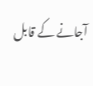آجانے کے قابل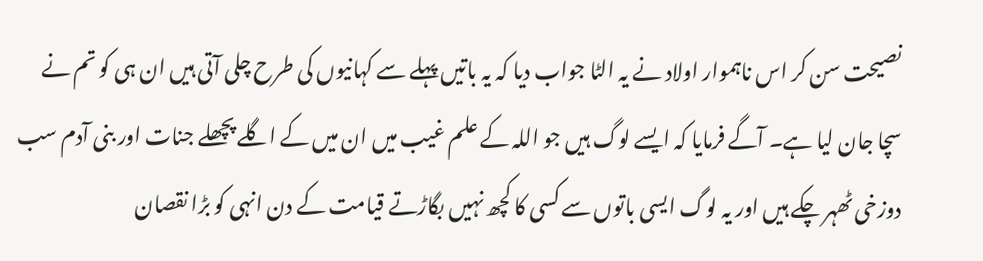نصیحت سن کر اس ناہموار اولاد نے یہ الٹا جواب دیا کہ یہ باتیں پہلے سے کہانیوں کی طرح چلی آتی ہیں ان ہی کو تم نے سچا جان لیا ہے۔ آگے فرمایا کہ ایسے لوگ ہیں جو اللہ کے علم غیب میں ان میں کے اگلے پچھلے جنات اور بنی آدم سب دوزخی ٹھہر چکے ہیں اور یہ لوگ ایسی باتوں سے کسی کا کچھ نہیں بگاڑتے قیامت کے دن انہی کو بڑا نقصان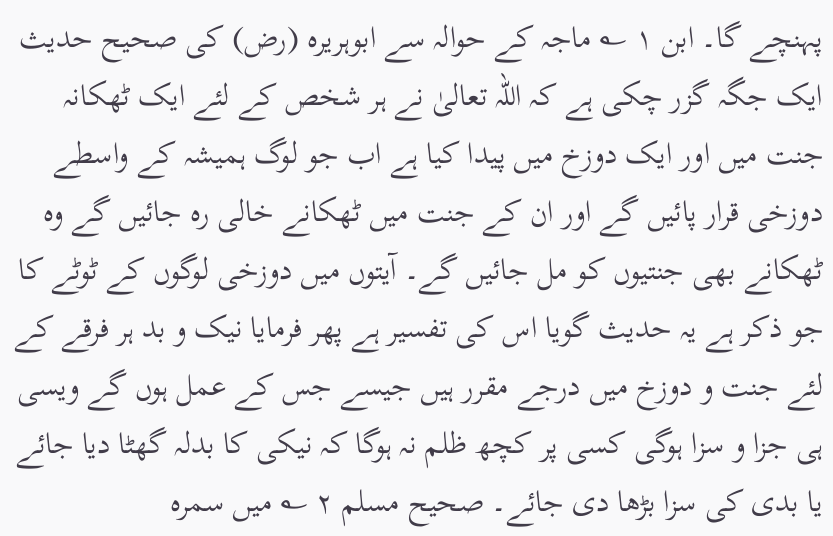پہنچے گا۔ ابن ١ ؎ ماجہ کے حوالہ سے ابوہریرہ (رض) کی صحیح حدیث ایک جگہ گزر چکی ہے کہ اللہ تعالیٰ نے ہر شخص کے لئے ایک ٹھکانہ جنت میں اور ایک دوزخ میں پیدا کیا ہے اب جو لوگ ہمیشہ کے واسطے دوزخی قرار پائیں گے اور ان کے جنت میں ٹھکانے خالی رہ جائیں گے وہ ٹھکانے بھی جنتیوں کو مل جائیں گے۔ آیتوں میں دوزخی لوگوں کے ٹوٹے کا جو ذکر ہے یہ حدیث گویا اس کی تفسیر ہے پھر فرمایا نیک و بد ہر فرقے کے لئے جنت و دوزخ میں درجے مقرر ہیں جیسے جس کے عمل ہوں گے ویسی ہی جزا و سزا ہوگی کسی پر کچھ ظلم نہ ہوگا کہ نیکی کا بدلہ گھٹا دیا جائے یا بدی کی سزا بڑھا دی جائے۔ صحیح مسلم ٢ ؎ میں سمرہ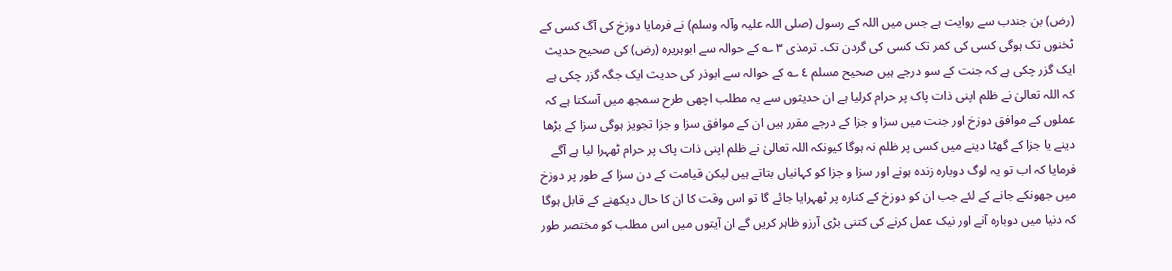(رض) بن جندب سے روایت ہے جس میں اللہ کے رسول (صلی اللہ علیہ وآلہ وسلم) نے فرمایا دوزخ کی آگ کسی کے ٹخنوں تک ہوگی کسی کی کمر تک کسی کی گردن تک۔ ترمذی ٣ ؎ کے حوالہ سے ابوہریرہ (رض) کی صحیح حدیث ایک گزر چکی ہے کہ جنت کے سو درجے ہیں صحیح مسلم ٤ ؎ کے حوالہ سے ابوذر کی حدیث ایک جگہ گزر چکی ہے کہ اللہ تعالیٰ نے ظلم اپنی ذات پاک پر حرام کرلیا ہے ان حدیثوں سے یہ مطلب اچھی طرح سمجھ میں آسکتا ہے کہ عملوں کے موافق دوزخ اور جنت میں سزا و جزا کے درجے مقرر ہیں ان کے موافق سزا و جزا تجویز ہوگی سزا کے بڑھا دینے یا جزا کے گھٹا دینے میں کسی پر ظلم نہ ہوگا کیونکہ اللہ تعالیٰ نے ظلم اپنی ذات پاک پر حرام ٹھہرا لیا ہے آگے فرمایا کہ اب تو یہ لوگ دوبارہ زندہ ہونے اور سزا و جزا کو کہانیاں بتاتے ہیں لیکن قیامت کے دن سزا کے طور پر دوزخ میں جھونکے جانے کے لئے جب ان کو دوزخ کے کنارہ پر ٹھہرایا جائے گا تو اس وقت کا ان کا حال دیکھنے کے قابل ہوگا کہ دنیا میں دوبارہ آنے اور نیک عمل کرنے کی کتنی بڑی آرزو ظاہر کریں گے ان آیتوں میں اس مطلب کو مختصر طور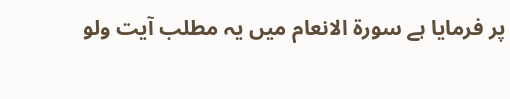پر فرمایا ہے سورة الانعام میں یہ مطلب آیت ولو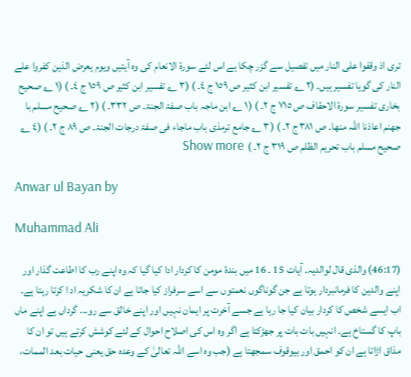تری اذ وقفوا علی النار میں تفصیل سے گزر چکا ہے اس لئے سورة الانعام کی وہ آیتیں ویوم یعرض الذین کفروا علے النار کی گویا تفسیر ہیں۔ (٢ ؎ تفسیر ابن کثیر ص ١٥٩ ج ٤۔ ) (٣ ؎ تفسیر ابن کثیر ص ١٥٩ ج ٤۔ ) (١ ؎ صحیح بخاری تفسیر سورة الاحقاف ص ٧١٥ ج ٢۔ ) (١ ؎ ابن ماجہ باب صفۃ الجنۃ۔ ص ٣٣٢۔ ) (٢ ؎ صحیح مسلم با جھنم اعاذنا اللہ منھا۔ ص ٣٨١ ج ٢۔ ) (٣ ؎ جامع ترمذی باب ماجاء فی صفۃ درجات الجنۃ۔ ص ٨٩ ج ٢۔ ) (٤ ؎ صحیح مسلم باب تحریم الظلم ص ٣١٩ ج ٢۔ )  Show more

Anwar ul Bayan by

Muhammad Ali

(46:17) والذی قال لوالدیہ۔ آیات 15 ۔ 16 میں بندۂ مومن کا کردار ادا کیا گیا کہ وہ اپنے رب کا اطاعت گذار اور اپنے والدین کا فرمانبردار ہوتا ہے جن گوناگوں نعمتوں سے اسے سرفراز کیا جاتا ہے ان کا شکریہ اد ا کرتا رہتا ہے۔ اب ایسے شخص کا کردار بیان کیا جا رہا ہے جسے آخرت پر ایمان نہیں اور اپنے خالق سے رو... گرداں ہے اپنے ماں باپ کا گستاخ ہے۔ انہیں بات بات پر جھڑکتا ہے اگر وہ اس کی اصلاح احوال کے لئے کوشش کرتے ہیں تو ان کا مذاق اڑاتا ہے ان کو احمق اور بیوقوف سمجھتا ہے (جب وہ اسے اللہ تعالیٰ کے وعدہ حق یعنی حیات بعد الممات،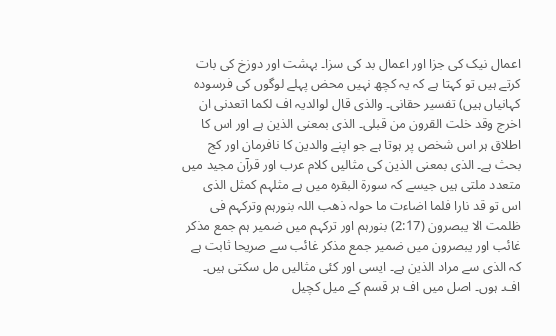اعمال نیک کی جزا اور اعمال بد کی سزا۔ بہشت اور دوزخ کی بات کرتے ہیں تو کہتا ہے کہ یہ کچھ نہیں محض پہلے لوگوں کی فرسودہ کہانیاں ہیں) تفسیر حقانی۔ والذی قال لوالدیہ اف لکما اتعدنی ان اخرج وقد خلت القرون من قبلی۔ الذی بمعنی الذین ہے اور اس کا اطلاق ہر اس شخص پر ہوتا ہے جو اپنے والدین کا نافرمان اور کج بحث ہے۔ الذی بمعنی الذین کی مثالیں کلام عرب اور قرآن مجید میں متعدد ملتی ہیں جیسے کہ سورة البقرہ میں ہے مثلہم کمثل الذی اس تو قد نارا فلما اضاءت ما حولہ ذھب اللہ بنورہم وترکہم فی ظلمت الا یبصرون (2:17) بنورہم اور ترکہم میں ضمیر ہم جمع مذکر غائب اور یبصرون میں ضمیر جمع مذکر غائب سے صریحا ثابت ہے کہ الذی سے مراد الذین ہے۔ ایسی اور کئی مثالیں مل سکتی ہیں۔ اف۔ ہوں۔ اصل میں اف ہر قسم کے میل کچیل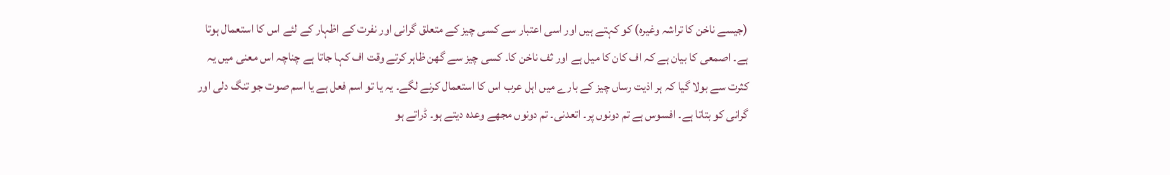(جیسے ناخن کا تراشہ وغیرہ) کو کہتے ہیں اور اسی اعتبار سے کسی چیز کے متعلق گرانی اور نفرت کے اظہار کے لئے اس کا استعمال ہوتا ہے۔ اصمعی کا بیان ہے کہ اف کان کا میل ہے اور ثف ناخن کا۔ کسی چیز سے گھن ظاہر کرتے وقت اف کہا جاتا ہے چناچہ اس معنی میں یہ کثرت سے بولا گیا کہ ہر اذیت رساں چیز کے بارے میں اہل عرب اس کا استعمال کرنے لگے۔ یہ یا تو اسم فعل ہے یا اسم صوت جو تنگ دلی اور گرانی کو بتاتا ہے۔ افسوس ہے تم دونوں پر۔ اتعدنی۔ تم دونوں مجھے وعدہ دیتے ہو۔ ڈراتے ہو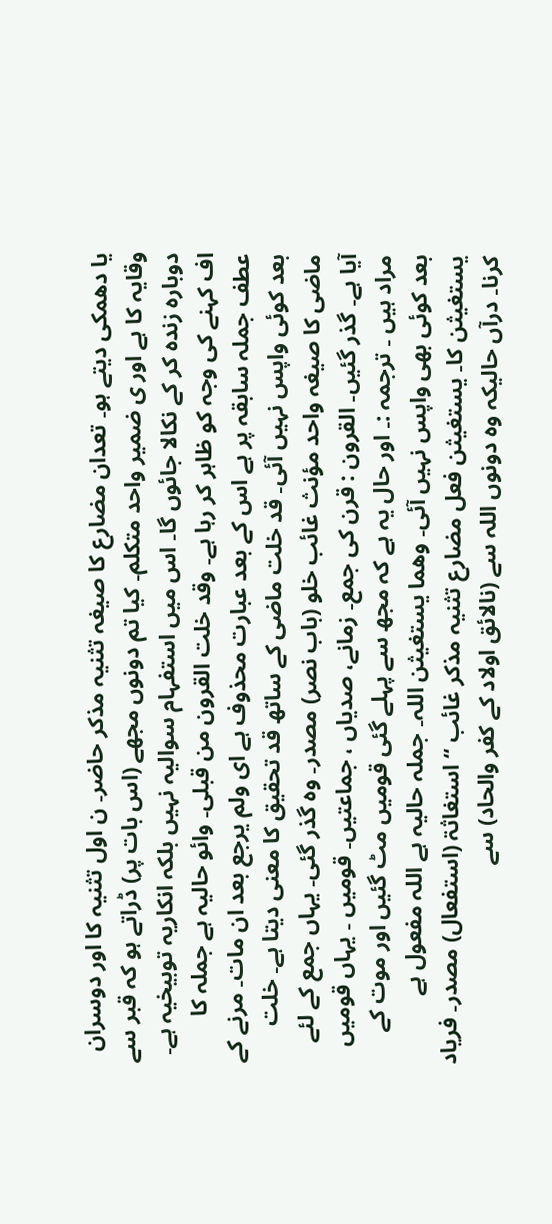یا دھمکی دیتے ہو۔ تعدان مضارع کا صیغہ تثنیہ مذکر حاضر۔ ن اول تثنیہ کا اور دوسران وقایہ کا ہے اور ی ضمیر واحد متکلم۔ کیا تم دونوں مجھے (اس بات پر) ڈراتے ہو کہ قبر سے دوبارہ زندہ کر کے نکالا جائوں گا۔ اس میں استفہام سوالیہ نہیں بلکہ انکاریہ توبیخیہ ہے۔ اف کہنے کی وجہ کو ظاہر کر رہا ہے۔ وقد خلت القرون من قبلی۔ وائو حالیہ ہے جملہ کا عطف جملہ سابقہ پر ہے اس کے بعد عبارت محذوف ہے ای ولم یرجع بعد ان مات۔ مرنے کے بعد کوئی واپس نہیں آئی۔ قد خلت ماضی کے ساتھ قد تحقیق کا معنی دیتا ہے۔ خلت ماضی کا صیغہ واحد مؤنث غائب خلو (باب نصر) مصدر۔ وہ گذر گئی۔ یہاں جمع کے لئے آیا ہے۔ گذر گئیں۔ القرون : قرن کی جمع۔ زمانے، صدیاں ، جماعتیں۔ قومیں ۔ یہاں قومیں مراد ہیں ۔ ترجمہ :۔ اور حال یہ ہے کہ مجھ سے پہلے گئی قومیں مٹ گئیں اور موت کے بعد کوئی بھی واپس نہیں آئی۔ وھما یستغیثن اللہ۔ جملہ حالیہ ہے اللہ مفعول ہے یستغیثن کا۔ یستغیثن فعل مضارع تثنیہ مذکر غائب “ استغاثۃ (استفعال) مصدر۔ فریاد کرنا۔ درآں حالیکہ وہ دونوں اللہ سے (نالائق اولاد کے کفر والحاد) سے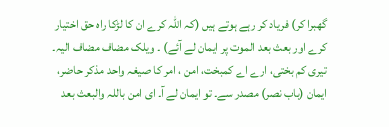گھبرا کر) فریاد کر رہے ہوتے ہیں (کہ اللہ کرے ان کا لڑکا راہ حق اختیار کرے اور بعث بعد الموت پر ایمان لے آئے) ۔ ویلک مضاف مضاف الیہ۔ تیری کم بختی، ارے اے کمبخت، امن ، امر کا صیغہ واحد مذکر حاضر، ایمان (باب نصر) مصدر سے۔ تو ایمان لے آ۔ ای امن باللہ والبعث بعد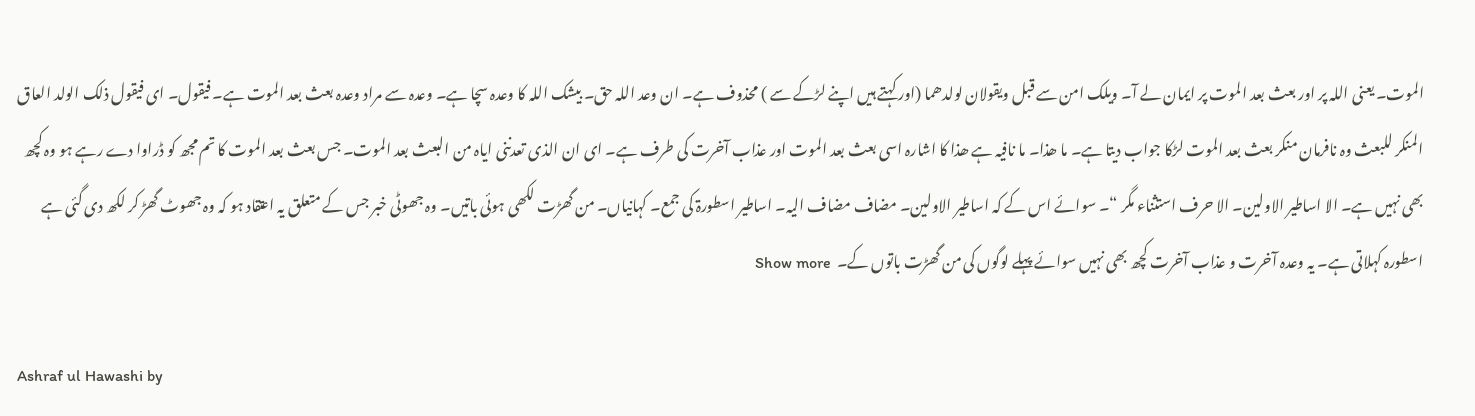الموت۔ یعنی اللہ پر اور بعث بعد الموت پر ایمان لے آ۔ ویلک امن سے قبل ویقولان لولدھما (اور کہتے ہیں اپنے لڑکے سے ) محذوف ہے۔ ان وعد اللہ حق۔ بیشک اللہ کا وعدہ سچا ہے۔ وعدہ سے مراد وعدہ بعث بعد الموت ہے۔ فیقول۔ ای فیقول ذلک الولد العاق المنکر للبعث وہ نافرمان منکر بعث بعد الموت لڑکا جواب دیتا ہے۔ ما ھذا۔ ما نافیہ ہے ھذا کا اشارہ اسی بعث بعد الموت اور عذاب آخرت کی طرف ہے۔ ای ان الذی تعدننی ایاہ من البعث بعد الموت۔ جس بعث بعد الموت کا تم مجھ کو ڈراوا دے رہے ہو وہ کچھ بھی نہیں ہے۔ الا اساطیر الاولین۔ الا حرف استثناء مگر “۔ سوائے اس کے کہ اساطیر الاولین۔ مضاف مضاف الیہ۔ اساطیر اسطورۃ کی جمع۔ کہانیاں۔ من گھڑت لکھی ہوئی باتیں۔ وہ جھوٹی خبر جس کے متعلق یہ اعتقاد ہو کہ وہ جھوٹ گھڑ کر لکھ دی گئی ہے اسطورہ کہلاتی ہے۔ یہ وعدہ آخرت و عذاب آخرت کچھ بھی نہیں سوائے پہلے لوگوں کی من گھڑت باتوں کے۔  Show more

Ashraf ul Hawashi by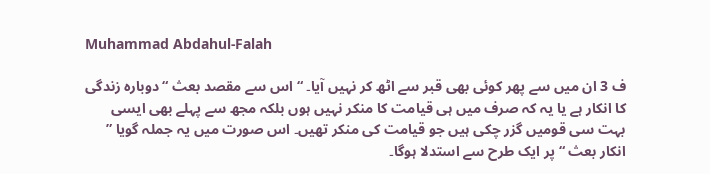Muhammad Abdahul-Falah

ف 3 ان میں سے پھر کوئی بھی قبر سے اٹھ کر نہیں آیا۔ “ اس سے مقصد بعث “ دوبارہ زندگی کا انکار ہے یا یہ کہ صرف میں ہی قیامت کا منکر نہیں ہوں بلکہ مجھ سے پہلے بھی ایسی بہت سی قومیں گزر چکی ہیں جو قیامت کی منکر تھیں۔ اس صورت میں یہ جملہ گویا ” انکار بعث “ پر ایک طرح سے استدلا ہوگا۔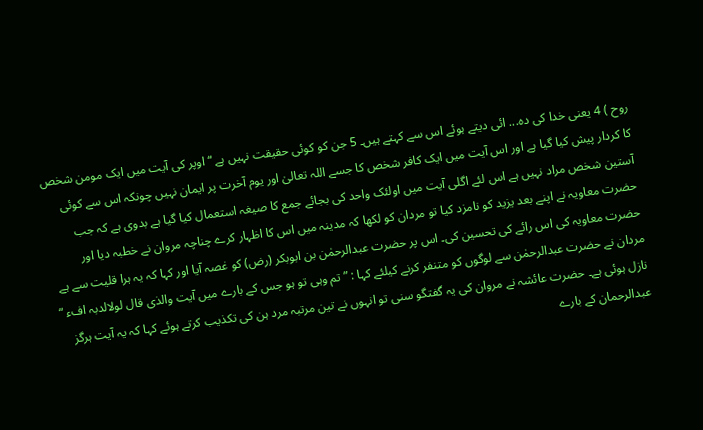روح ) 4 یعنی خدا کی دہ... ائی دیتے ہوئے اس سے کہتے ہیں۔ 5 جن کو کوئی حقیقت نہیں ہے “ اوپر کی آیت میں ایک مومن شخص کا کردار پیش کیا گیا ہے اور اس آیت میں ایک کافر شخص کا جسے اللہ تعالیٰ اور یوم آخرت پر ایمان نہیں چونکہ اس سے کوئی آستین شخص مراد نہیں ہے اس لئے اگلی آیت میں اولئک واحد کی بجائے جمع کا صیغہ استعمال کیا گیا ہے بدوی ہے کہ جب حضرت معاویہ نے اپنے بعد یزید کو نامزد کیا تو مردان کو لکھا کہ مدینہ میں اس کا اظہار کرے چناچہ مروان نے خطبہ دیا اور حضرت معاویہ کی اس رائے کی تحسین کی۔ اس پر حضرت عبدالرحمٰن بن ابوبکر (رض) کو غصہ آیا اور کہا کہ یہ ہرا قلیت سے ہے مردان نے حضرت عبدالرحمٰن سے لوگوں کو متنفر کرنے کیلئے کہا : ” تم وہی تو ہو جس کے بارے میں آیت والذی قال لولالدبہ افء “ نازل ہوئی ہے۔ حضرت عائشہ نے مروان کی یہ گفتگو سنی تو انہوں نے تین مرتبہ مرد ہن کی تکذیب کرتے ہوئے کہا کہ یہ آیت ہرگز عبدالرحمان کے بارے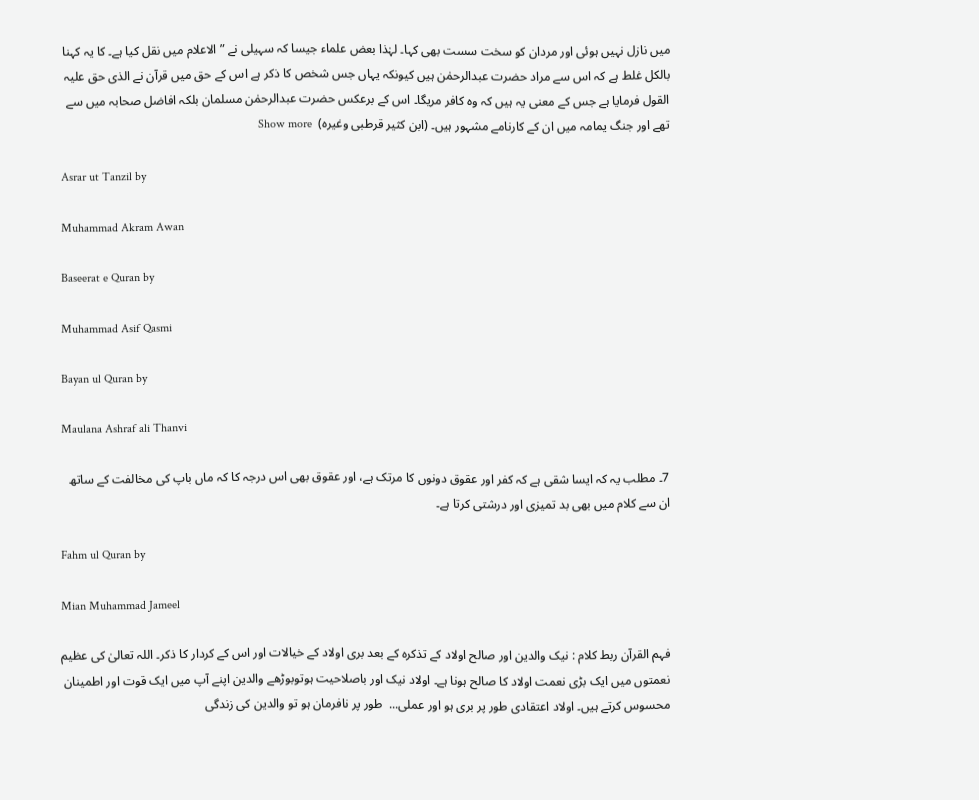میں نازل نہیں ہوئی اور مردان کو سخت سست بھی کہا۔ لہٰذا بعض علماء جیسا کہ سہیلی نے ” الاعلام میں نقل کیا ہے۔ کا یہ کہنا بالکل غلط ہے کہ اس سے مراد حضرت عبدالرحمٰن ہیں کیونکہ یہاں جس شخص کا ذکر ہے اس کے حق میں قرآن نے الذی حق علیہ القول فرمایا ہے جس کے معنی یہ ہیں کہ وہ کافر مریگا۔ اس کے برعکس حضرت عبدالرحمٰن مسلمان بلکہ افاضل صحابہ میں سے تھے اور جنگ یمامہ میں ان کے کارنامے مشہور ہیں۔ (ابن کثیر قرطبی وغیرہ)  Show more

Asrar ut Tanzil by

Muhammad Akram Awan

Baseerat e Quran by

Muhammad Asif Qasmi

Bayan ul Quran by

Maulana Ashraf ali Thanvi

7۔ مطلب یہ کہ ایسا شقی ہے کہ کفر اور عقوق دونوں کا مرتک ہے، اور عقوق بھی اس درجہ کا کہ ماں باپ کی مخالفت کے ساتھ ان سے کلام میں بھی بد تمیزی اور درشتی کرتا ہے۔

Fahm ul Quran by

Mian Muhammad Jameel

فہم القرآن ربط کلام : نیک والدین اور صالح اولاد کے تذکرہ کے بعد بری اولاد کے خیالات اور اس کے کردار کا ذکر۔ اللہ تعالیٰ کی عظیم نعمتوں میں ایک بڑی نعمت اولاد کا صالح ہونا ہے۔ اولاد نیک اور باصلاحیت ہوتوبوڑھے والدین اپنے آپ میں ایک قوت اور اطمینان محسوس کرتے ہیں۔ اولاد اعتقادی طور پر بری ہو اور عملی...  طور پر نافرمان ہو تو والدین کی زندگی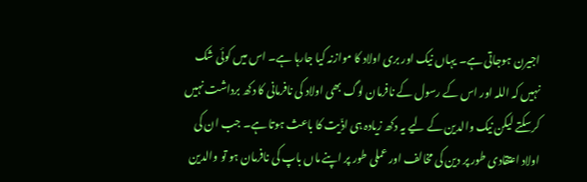اجیرن ہوجاتی ہے۔ یہاں نیک اور بری اولاد کا موازنہ کیا جارہا ہے۔ اس میں کوئی شک نہیں کہ اللہ اور اس کے رسول کے نافرمان لوگ بھی اولاد کی نافرمانی کا دکھ برداشت نہیں کرسکتے لیکن نیک والدین کے لیے یہ دکھ زیادہ ہی اذّیت کا باعث ہوتا ہے۔ جب ان کی اولاد اعتقادی طور پر دین کی مخالف اور عملی طور پر اپنے ماں باپ کی نافرمان ہو تو والدین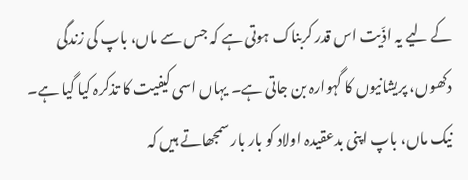کے لیے یہ اذّیت اس قدر کربناک ہوتی ہے کہ جس سے ماں، باپ کی زندگی دکھوں، پریشانیوں کا گہوارہ بن جاتی ہے۔ یہاں اسی کیفیت کا تذکرہ کیا گیا ہے۔ نیک ماں، باپ اپنی بدعقیدہ اولاد کو بار بار سمجھاتے ہیں کہ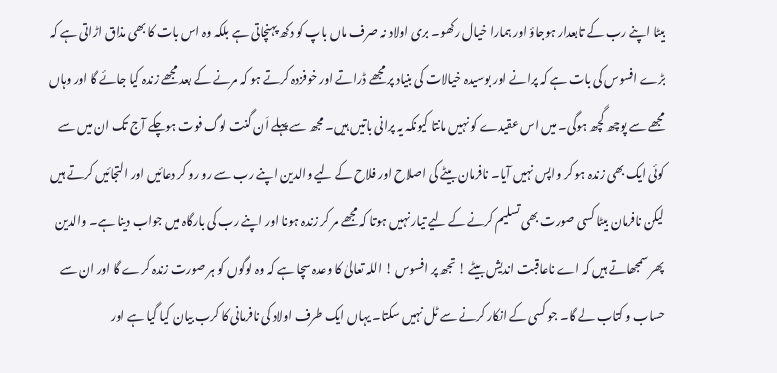بیٹا اپنے رب کے تابعدار ہوجاؤ اور ہمارا خیال رکھو۔ بری اولاد نہ صرف ماں باپ کو دکھ پہنچاتی ہے بلکہ وہ اس بات کا بھی مذاق اڑاتی ہے کہ بڑے افسوس کی بات ہے کہ پرانے اور بوسیدہ خیالات کی بنیاد پر مجھے ڈراتے اور خوفزدہ کرتے ہو کہ مرنے کے بعد مجھے زندہ کیا جائے گا اور وہاں مجھے سے پوچھ گچھ ہوگی۔ میں اس عقیدے کو نہیں مانتا کیونکہ یہ پرانی باتیں ہیں۔ مجھ سے پہلے اَن گنت لوگ فوت ہوچکے آج تک ان میں سے کوئی ایک بھی زندہ ہو کر واپس نہیں آیا۔ نافرمان بیٹے کی اصلاح اور فلاح کے لیے والدین اپنے رب سے رو رو کر دعائیں اور التجائیں کرتے ہیں لیکن نافرمان بیٹا کسی صورت بھی تسلیم کرنے کے لیے تیار نہیں ہوتا کہ مجھے مر کر زندہ ہونا اور اپنے رب کی بارگاہ میں جواب دینا ہے۔ والدین پھر سمجھاتے ہیں کہ اے ناعاقبت اندیش بیٹے ! تجھ پر افسوس ! اللہ تعالیٰ کا وعدہ سچا ہے کہ وہ لوگوں کو ہر صورت زندہ کرے گا اور ان سے حساب و کتاب لے گا۔ جو کسی کے انکار کرنے سے ٹل نہیں سکتا۔ یہاں ایک طرف اولاد کی نافرمانی کا کرب بیان کیا گیا ہے اور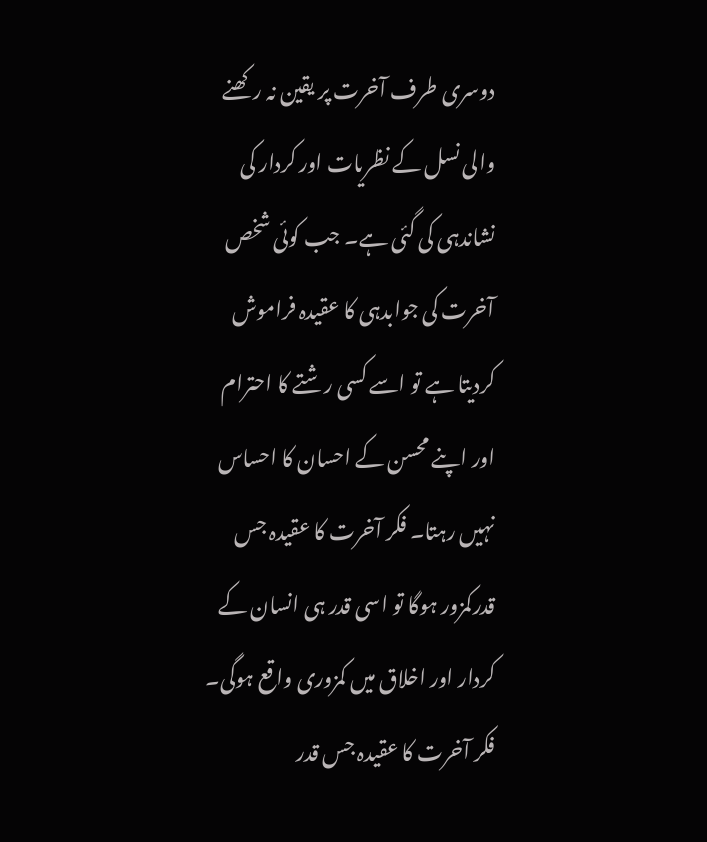دوسری طرف آخرت پر یقین نہ رکھنے والی نسل کے نظریات اور کردار کی نشاندہی کی گئی ہے۔ جب کوئی شخص آخرت کی جوابدہی کا عقیدہ فراموش کردیتا ہے تو اسے کسی رشتے کا احترام اور اپنے محسن کے احسان کا احساس نہیں رہتا۔ فکر آخرت کا عقیدہ جس قدرکمزور ہوگا تو اسی قدر ہی انسان کے کردار اور اخلاق میں کمزوری واقع ہوگی۔ فکر آخرت کا عقیدہ جس قدر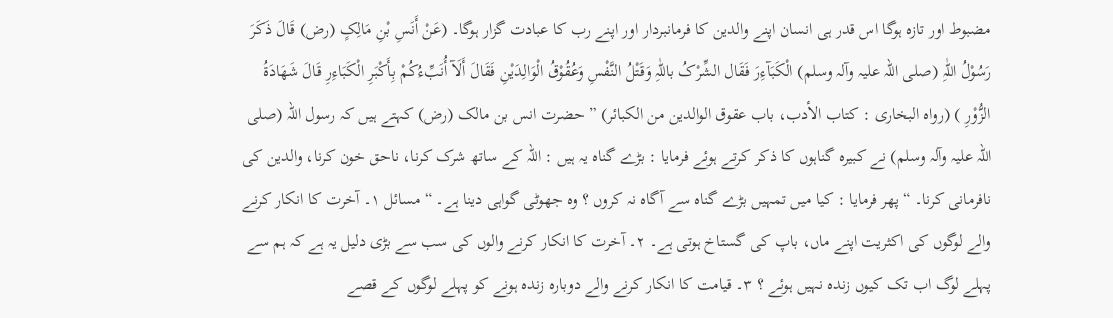مضبوط اور تازہ ہوگا اس قدر ہی انسان اپنے والدین کا فرمانبردار اور اپنے رب کا عبادت گزار ہوگا۔ (عَنْ أَنَسِ بْنِ مَالِکٍ (رض) قَالَ ذَکَرَ رَسُوْلُ اللّٰہِ (صلی اللہ علیہ وآلہ وسلم) الْکَبَآءِرَ فَقَال الشِّرْکُ باللّٰہِ وَقَتْلُ النَّفْسِ وَعُقُوْقُ الْوَالِدَیْنِ فَقَالَ أَلَآ أُنَبِّءُکُمْ بِأَکْبَرِ الْکَبَاءِرِ قَالَ شَھَادَۃُ الزُّوْرِ ) (رواہ البخاری : کتاب الأدب، باب عقوق الوالدین من الکبائر) ” حضرت انس بن مالک (رض) کہتے ہیں کہ رسول اللہ (صلی اللہ علیہ وآلہ وسلم) نے کبیرہ گناہوں کا ذکر کرتے ہوئے فرمایا : بڑے گناہ یہ ہیں : اللہ کے ساتھ شرک کرنا، ناحق خون کرنا، والدین کی نافرمانی کرنا۔ “ پھر فرمایا : کیا میں تمہیں بڑے گناہ سے آگاہ نہ کروں ؟ وہ جھوٹی گواہی دینا ہے۔ “ مسائل ١۔ آخرت کا انکار کرنے والے لوگوں کی اکثریت اپنے ماں، باپ کی گستاخ ہوتی ہے۔ ٢۔ آخرت کا انکار کرنے والوں کی سب سے بڑی دلیل یہ ہے کہ ہم سے پہلے لوگ اب تک کیوں زندہ نہیں ہوئے ؟ ٣۔ قیامت کا انکار کرنے والے دوبارہ زندہ ہونے کو پہلے لوگوں کے قصے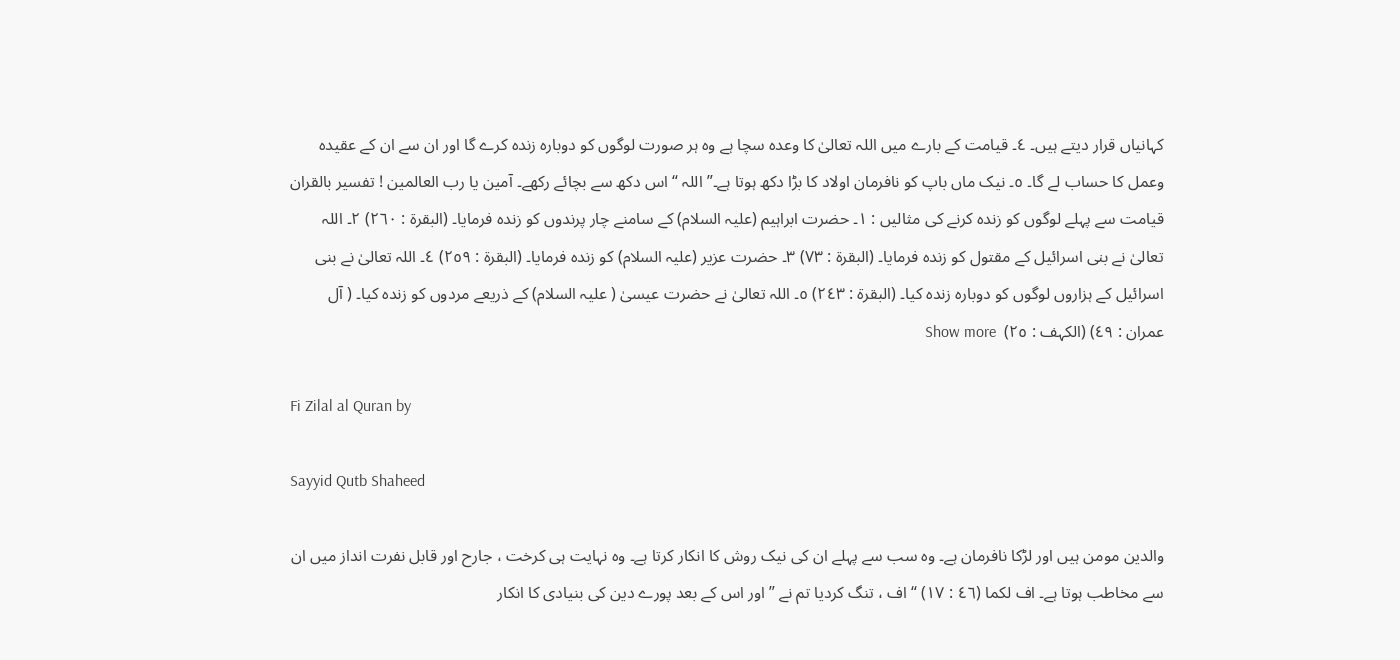کہانیاں قرار دیتے ہیں۔ ٤۔ قیامت کے بارے میں اللہ تعالیٰ کا وعدہ سچا ہے وہ ہر صورت لوگوں کو دوبارہ زندہ کرے گا اور ان سے ان کے عقیدہ وعمل کا حساب لے گا۔ ٥۔ نیک ماں باپ کو نافرمان اولاد کا بڑا دکھ ہوتا ہے۔” اللہ “ اس دکھ سے بچائے رکھے۔ آمین یا رب العالمین ! تفسیر بالقران قیامت سے پہلے لوگوں کو زندہ کرنے کی مثالیں : ١۔ حضرت ابراہیم (علیہ السلام) کے سامنے چار پرندوں کو زندہ فرمایا۔ (البقرۃ : ٢٦٠) ٢۔ اللہ تعالیٰ نے بنی اسرائیل کے مقتول کو زندہ فرمایا۔ (البقرۃ : ٧٣) ٣۔ حضرت عزیر (علیہ السلام) کو زندہ فرمایا۔ (البقرۃ : ٢٥٩) ٤۔ اللہ تعالیٰ نے بنی اسرائیل کے ہزاروں لوگوں کو دوبارہ زندہ کیا۔ (البقرۃ : ٢٤٣) ٥۔ اللہ تعالیٰ نے حضرت عیسیٰ ( علیہ السلام) کے ذریعے مردوں کو زندہ کیا۔ ( آل عمران : ٤٩) (الکہف : ٢٥)  Show more

Fi Zilal al Quran by

Sayyid Qutb Shaheed

والدین مومن ہیں اور لڑکا نافرمان ہے۔ وہ سب سے پہلے ان کی نیک روش کا انکار کرتا ہے۔ وہ نہایت ہی کرخت ، جارح اور قابل نفرت انداز میں ان سے مخاطب ہوتا ہے۔ اف لکما (٤٦ : ١٧) “ اف ، تنگ کردیا تم نے ” اور اس کے بعد پورے دین کی بنیادی کا انکار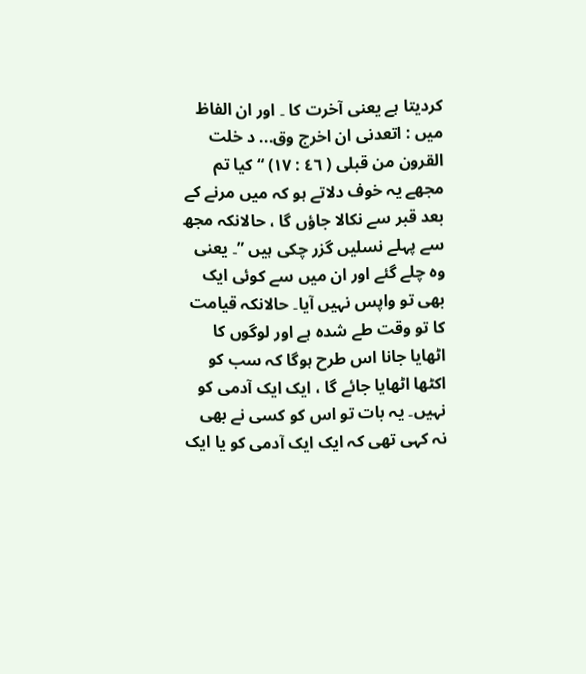کردیتا ہے یعنی آخرت کا ۔ اور ان الفاظ میں : اتعدنی ان اخرج وق... د خلت القرون من قبلی ( ٤٦ : ١٧) “ کیا تم مجھے یہ خوف دلاتے ہو کہ میں مرنے کے بعد قبر سے نکالا جاؤں گا ، حالانکہ مجھ سے پہلے نسلیں گزر چکی ہیں ”۔ یعنی وہ چلے گئے اور ان میں سے کوئی ایک بھی تو واپس نہیں آیا۔ حالانکہ قیامت کا تو وقت طے شدہ ہے اور لوگوں کا اٹھایا جانا اس طرح ہوگا کہ سب کو اکٹھا اٹھایا جائے گا ، ایک ایک آدمی کو نہیں۔ یہ بات تو اس کو کسی نے بھی نہ کہی تھی کہ ایک ایک آدمی کو یا ایک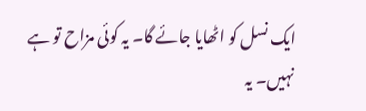ایک نسل کو اٹھایا جائے گا۔ یہ کوئی مزاح تو ہے نہیں۔ یہ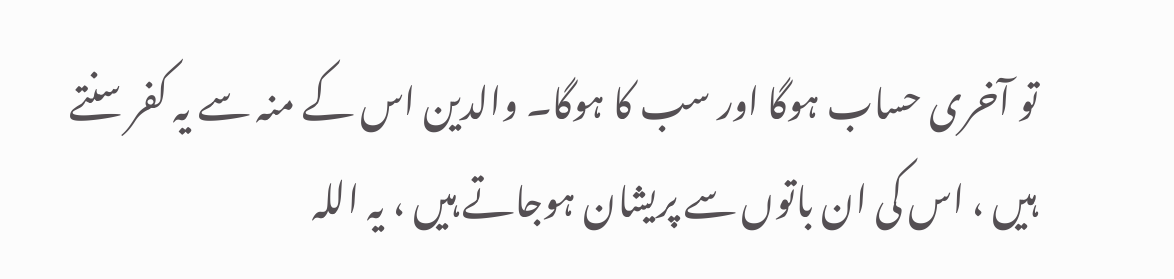تو آخری حساب ہوگا اور سب کا ہوگا۔ والدین اس کے منہ سے یہ کفر سنتے ہیں ، اس کی ان باتوں سے پریشان ہوجاتے ہیں ، یہ اللہ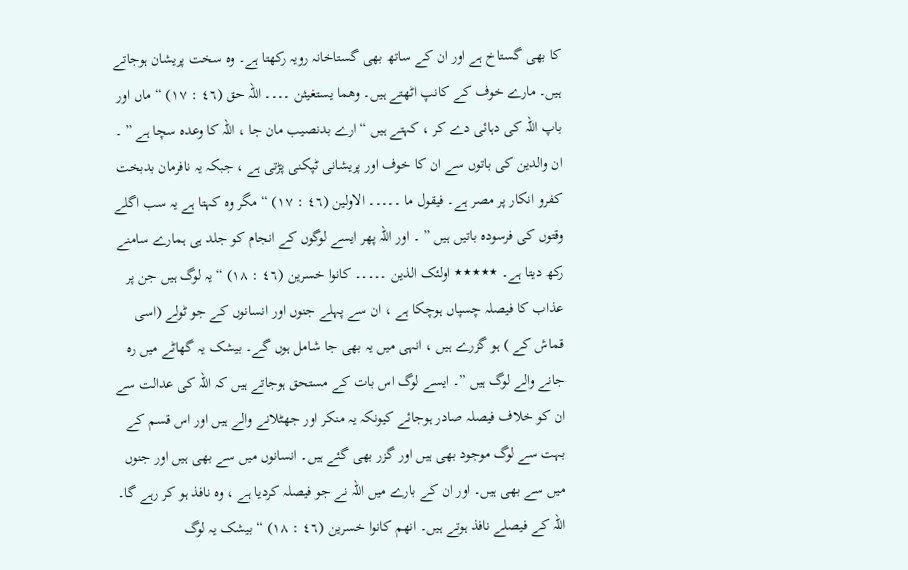کا بھی گستاخ ہے اور ان کے ساتھ بھی گستاخانہ رویہ رکھتا ہے۔ وہ سخت پریشان ہوجاتے ہیں۔ مارے خوف کے کانپ اٹھتے ہیں۔ وھما یستغیثن ۔۔۔۔ اللہ حق (٤٦ : ١٧) “ ماں اور باپ اللہ کی دہائی دے کر ، کہتے ہیں “ ارے بدنصیب مان جا ، اللہ کا وعدہ سچا ہے ” ۔ ان والدین کی باتوں سے ان کا خوف اور پریشانی ٹپکنی پڑتی ہے ، جبکہ یہ نافرمان بدبخت کفرو انکار پر مصر ہے۔ فیقول ما ۔۔۔۔۔ الاولین (٤٦ : ١٧) “ مگر وہ کہتا ہے یہ سب اگلے وقتوں کی فرسودہ باتیں ہیں ” ۔ اور اللہ پھر ایسے لوگوں کے انجام کو جلد ہی ہمارے سامنے رکھ دیتا ہے۔ ٭٭٭٭٭ اولئک الذین ۔۔۔۔۔ کانوا خسرین (٤٦ : ١٨) “ یہ لوگ ہیں جن پر عذاب کا فیصلہ چسپاں ہوچکا ہے ، ان سے پہلے جنوں اور انسانوں کے جو ٹولے (اسی قماش کے ) ہو گزرے ہیں ، انہی میں یہ بھی جا شامل ہوں گے۔ بیشک یہ گھاٹے میں رہ جانے والے لوگ ہیں ”۔ ایسے لوگ اس بات کے مستحق ہوجاتے ہیں کہ اللہ کی عدالت سے ان کو خلاف فیصلہ صادر ہوجائے کیونکہ یہ منکر اور جھٹلانے والے ہیں اور اس قسم کے بہت سے لوگ موجود بھی ہیں اور گزر بھی گئے ہیں۔ انسانوں میں سے بھی ہیں اور جنوں میں سے بھی ہیں۔ اور ان کے بارے میں اللہ نے جو فیصلہ کردیا ہے ، وہ نافذ ہو کر رہے گا۔ اللہ کے فیصلے نافذ ہوتے ہیں۔ انھم کانوا خسرین (٤٦ : ١٨) “ بیشک یہ لوگ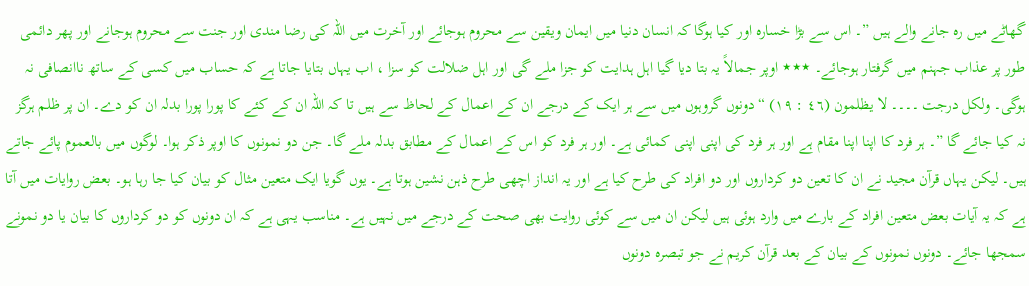گھاٹے میں رہ جانے والے ہیں ”۔ اس سے بڑا خسارہ اور کیا ہوگا کہ انسان دنیا میں ایمان ویقین سے محروم ہوجائے اور آخرت میں اللہ کی رضا مندی اور جنت سے محروم ہوجانے اور پھر دائمی طور پر عذاب جہنم میں گرفتار ہوجائے۔ ٭٭٭ اوپر جمالاً یہ بتا دیا گیا اہل ہدایت کو جزا ملے گی اور اہل ضلالت کو سزا ، اب یہاں بتایا جاتا ہے کہ حساب میں کسی کے ساتھ ناانصافی نہ ہوگی۔ ولکل درجت ۔۔۔۔ لا یظلمون (٤٦ : ١٩) “ دونوں گروہوں میں سے ہر ایک کے درجے ان کے اعمال کے لحاظ سے ہیں تا کہ اللہ ان کے کئے کا پورا پورا بدلہ ان کو دے۔ ان پر ظلم ہرگز نہ کیا جائے گا ”۔ ہر فرد کا اپنا اپنا مقام ہے اور ہر فرد کی اپنی اپنی کمائی ہے۔ اور ہر فرد کو اس کے اعمال کے مطابق بدلہ ملے گا۔ جن دو نمونوں کا اوپر ذکر ہوا۔ لوگوں میں بالعموم پائے جاتے ہیں۔ لیکن یہاں قرآن مجید نے ان کا تعین دو کرداروں اور دو افراد کی طرح کیا ہے اور یہ انداز اچھی طرح ذہن نشین ہوتا ہے۔ یوں گویا ایک متعین مثال کو بیان کیا جا رہا ہو۔ بعض روایات میں آتا ہے کہ یہ آیات بعض متعین افراد کے بارے میں وارد ہوئی ہیں لیکن ان میں سے کوئی روایت بھی صحت کے درجے میں نہیں ہے۔ مناسب یہی ہے کہ ان دونوں کو دو کرداروں کا بیان یا دو نمونے سمجھا جائے۔ دونوں نمونوں کے بیان کے بعد قرآن کریم نے جو تبصرہ دونوں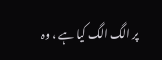پر الگ الگ کیا ہے ، وہ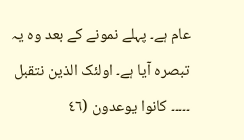عام ہے۔ پہلے نمونے کے بعد وہ یہ تبصرہ آیا ہے۔ اولئک الذین نتقبل ۔۔۔۔۔ کانوا یوعدون (٤٦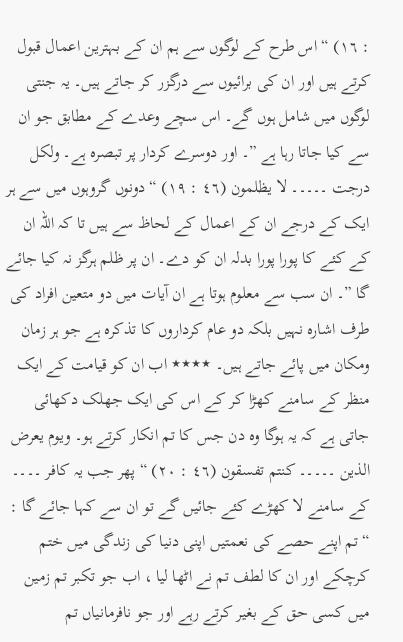: ١٦) “ اس طرح کے لوگوں سے ہم ان کے بہترین اعمال قبول کرتے ہیں اور ان کی برائیوں سے درگزر کر جاتے ہیں۔ یہ جنتی لوگوں میں شامل ہوں گے۔ اس سچے وعدے کے مطابق جو ان سے کیا جاتا رہا ہے ”۔ اور دوسرے کردار پر تبصرہ ہے۔ ولکل درجت ۔۔۔۔۔ لا یظلمون (٤٦ : ١٩) “ دونوں گروہوں میں سے ہر ایک کے درجے ان کے اعمال کے لحاظ سے ہیں تا کہ اللہ ان کے کئے کا پورا پورا بدلہ ان کو دے۔ ان پر ظلم ہرگز نہ کیا جائے گا ”۔ ان سب سے معلوم ہوتا ہے ان آیات میں دو متعین افراد کی طرف اشارہ نہیں بلکہ دو عام کرداروں کا تذکرہ ہے جو ہر زمان ومکان میں پائے جاتے ہیں۔ ٭٭٭٭ اب ان کو قیامت کے ایک منظر کے سامنے کھڑا کر کے اس کی ایک جھلک دکھائی جاتی ہے کہ یہ ہوگا وہ دن جس کا تم انکار کرتے ہو۔ ویوم یعرض الذین ۔۔۔۔۔ کنتم تفسقون (٤٦ : ٢٠) “ پھر جب یہ کافر ۔۔۔۔ کے سامنے لا کھڑے کئے جائیں گے تو ان سے کہا جائے گا : “ تم اپنے حصے کی نعمتیں اپنی دنیا کی زندگی میں ختم کرچکے اور ان کا لطف تم نے اٹھا لیا ، اب جو تکبر تم زمین میں کسی حق کے بغیر کرتے رہے اور جو نافرمانیاں تم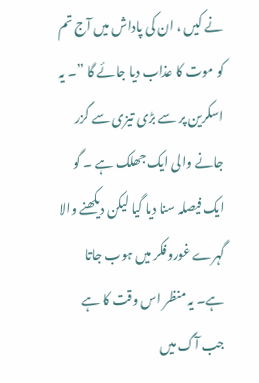نے کیں ، ان کی پاداش میں آج تم کو موت کا عذاب دیا جائے گا ”۔ یہ اسکرین پر سے بڑی تیزی سے گزر جانے والی ایک جھلک ہے ۔ گو ایک فیصلہ سنا دیا گیا لیکن دیکھنے والا گہرے غوروفکر میں ہوب جاتا ہے۔ یہ منظر اس وقت کا ہے جب آگ میں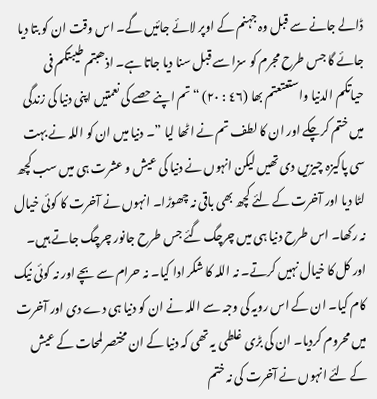ڈالے جانے سے قبل وہ جہنم کے اوپر لائے جائیں گے۔ اس وقت ان کو بتا دیا جائے گا جس طرح مجرم کو سزا سے قبل سنا دیا جاتا ہے۔ اذھبتم طیبتکم فی حیاتکم الدنیا واستعتعتم بھا (٤٦ : ٢٠) “ تم اپنے حصے کی نعمتیں اپنی دنیا کی زندگی میں ختم کرچکے اور ان کا لطف تم نے اٹھا لیا ”۔ دنیا میں ان کو اللہ نے بہت سی پاکیزہ چیزیں دی تھیں لیکن انہوں نے دنیا کی عیش و عشرت ہی میں سب کچھ لٹا دیا اور آخرت کے لئے کچھ بھی باقی نہ چھوڑا۔ انہوں نے آخرت کا کوئی خیال نہ رکھا۔ اس طرح دنیا ہی میں چرچگ گئے جس طرح جانور چرچگ جاتے ہیں۔ اور کل کا خیال نہیں کرتے۔ نہ اللہ کا شکر ادا کیا۔ نہ حرام سے بچے اور نہ کوئی نیک کام کیا۔ ان کے اس رویہ کی وجہ سے اللہ نے ان کو دنیا ہی دے دی اور آخرت میں محروم کردیا۔ ان کی بڑی غلطی یہ تھی کہ دنیا کے ان مختصر لمحات کے عیش کے لئے انہوں نے آخرت کی نہ ختم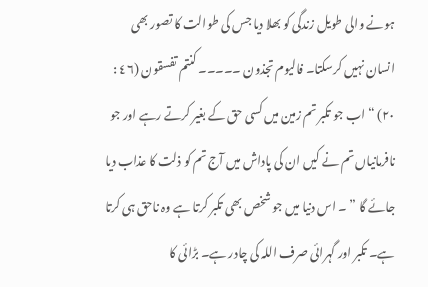ہونے والی طویل زندگی کو بھلا دیا جس کی طوالت کا تصور بھی انسان نہیں کرسکتا۔ فالیوم تجذون ۔۔۔۔۔ کنتم تفسقون (٤٦ : ٢٠) “ اب جو تکبر تم زمین میں کسی حق کے بغیر کرتے رہے اور جو نافرمانیاں تم نے کیں ان کی پاداش میں آج تم کو ذلت کا عذاب دیا جائے گا ” ۔ اس دنیا میں جو شخص بھی تکبر کرتا ہے وہ ناحق ہی کرتا ہے۔ تکبر اور گہرائی صرف اللہ کی چادر ہے۔ بڑائی کا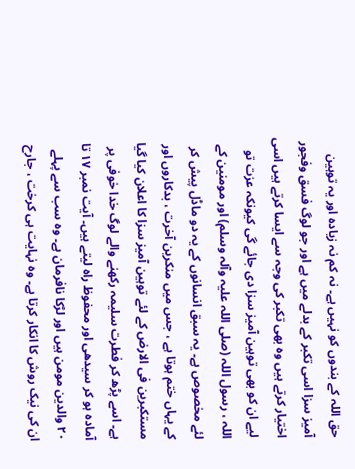حق اللہ کے بندوں کو نہیں ہے۔ نہ کم نہ زیادہ اور یہ توہین آمیز سزا اسی تکبر کے بدلے میں ہے اور جو لوگ فسق وفجور اختیار کرتے ہیں وہ بھی تکبر کی وجہ سے ایسا کرتے ہیں اسی لیے ان کو بھی توہین آمیز سزا دی جائے گی کیونکہ عزت تو اللہ ، رسول اللہ (صلی اللہ علیہ وآلہ وسلم) اور مومنین کے لئے مخصوص ہے۔ یہ سبق انسانوں کے یہ دو ماڈل پیش کر کے یہاں ختم ہوتا ہے ، جس میں منکرین آخرت ، بدکاروں اور مستکبرین فی الارض کے لئے توہین آمیز سزا کا اعلان کیا گیا ہے۔ اسے پڑھ کر فطرت سلیمہ رکھنے والے لوگ خدا خوفی پر آمادہ ہو کر سیدھی اور محفوظ راہ لیتے ہیں۔ آیت نمبر ١٧ تا ٢٠ والدین مومن ہیں اور لڑکا نافرمان ہے۔ وہ سب سے پہلے ان کی نیک روش کا انکار کرتا ہے۔ وہ نہایت ہی کرخت ، جارح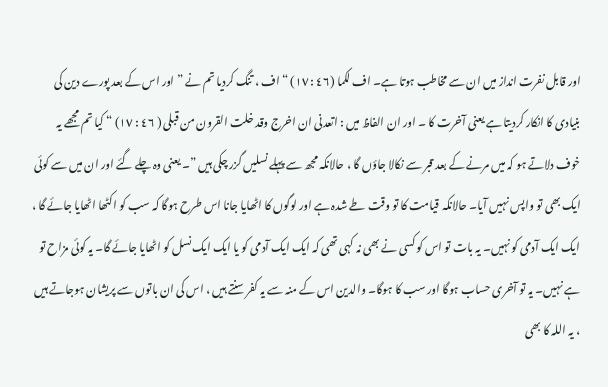اور قابل نفرت انداز میں ان سے مخاطب ہوتا ہے۔ اف لکما (٤٦ : ١٧) “ اف ، تنگ کردیا تم نے ” اور اس کے بعد پورے دین کی بنیادی کا انکار کردیتا ہے یعنی آخرت کا ۔ اور ان الفاظ میں : اتعدنی ان اخرج وقد خلت القرون من قبلی ( ٤٦ : ١٧) “ کیا تم مجھے یہ خوف دلاتے ہو کہ میں مرنے کے بعد قبر سے نکالا جاؤں گا ، حالانکہ مجھ سے پہلے نسلیں گزر چکی ہیں ”۔ یعنی وہ چلے گئے اور ان میں سے کوئی ایک بھی تو واپس نہیں آیا۔ حالانکہ قیامت کا تو وقت طے شدہ ہے اور لوگوں کا اٹھایا جانا اس طرح ہوگا کہ سب کو اکٹھا اٹھایا جائے گا ، ایک ایک آدمی کو نہیں۔ یہ بات تو اس کو کسی نے بھی نہ کہی تھی کہ ایک ایک آدمی کو یا ایک ایک نسل کو اٹھایا جائے گا۔ یہ کوئی مزاح تو ہے نہیں۔ یہ تو آخری حساب ہوگا اور سب کا ہوگا۔ والدین اس کے منہ سے یہ کفر سنتے ہیں ، اس کی ان باتوں سے پریشان ہوجاتے ہیں ، یہ اللہ کا بھی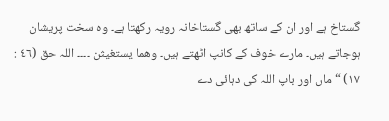گستاخ ہے اور ان کے ساتھ بھی گستاخانہ رویہ رکھتا ہے۔ وہ سخت پریشان ہوجاتے ہیں۔ مارے خوف کے کانپ اٹھتے ہیں۔ وھما یستغیثن ۔۔۔۔ اللہ حق (٤٦ : ١٧) “ ماں اور باپ اللہ کی دہائی دے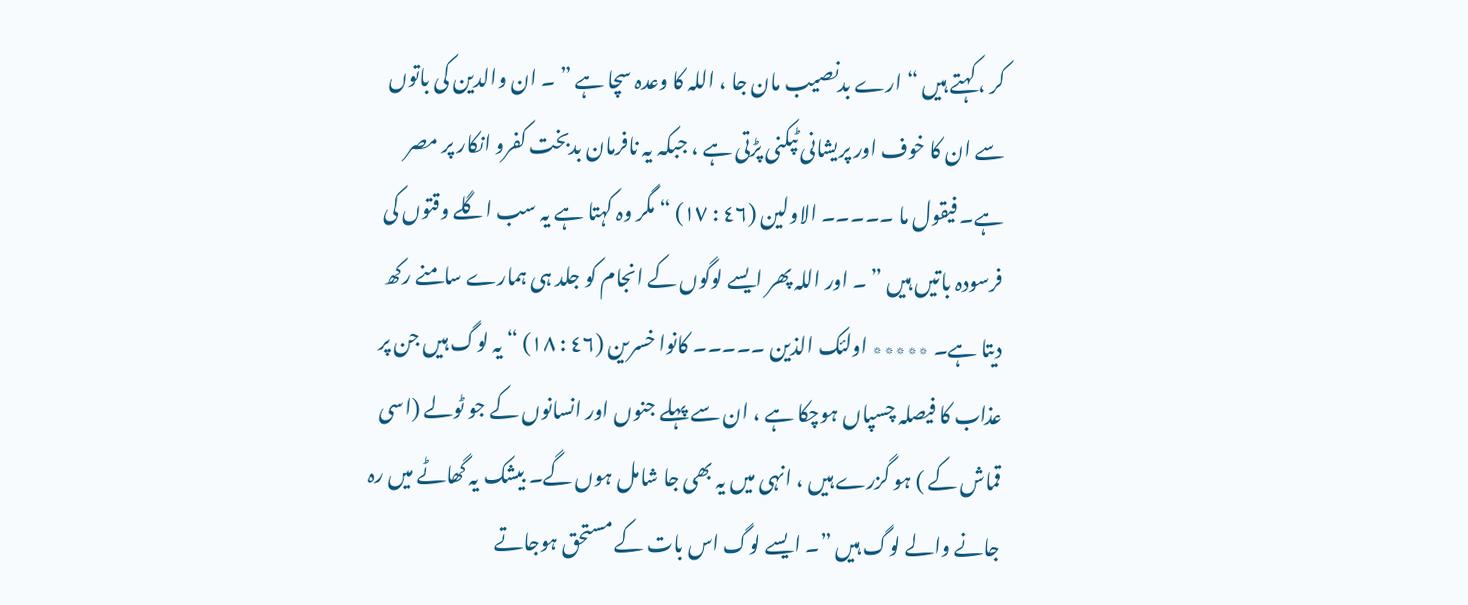کر ، کہتے ہیں “ ارے بدنصیب مان جا ، اللہ کا وعدہ سچا ہے ” ۔ ان والدین کی باتوں سے ان کا خوف اور پریشانی ٹپکنی پڑتی ہے ، جبکہ یہ نافرمان بدبخت کفرو انکار پر مصر ہے۔ فیقول ما ۔۔۔۔۔ الاولین (٤٦ : ١٧) “ مگر وہ کہتا ہے یہ سب اگلے وقتوں کی فرسودہ باتیں ہیں ” ۔ اور اللہ پھر ایسے لوگوں کے انجام کو جلد ہی ہمارے سامنے رکھ دیتا ہے۔ ٭٭٭٭٭ اولئک الذین ۔۔۔۔۔ کانوا خسرین (٤٦ : ١٨) “ یہ لوگ ہیں جن پر عذاب کا فیصلہ چسپاں ہوچکا ہے ، ان سے پہلے جنوں اور انسانوں کے جو ٹولے (اسی قماش کے ) ہو گزرے ہیں ، انہی میں یہ بھی جا شامل ہوں گے۔ بیشک یہ گھاٹے میں رہ جانے والے لوگ ہیں ”۔ ایسے لوگ اس بات کے مستحق ہوجاتے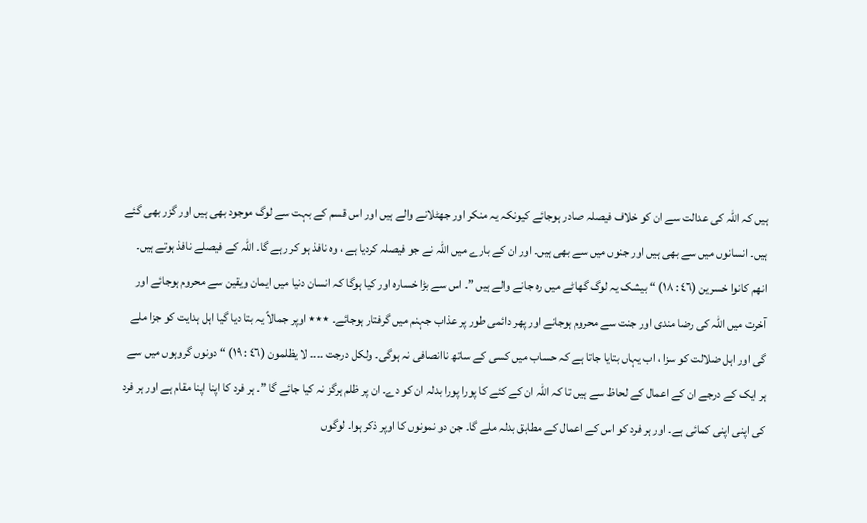ہیں کہ اللہ کی عدالت سے ان کو خلاف فیصلہ صادر ہوجائے کیونکہ یہ منکر اور جھٹلانے والے ہیں اور اس قسم کے بہت سے لوگ موجود بھی ہیں اور گزر بھی گئے ہیں۔ انسانوں میں سے بھی ہیں اور جنوں میں سے بھی ہیں۔ اور ان کے بارے میں اللہ نے جو فیصلہ کردیا ہے ، وہ نافذ ہو کر رہے گا۔ اللہ کے فیصلے نافذ ہوتے ہیں۔ انھم کانوا خسرین (٤٦ : ١٨) “ بیشک یہ لوگ گھاٹے میں رہ جانے والے ہیں ”۔ اس سے بڑا خسارہ اور کیا ہوگا کہ انسان دنیا میں ایمان ویقین سے محروم ہوجائے اور آخرت میں اللہ کی رضا مندی اور جنت سے محروم ہوجانے اور پھر دائمی طور پر عذاب جہنم میں گرفتار ہوجائے۔ ٭٭٭ اوپر جمالاً یہ بتا دیا گیا اہل ہدایت کو جزا ملے گی اور اہل ضلالت کو سزا ، اب یہاں بتایا جاتا ہے کہ حساب میں کسی کے ساتھ ناانصافی نہ ہوگی۔ ولکل درجت ۔۔۔۔ لا یظلمون (٤٦ : ١٩) “ دونوں گروہوں میں سے ہر ایک کے درجے ان کے اعمال کے لحاظ سے ہیں تا کہ اللہ ان کے کئے کا پورا پورا بدلہ ان کو دے۔ ان پر ظلم ہرگز نہ کیا جائے گا ”۔ ہر فرد کا اپنا اپنا مقام ہے اور ہر فرد کی اپنی اپنی کمائی ہے۔ اور ہر فرد کو اس کے اعمال کے مطابق بدلہ ملے گا۔ جن دو نمونوں کا اوپر ذکر ہوا۔ لوگوں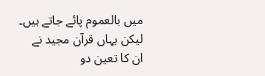میں بالعموم پائے جاتے ہیں۔ لیکن یہاں قرآن مجید نے ان کا تعین دو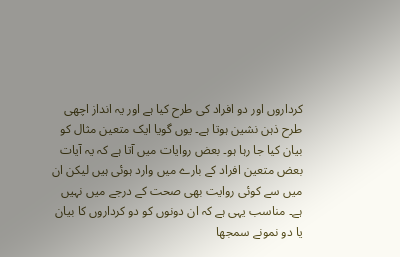کرداروں اور دو افراد کی طرح کیا ہے اور یہ انداز اچھی طرح ذہن نشین ہوتا ہے۔ یوں گویا ایک متعین مثال کو بیان کیا جا رہا ہو۔ بعض روایات میں آتا ہے کہ یہ آیات بعض متعین افراد کے بارے میں وارد ہوئی ہیں لیکن ان میں سے کوئی روایت بھی صحت کے درجے میں نہیں ہے۔ مناسب یہی ہے کہ ان دونوں کو دو کرداروں کا بیان یا دو نمونے سمجھا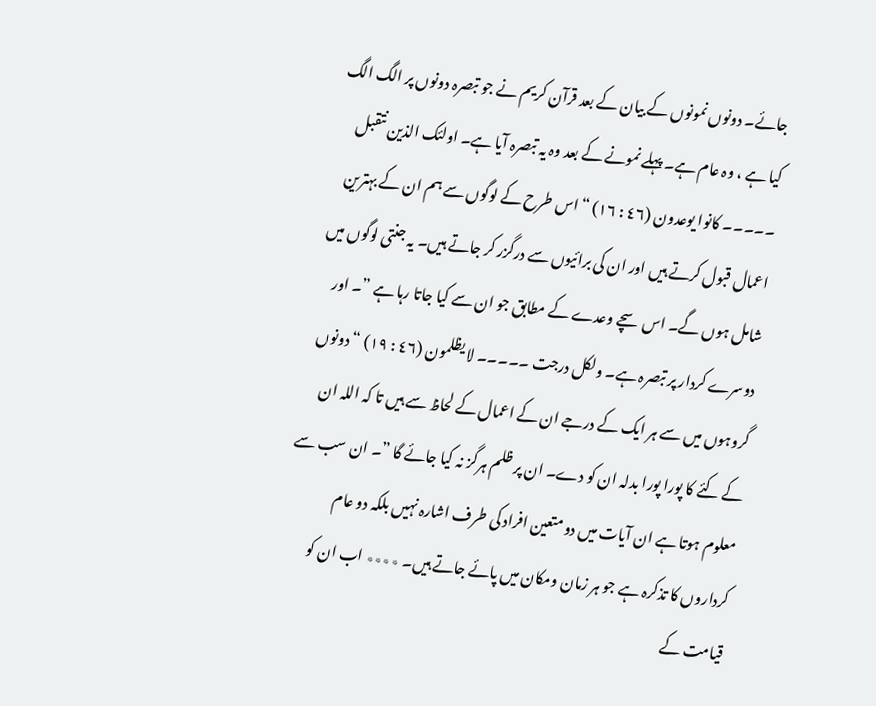جائے۔ دونوں نمونوں کے بیان کے بعد قرآن کریم نے جو تبصرہ دونوں پر الگ الگ کیا ہے ، وہ عام ہے۔ پہلے نمونے کے بعد وہ یہ تبصرہ آیا ہے۔ اولئک الذین نتقبل ۔۔۔۔۔ کانوا یوعدون (٤٦ : ١٦) “ اس طرح کے لوگوں سے ہم ان کے بہترین اعمال قبول کرتے ہیں اور ان کی برائیوں سے درگزر کر جاتے ہیں۔ یہ جنتی لوگوں میں شامل ہوں گے۔ اس سچے وعدے کے مطابق جو ان سے کیا جاتا رہا ہے ”۔ اور دوسرے کردار پر تبصرہ ہے۔ ولکل درجت ۔۔۔۔۔ لا یظلمون (٤٦ : ١٩) “ دونوں گروہوں میں سے ہر ایک کے درجے ان کے اعمال کے لحاظ سے ہیں تا کہ اللہ ان کے کئے کا پورا پورا بدلہ ان کو دے۔ ان پر ظلم ہرگز نہ کیا جائے گا ”۔ ان سب سے معلوم ہوتا ہے ان آیات میں دو متعین افراد کی طرف اشارہ نہیں بلکہ دو عام کرداروں کا تذکرہ ہے جو ہر زمان ومکان میں پائے جاتے ہیں۔ ٭٭٭٭ اب ان کو قیامت کے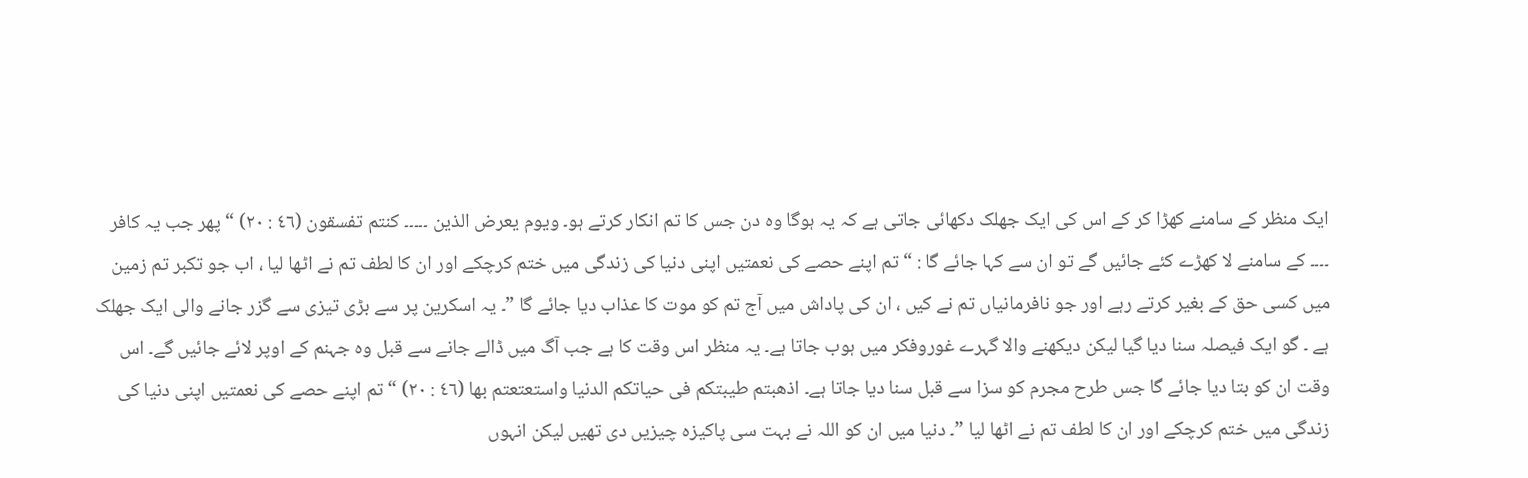ایک منظر کے سامنے کھڑا کر کے اس کی ایک جھلک دکھائی جاتی ہے کہ یہ ہوگا وہ دن جس کا تم انکار کرتے ہو۔ ویوم یعرض الذین ۔۔۔۔۔ کنتم تفسقون (٤٦ : ٢٠) “ پھر جب یہ کافر ۔۔۔۔ کے سامنے لا کھڑے کئے جائیں گے تو ان سے کہا جائے گا : “ تم اپنے حصے کی نعمتیں اپنی دنیا کی زندگی میں ختم کرچکے اور ان کا لطف تم نے اٹھا لیا ، اب جو تکبر تم زمین میں کسی حق کے بغیر کرتے رہے اور جو نافرمانیاں تم نے کیں ، ان کی پاداش میں آج تم کو موت کا عذاب دیا جائے گا ”۔ یہ اسکرین پر سے بڑی تیزی سے گزر جانے والی ایک جھلک ہے ۔ گو ایک فیصلہ سنا دیا گیا لیکن دیکھنے والا گہرے غوروفکر میں ہوب جاتا ہے۔ یہ منظر اس وقت کا ہے جب آگ میں ڈالے جانے سے قبل وہ جہنم کے اوپر لائے جائیں گے۔ اس وقت ان کو بتا دیا جائے گا جس طرح مجرم کو سزا سے قبل سنا دیا جاتا ہے۔ اذھبتم طیبتکم فی حیاتکم الدنیا واستعتعتم بھا (٤٦ : ٢٠) “ تم اپنے حصے کی نعمتیں اپنی دنیا کی زندگی میں ختم کرچکے اور ان کا لطف تم نے اٹھا لیا ”۔ دنیا میں ان کو اللہ نے بہت سی پاکیزہ چیزیں دی تھیں لیکن انہوں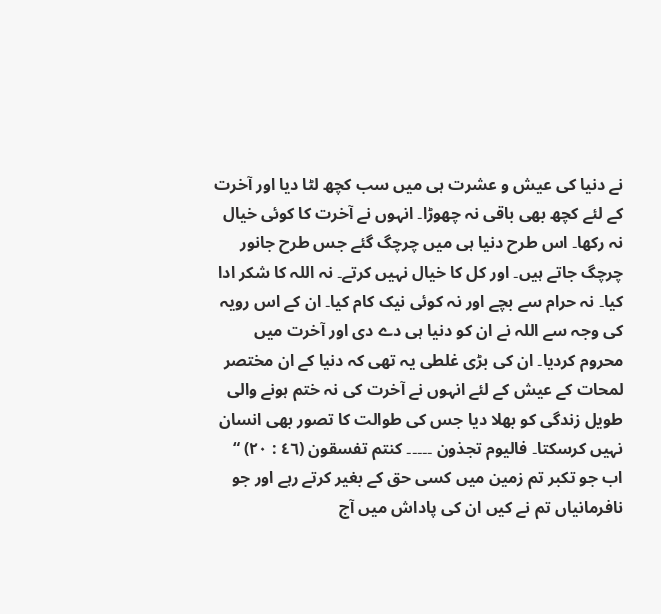نے دنیا کی عیش و عشرت ہی میں سب کچھ لٹا دیا اور آخرت کے لئے کچھ بھی باقی نہ چھوڑا۔ انہوں نے آخرت کا کوئی خیال نہ رکھا۔ اس طرح دنیا ہی میں چرچگ گئے جس طرح جانور چرچگ جاتے ہیں۔ اور کل کا خیال نہیں کرتے۔ نہ اللہ کا شکر ادا کیا۔ نہ حرام سے بچے اور نہ کوئی نیک کام کیا۔ ان کے اس رویہ کی وجہ سے اللہ نے ان کو دنیا ہی دے دی اور آخرت میں محروم کردیا۔ ان کی بڑی غلطی یہ تھی کہ دنیا کے ان مختصر لمحات کے عیش کے لئے انہوں نے آخرت کی نہ ختم ہونے والی طویل زندگی کو بھلا دیا جس کی طوالت کا تصور بھی انسان نہیں کرسکتا۔ فالیوم تجذون ۔۔۔۔۔ کنتم تفسقون (٤٦ : ٢٠) “ اب جو تکبر تم زمین میں کسی حق کے بغیر کرتے رہے اور جو نافرمانیاں تم نے کیں ان کی پاداش میں آج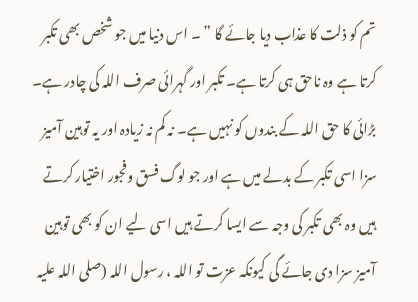تم کو ذلت کا عذاب دیا جائے گا ” ۔ اس دنیا میں جو شخص بھی تکبر کرتا ہے وہ ناحق ہی کرتا ہے۔ تکبر اور گہرائی صرف اللہ کی چادر ہے۔ بڑائی کا حق اللہ کے بندوں کو نہیں ہے۔ نہ کم نہ زیادہ اور یہ توہین آمیز سزا اسی تکبر کے بدلے میں ہے اور جو لوگ فسق وفجور اختیار کرتے ہیں وہ بھی تکبر کی وجہ سے ایسا کرتے ہیں اسی لیے ان کو بھی توہین آمیز سزا دی جائے گی کیونکہ عزت تو اللہ ، رسول اللہ (صلی اللہ علیہ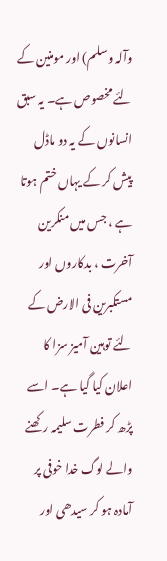وآلہ وسلم) اور مومنین کے لئے مخصوص ہے۔ یہ سبق انسانوں کے یہ دو ماڈل پیش کر کے یہاں ختم ہوتا ہے ، جس میں منکرین آخرت ، بدکاروں اور مستکبرین فی الارض کے لئے توہین آمیز سزا کا اعلان کیا گیا ہے۔ اسے پڑھ کر فطرت سلیمہ رکھنے والے لوگ خدا خوفی پر آمادہ ہو کر سیدھی اور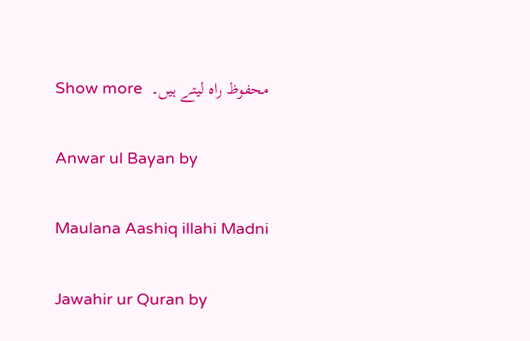محفوظ راہ لیتے ہیں۔  Show more

Anwar ul Bayan by

Maulana Aashiq illahi Madni

Jawahir ur Quran by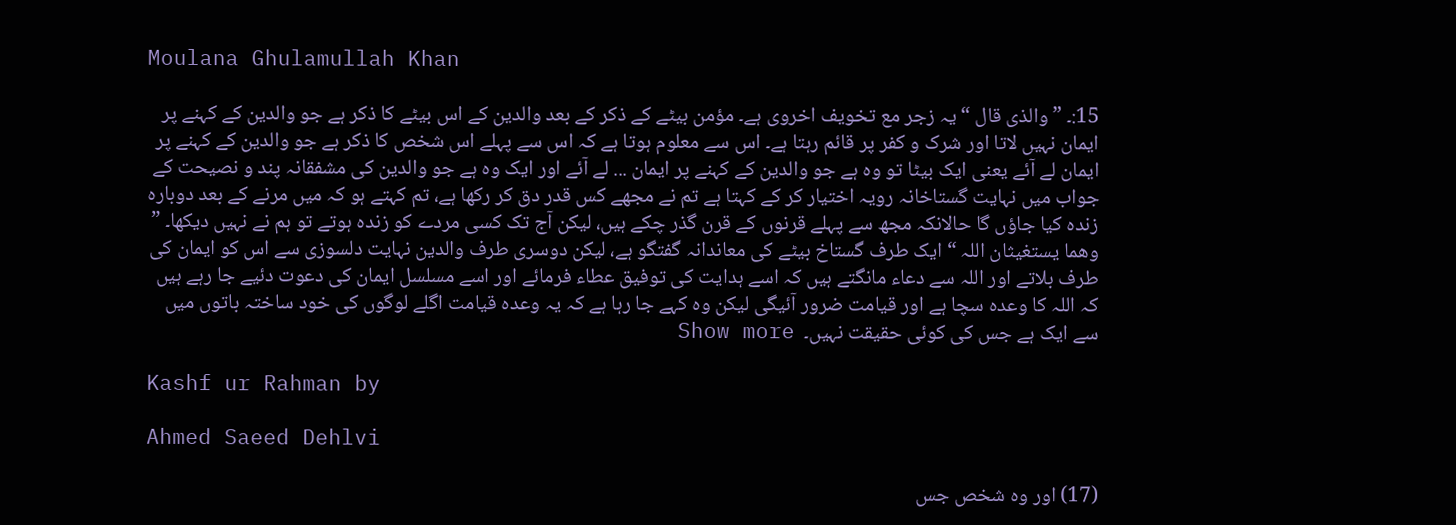Moulana Ghulamullah Khan

15:۔ ” والذی قال “ یہ زجر مع تخویف اخروی ہے۔ مؤمن بیٹے کے ذکر کے بعد والدین کے اس بیٹے کا ذکر ہے جو والدین کے کہنے پر ایمان نہیں لاتا اور شرک و کفر پر قائم رہتا ہے۔ اس سے معلوم ہوتا ہے کہ اس سے پہلے اس شخص کا ذکر ہے جو والدین کے کہنے پر ایمان لے آئے یعنی ایک بیٹا تو وہ ہے جو والدین کے کہنے پر ایمان ... لے آئے اور ایک وہ ہے جو والدین کی مشفقانہ پند و نصیحت کے جواب میں نہایت گستاخانہ رویہ اختیار کر کے کہتا ہے تم نے مجھے کس قدر دق کر رکھا ہے، تم کہتے ہو کہ میں مرنے کے بعد دوبارہ زندہ کیا جاؤں گا حالانکہ مجھ سے پہلے قرنوں کے قرن گذر چکے ہیں، لیکن آج تک کسی مردے کو زندہ ہوتے تو ہم نے نہیں دیکھا۔ ” وھما یستغیثان اللہ “ ایک طرف گستاخ بیٹے کی معاندانہ گفتگو ہے، لیکن دوسری طرف والدین نہایت دلسوزی سے اس کو ایمان کی طرف بلاتے اور اللہ سے دعاء مانگتے ہیں کہ اسے ہدایت کی توفیق عطاء فرمائے اور اسے مسلسل ایمان کی دعوت دئیے جا رہے ہیں کہ اللہ کا وعدہ سچا ہے اور قیامت ضرور آئیگی لیکن وہ کہے جا رہا ہے کہ یہ وعدہ قیامت اگلے لوگوں کی خود ساختہ باتوں میں سے ایک ہے جس کی کوئی حقیقت نہیں۔  Show more

Kashf ur Rahman by

Ahmed Saeed Dehlvi

(17) اور وہ شخص جس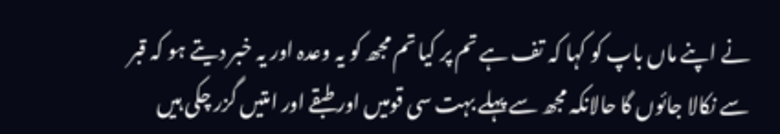نے اپنے ماں باپ کو کہا کہ تف ہے تم پر کیا تم مجھ کو یہ وعدہ اور یہ خبر دیتے ہو کہ قبر سے نکالا جائوں گا حالانکہ مجھ سے پہلے بہت سی قومیں اور طبقے اور امتیں گزر چکی ہیں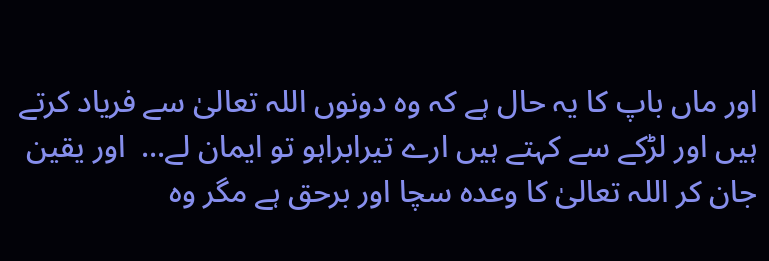اور ماں باپ کا یہ حال ہے کہ وہ دونوں اللہ تعالیٰ سے فریاد کرتے ہیں اور لڑکے سے کہتے ہیں ارے تیرابراہو تو ایمان لے...  اور یقین جان کر اللہ تعالیٰ کا وعدہ سچا اور برحق ہے مگر وہ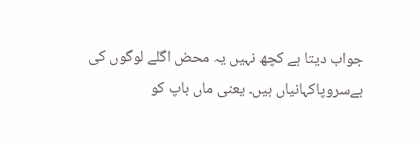جواب دیتا ہے کچھ نہیں یہ محض اگلے لوگوں کی بےسروپاکہانیاں ہیں۔ یعنی ماں باپ کو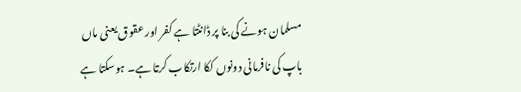مسلمان ہونے کی بنا پر ڈانٹتا ہے کفر اور عقوق یعنی ماں باپ کی نافرمانی دونوں ککا ارتکاب کرتا ہے۔ ہوسکتا ہے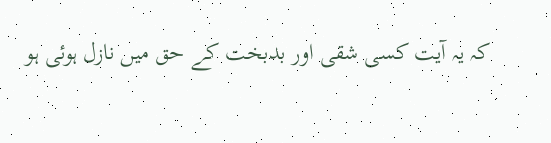کہ یہ آیت کسی شقی اور بدبخت کے حق میں نازل ہوئی ہو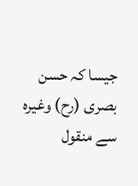جیسا کہ حسن بصری (رح) وغیرہ سے منقول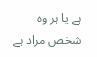ہے یا ہر وہ شخص مراد ہے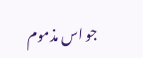جو اس مذموم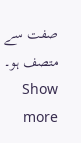صفت سے متصف ہو۔  Show more